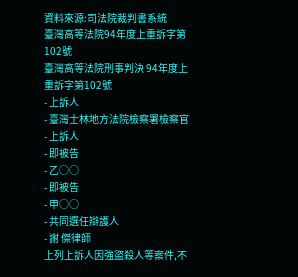資料來源:司法院裁判書系統
臺灣高等法院94年度上重訴字第102號
臺灣高等法院刑事判決 94年度上重訴字第102號
- 上訴人
- 臺灣士林地方法院檢察署檢察官
- 上訴人
- 即被告
- 乙○○
- 即被告
- 甲○○
- 共同選任辯護人
- 謝 傑律師
上列上訴人因強盜殺人等案件,不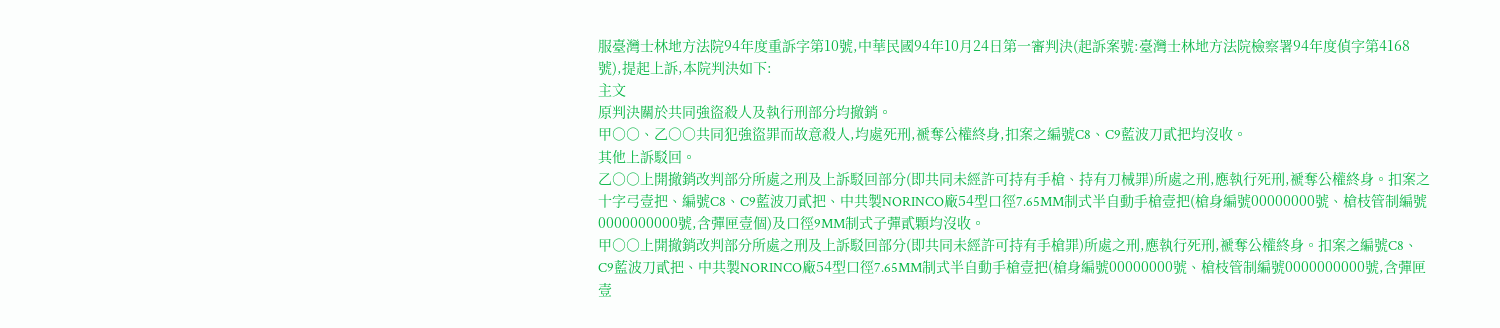服臺灣士林地方法院94年度重訴字第10號,中華民國94年10月24日第一審判決(起訴案號:臺灣士林地方法院檢察署94年度偵字第4168號),提起上訴,本院判決如下:
主文
原判決關於共同強盜殺人及執行刑部分均撤銷。
甲○○、乙○○共同犯強盜罪而故意殺人,均處死刑,褫奪公權終身,扣案之編號C8、C9藍波刀貳把均沒收。
其他上訴駁回。
乙○○上開撤銷改判部分所處之刑及上訴駁回部分(即共同未經許可持有手槍、持有刀械罪)所處之刑,應執行死刑,褫奪公權終身。扣案之十字弓壹把、編號C8、C9藍波刀貳把、中共製NORINCO廠54型口徑7.65MM制式半自動手槍壹把(槍身編號00000000號、槍枝管制編號0000000000號,含彈匣壹個)及口徑9MM制式子彈貳顆均沒收。
甲○○上開撤銷改判部分所處之刑及上訴駁回部分(即共同未經許可持有手槍罪)所處之刑,應執行死刑,褫奪公權終身。扣案之編號C8、C9藍波刀貳把、中共製NORINCO廠54型口徑7.65MM制式半自動手槍壹把(槍身編號00000000號、槍枝管制編號0000000000號,含彈匣壹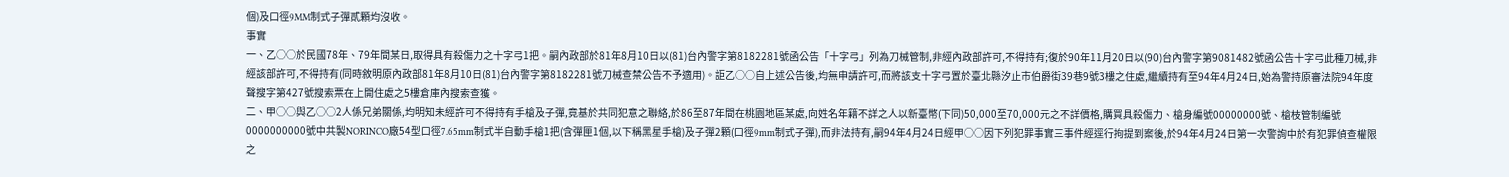個)及口徑9MM制式子彈貳顆均沒收。
事實
一、乙○○於民國78年、79年間某日,取得具有殺傷力之十字弓1把。嗣內政部於81年8月10日以(81)台內警字第8182281號函公告「十字弓」列為刀械管制,非經內政部許可,不得持有;復於90年11月20日以(90)台內警字第9081482號函公告十字弓此種刀械,非經該部許可,不得持有(同時敘明原內政部81年8月10日(81)台內警字第8182281號刀械查禁公告不予適用)。詎乙○○自上述公告後,均無申請許可,而將該支十字弓置於臺北縣汐止巿伯爵街39巷9號3樓之住處,繼續持有至94年4月24日,始為警持原審法院94年度聲搜字第427號搜索票在上開住處之5樓倉庫內搜索查獲。
二、甲○○與乙○○2人係兄弟關係,均明知未經許可不得持有手槍及子彈,竟基於共同犯意之聯絡,於86至87年間在桃園地區某處,向姓名年籍不詳之人以新臺幣(下同)50,000至70,000元之不詳價格,購買具殺傷力、槍身編號00000000號、槍枝管制編號0000000000號中共製NORINCO廠54型口徑7.65mm制式半自動手槍1把(含彈匣1個,以下稱黑星手槍)及子彈2顆(口徑9mm制式子彈),而非法持有,嗣94年4月24日經甲○○因下列犯罪事實三事件經逕行拘提到案後,於94年4月24日第一次警詢中於有犯罪偵查權限之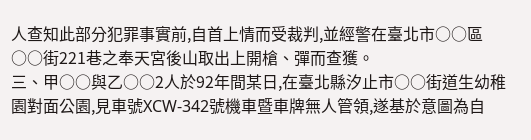人查知此部分犯罪事實前,自首上情而受裁判,並經警在臺北市○○區○○街221巷之奉天宮後山取出上開槍、彈而查獲。
三、甲○○與乙○○2人於92年間某日,在臺北縣汐止市○○街道生幼稚園對面公園,見車號XCW-342號機車暨車牌無人管領,遂基於意圖為自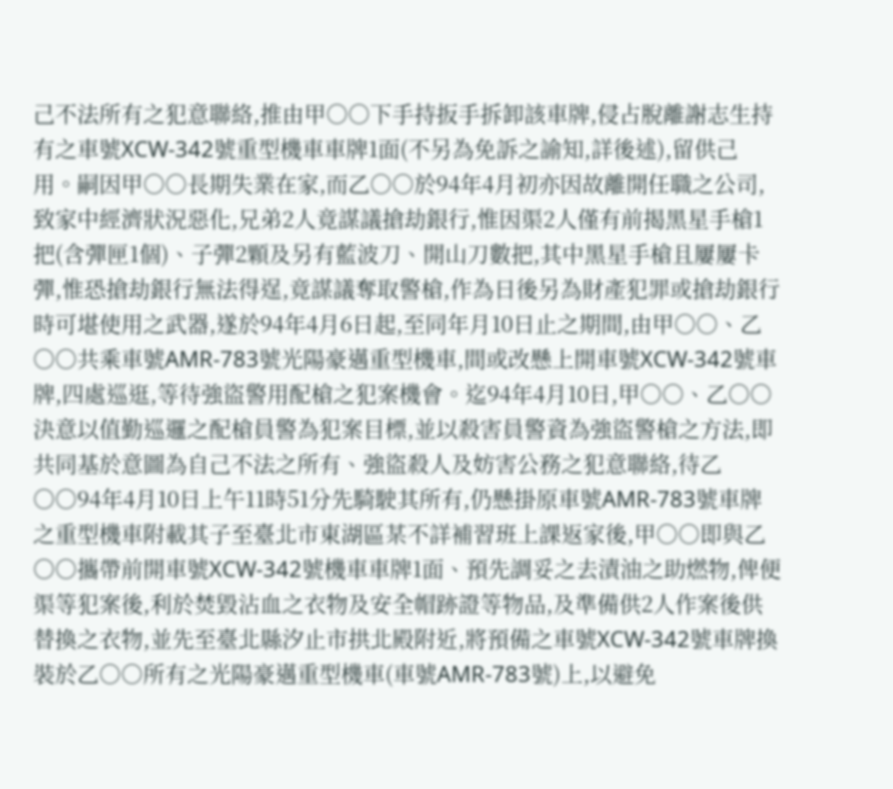己不法所有之犯意聯絡,推由甲○○下手持扳手拆卸該車牌,侵占脫離謝志生持有之車號XCW-342號重型機車車牌1面(不另為免訴之諭知,詳後述),留供己用。嗣因甲○○長期失業在家,而乙○○於94年4月初亦因故離開任職之公司,致家中經濟狀況惡化,兄弟2人竟謀議搶劫銀行,惟因渠2人僅有前揭黑星手槍1把(含彈匣1個)、子彈2顆及另有藍波刀、開山刀數把,其中黑星手槍且屢屢卡彈,惟恐搶劫銀行無法得逞,竟謀議奪取警槍,作為日後另為財產犯罪或搶劫銀行時可堪使用之武器,遂於94年4月6日起,至同年月10日止之期間,由甲○○、乙○○共乘車號AMR-783號光陽豪邁重型機車,間或改懸上開車號XCW-342號車牌,四處巡逛,等待強盜警用配槍之犯案機會。迄94年4月10日,甲○○、乙○○決意以值勤巡邏之配槍員警為犯案目標,並以殺害員警資為強盜警槍之方法,即共同基於意圖為自己不法之所有、強盜殺人及妨害公務之犯意聯絡,待乙○○94年4月10日上午11時51分先騎駛其所有,仍懸掛原車號AMR-783號車牌之重型機車附載其子至臺北市東湖區某不詳補習班上課返家後,甲○○即與乙○○攜帶前開車號XCW-342號機車車牌1面、預先調妥之去漬油之助燃物,俾便渠等犯案後,利於焚毀沾血之衣物及安全帽跡證等物品,及準備供2人作案後供替換之衣物,並先至臺北縣汐止市拱北殿附近,將預備之車號XCW-342號車牌換裝於乙○○所有之光陽豪邁重型機車(車號AMR-783號)上,以避免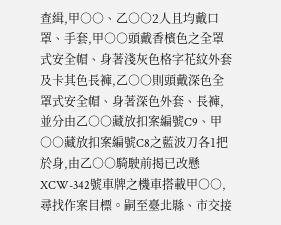查緝,甲○○、乙○○2人且均戴口罩、手套,甲○○頭戴香檳色之全罩式安全帽、身著淺灰色格字花紋外套及卡其色長褲,乙○○則頭戴深色全罩式安全帽、身著深色外套、長褲,並分由乙○○藏放扣案編號C9、甲○○藏放扣案編號C8之藍波刀各1把於身,由乙○○騎駛前揭已改懸XCW-342號車牌之機車搭載甲○○,尋找作案目標。嗣至臺北縣、市交接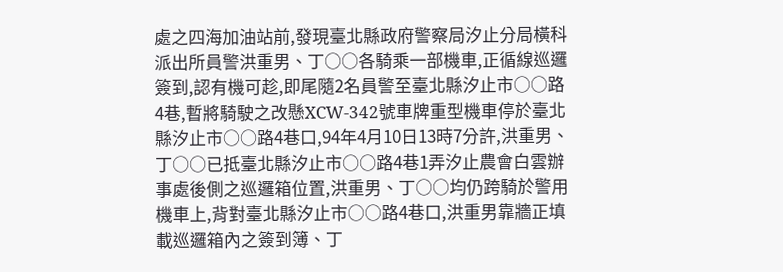處之四海加油站前,發現臺北縣政府警察局汐止分局橫科派出所員警洪重男、丁○○各騎乘一部機車,正循線巡邏簽到,認有機可趁,即尾隨2名員警至臺北縣汐止市○○路4巷,暫將騎駛之改懸XCW-342號車牌重型機車停於臺北縣汐止市○○路4巷口,94年4月10日13時7分許,洪重男、丁○○已抵臺北縣汐止市○○路4巷1弄汐止農會白雲辦事處後側之巡邏箱位置,洪重男、丁○○均仍跨騎於警用機車上,背對臺北縣汐止市○○路4巷口,洪重男靠牆正填載巡邏箱內之簽到簿、丁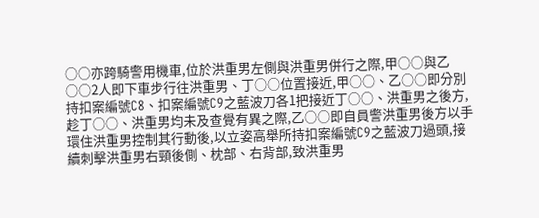○○亦跨騎警用機車,位於洪重男左側與洪重男併行之際,甲○○與乙○○2人即下車步行往洪重男、丁○○位置接近,甲○○、乙○○即分別持扣案編號C8、扣案編號C9之藍波刀各1把接近丁○○、洪重男之後方,趁丁○○、洪重男均未及查覺有異之際,乙○○即自員警洪重男後方以手環住洪重男控制其行動後,以立姿高舉所持扣案編號C9之藍波刀過頭,接續刺擊洪重男右頸後側、枕部、右背部,致洪重男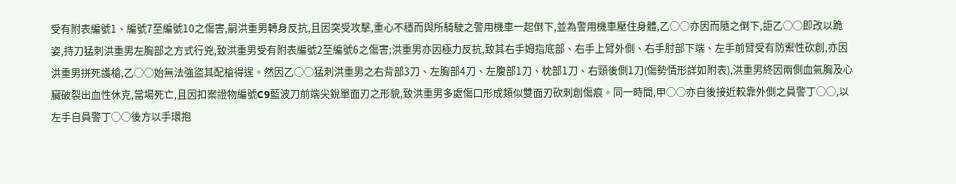受有附表編號1、編號7至編號10之傷害,嗣洪重男轉身反抗,且因突受攻擊,重心不穩而與所騎駛之警用機車一起倒下,並為警用機車壓住身體,乙○○亦因而隨之倒下,詎乙○○即改以跪姿,持刀猛刺洪重男左胸部之方式行兇,致洪重男受有附表編號2至編號6之傷害;洪重男亦因極力反抗,致其右手姆指底部、右手上臂外側、右手肘部下端、左手前臂受有防禦性砍創,亦因洪重男拼死護槍,乙○○始無法強盜其配槍得逞。然因乙○○猛刺洪重男之右背部3刀、左胸部4刀、左腹部1刀、枕部1刀、右頸後側1刀(傷勢情形詳如附表),洪重男終因兩側血氣胸及心臟破裂出血性休克,當場死亡,且因扣案證物編號C9藍波刀前端尖銳單面刃之形貌,致洪重男多處傷口形成類似雙面刃砍刺創傷痕。同一時間,甲○○亦自後接近較靠外側之員警丁○○,以左手自員警丁○○後方以手環抱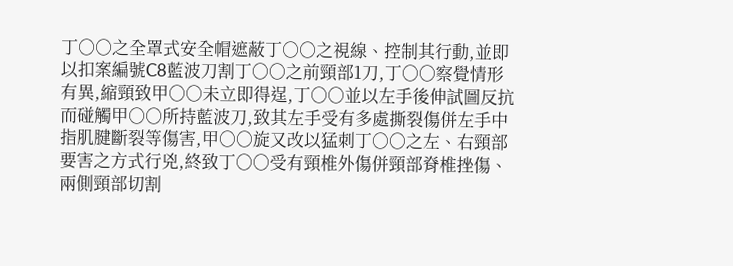丁○○之全罩式安全帽遮蔽丁○○之視線、控制其行動,並即以扣案編號C8藍波刀割丁○○之前頸部1刀,丁○○察覺情形有異,縮頸致甲○○未立即得逞,丁○○並以左手後伸試圖反抗而碰觸甲○○所持藍波刀,致其左手受有多處撕裂傷併左手中指肌腱斷裂等傷害,甲○○旋又改以猛刺丁○○之左、右頸部要害之方式行兇,終致丁○○受有頸椎外傷併頸部脊椎挫傷、兩側頸部切割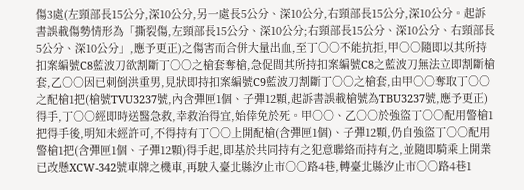傷3處(左頸部長15公分,深10公分,另一處長5公分、深10公分,右頸部長15公分,深10公分。起訴書誤載傷勢情形為「撕裂傷,左頸部長15公分、深10公分;右頸部長15公分、深10公分、右頸部長5公分、深10公分」,應予更正)之傷害而合併大量出血,至丁○○不能抗拒,甲○○隨即以其所持扣案編號C8藍波刀欲割斷丁○○之槍套奪槍,急促間其所持扣案編號C8之藍波刀無法立即割斷槍套,乙○○因已刺倒洪重男,見狀即持扣案編號C9藍波刀割斷丁○○之槍套,由甲○○奪取丁○○之配槍1把(槍號TVU3237號,內含彈匣1個、子彈12顆,起訴書誤載槍號為TBU3237號,應予更正)得手,丁○○經即時送醫急救,幸救治得宜,始倖免於死。甲○○、乙○○於強盜丁○○配用警槍1把得手後,明知未經許可,不得持有丁○○上開配槍(含彈匣1個)、子彈12顆,仍自強盜丁○○配用警槍1把(含彈匣1個、子彈12顆)得手起,即基於共同持有之犯意聯絡而持有之,並隨即騎乘上開業已改懸XCW-342號車牌之機車,再駛入臺北縣汐止市○○路4巷,轉臺北縣汐止市○○路4巷1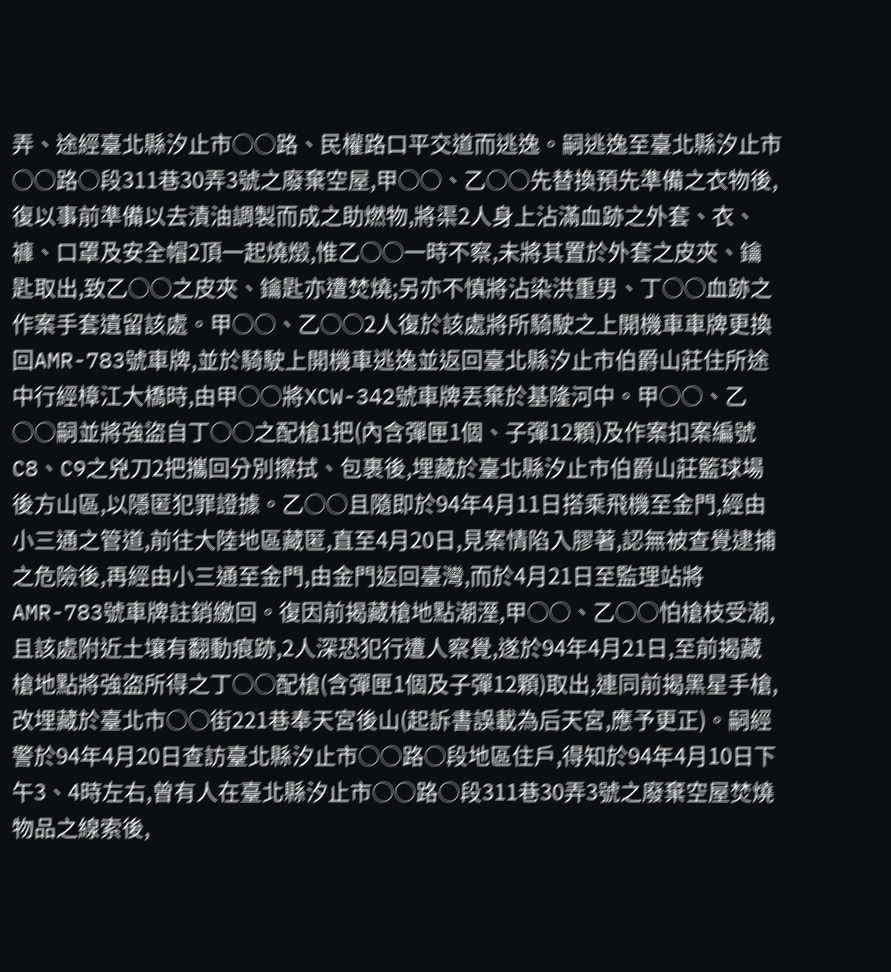弄、途經臺北縣汐止市○○路、民權路口平交道而逃逸。嗣逃逸至臺北縣汐止市○○路○段311巷30弄3號之廢棄空屋,甲○○、乙○○先替換預先準備之衣物後,復以事前準備以去漬油調製而成之助燃物,將渠2人身上沾滿血跡之外套、衣、褲、口罩及安全帽2頂一起燒燬,惟乙○○一時不察,未將其置於外套之皮夾、鑰匙取出,致乙○○之皮夾、鑰匙亦遭焚燒;另亦不慎將沾染洪重男、丁○○血跡之作案手套遺留該處。甲○○、乙○○2人復於該處將所騎駛之上開機車車牌更換回AMR-783號車牌,並於騎駛上開機車逃逸並返回臺北縣汐止市伯爵山莊住所途中行經樟江大橋時,由甲○○將XCW-342號車牌丟棄於基隆河中。甲○○、乙○○嗣並將強盜自丁○○之配槍1把(內含彈匣1個、子彈12顆)及作案扣案編號C8、C9之兇刀2把攜回分別擦拭、包裹後,埋藏於臺北縣汐止市伯爵山莊籃球場後方山區,以隱匿犯罪證據。乙○○且隨即於94年4月11日搭乘飛機至金門,經由小三通之管道,前往大陸地區藏匿,直至4月20日,見案情陷入膠著,認無被查覺逮捕之危險後,再經由小三通至金門,由金門返回臺灣,而於4月21日至監理站將AMR-783號車牌註銷繳回。復因前揭藏槍地點潮溼,甲○○、乙○○怕槍枝受潮,且該處附近土壤有翻動痕跡,2人深恐犯行遭人察覺,遂於94年4月21日,至前揭藏槍地點將強盜所得之丁○○配槍(含彈匣1個及子彈12顆)取出,連同前揭黑星手槍,改埋藏於臺北市○○街221巷奉天宮後山(起訴書誤載為后天宮,應予更正)。嗣經警於94年4月20日查訪臺北縣汐止市○○路○段地區住戶,得知於94年4月10日下午3、4時左右,曾有人在臺北縣汐止市○○路○段311巷30弄3號之廢棄空屋焚燒物品之線索後,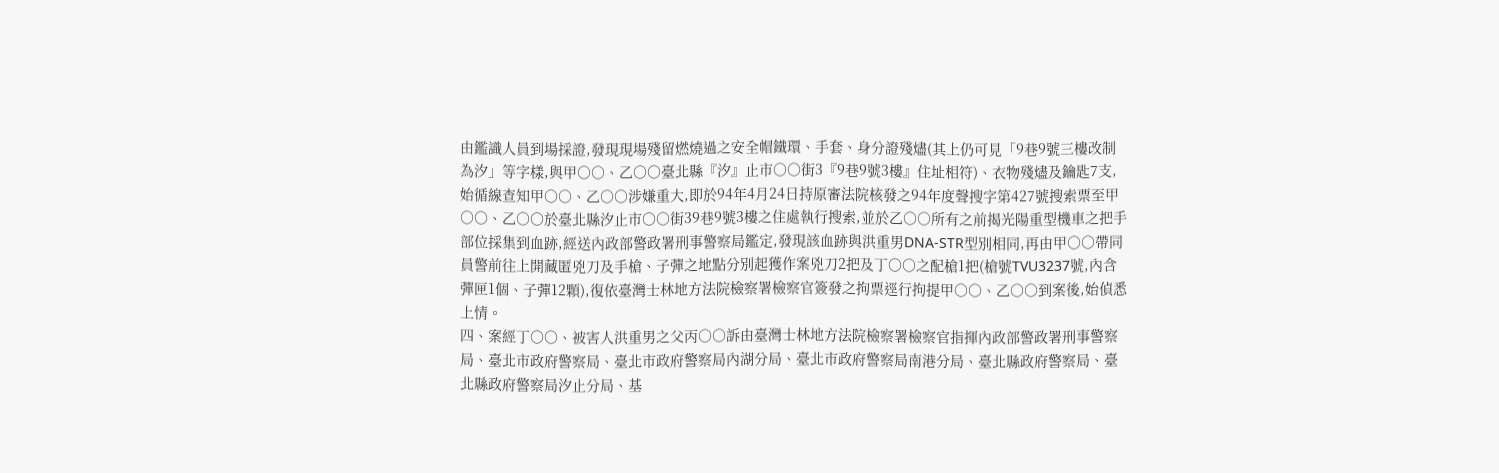由鑑識人員到場採證,發現現場殘留燃燒過之安全帽鐵環、手套、身分證殘燼(其上仍可見「9巷9號三樓改制為汐」等字樣,與甲○○、乙○○臺北縣『汐』止市○○街3『9巷9號3樓』住址相符)、衣物殘燼及鑰匙7支,始循線查知甲○○、乙○○涉嫌重大,即於94年4月24日持原審法院核發之94年度聲搜字第427號搜索票至甲○○、乙○○於臺北縣汐止市○○街39巷9號3樓之住處執行搜索,並於乙○○所有之前揭光陽重型機車之把手部位採集到血跡,經送內政部警政署刑事警察局鑑定,發現該血跡與洪重男DNA-STR型別相同,再由甲○○帶同員警前往上開藏匿兇刀及手槍、子彈之地點分別起獲作案兇刀2把及丁○○之配槍1把(槍號TVU3237號,內含彈匣1個、子彈12顆),復依臺灣士林地方法院檢察署檢察官簽發之拘票逕行拘提甲○○、乙○○到案後,始偵悉上情。
四、案經丁○○、被害人洪重男之父丙○○訴由臺灣士林地方法院檢察署檢察官指揮內政部警政署刑事警察局、臺北市政府警察局、臺北市政府警察局內湖分局、臺北市政府警察局南港分局、臺北縣政府警察局、臺北縣政府警察局汐止分局、基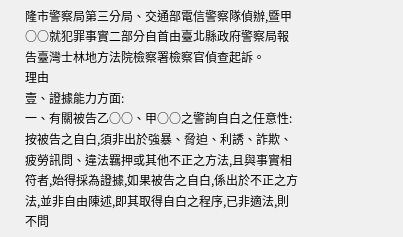隆市警察局第三分局、交通部電信警察隊偵辦,暨甲○○就犯罪事實二部分自首由臺北縣政府警察局報告臺灣士林地方法院檢察署檢察官偵查起訴。
理由
壹、證據能力方面:
一、有關被告乙○○、甲○○之警詢自白之任意性:按被告之自白,須非出於強暴、脅迫、利誘、詐欺、疲勞訊問、違法羈押或其他不正之方法,且與事實相符者,始得採為證據,如果被告之自白,係出於不正之方法,並非自由陳述,即其取得自白之程序,已非適法,則不問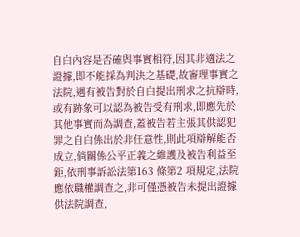自白內容是否確與事實相符,因其非適法之證據,即不能採為判決之基礎,故審理事實之法院,遇有被告對於自白提出刑求之抗辯時,或有跡象可以認為被告受有刑求,即應先於其他事實而為調查,蓋被告若主張其供認犯罪之自白係出於非任意性,則此項辯解能否成立,倘關係公平正義之維護及被告利益至鉅,依刑事訴訟法第163 條第2 項規定,法院應依職權調查之,非可僅憑被告未提出證據供法院調查,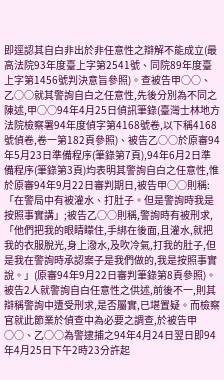即逕認其自白非出於非任意性之辯解不能成立(最高法院93年度臺上字第2541號、同院89年度臺上字第1456號判決意旨參照)。查被告甲○○、乙○○就其警詢自白之任意性,先後分別為不同之陳述,甲○○94年4月25日偵訊筆錄(臺灣士林地方法院檢察署94年度偵字第4168號卷,以下稱4168號偵卷,卷一第182頁參照)、被告乙○○於原審94年5月23日準備程序(筆錄第7頁),94年6月2日準備程序(筆錄第3頁)均表明其警詢自白之任意性,惟於原審94年9月22日審判期日,被告甲○○則稱:「在警局中有被灌水、打肚子。但是警詢時我是按照事實講」;被告乙○○則稱,警詢時有被刑求,「他們把我的眼睛矇住,手綁在後面,且灌水,就把我的衣服脫光,身上潑水,及吹冷氣,打我的肚子,但是我在警詢時承認案子是我們做的,我是按照事實說。」(原審94年9月22日審判筆錄第8頁參照)。被告2人就警詢自白任意性之供述,前後不一,則其辯稱警詢中遭受刑求,是否屬實,已堪置疑。而檢察官就此節業於偵查中為必要之調查,於被告甲○○、乙○○為警逮捕之94年4月24日翌日即94年4月25日下午2時23分許起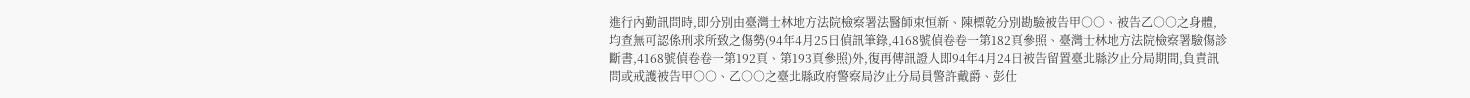進行內勤訊問時,即分別由臺灣士林地方法院檢察署法醫師束恒新、陳標乾分別勘驗被告甲○○、被告乙○○之身體,均查無可認係刑求所致之傷勢(94年4月25日偵訊筆錄,4168號偵卷卷一第182頁參照、臺灣士林地方法院檢察署驗傷診斷書,4168號偵卷卷一第192頁、第193頁參照)外,復再傳訊證人即94年4月24日被告留置臺北縣汐止分局期間,負責訊問或戒護被告甲○○、乙○○之臺北縣政府警察局汐止分局員警許戴爵、彭仕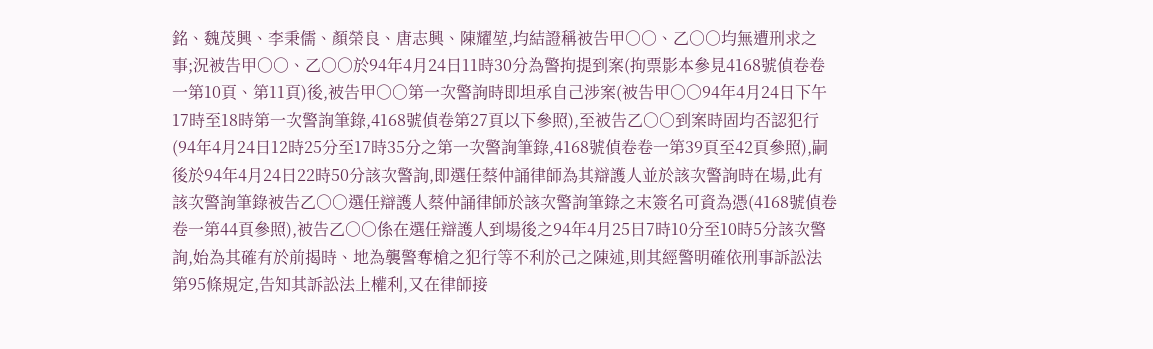銘、魏茂興、李秉儒、顏榮良、唐志興、陳耀堃,均結證稱被告甲○○、乙○○均無遭刑求之事;況被告甲○○、乙○○於94年4月24日11時30分為警拘提到案(拘票影本參見4168號偵卷卷一第10頁、第11頁)後,被告甲○○第一次警詢時即坦承自己涉案(被告甲○○94年4月24日下午17時至18時第一次警詢筆錄,4168號偵卷第27頁以下參照),至被告乙○○到案時固均否認犯行(94年4月24日12時25分至17時35分之第一次警詢筆錄,4168號偵卷卷一第39頁至42頁參照),嗣後於94年4月24日22時50分該次警詢,即選任蔡仲誦律師為其辯護人並於該次警詢時在場,此有該次警詢筆錄被告乙○○選任辯護人蔡仲誦律師於該次警詢筆錄之末簽名可資為憑(4168號偵卷卷一第44頁參照),被告乙○○係在選任辯護人到場後之94年4月25日7時10分至10時5分該次警詢,始為其確有於前揭時、地為襲警奪槍之犯行等不利於己之陳述,則其經警明確依刑事訴訟法第95條規定,告知其訴訟法上權利,又在律師接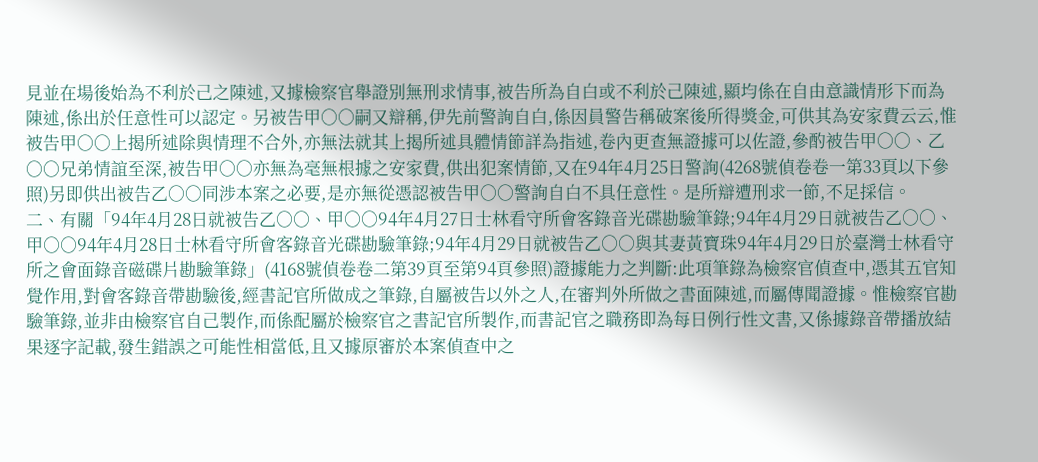見並在場後始為不利於己之陳述,又據檢察官舉證別無刑求情事,被告所為自白或不利於己陳述,顯均係在自由意識情形下而為陳述,係出於任意性可以認定。另被告甲○○嗣又辯稱,伊先前警詢自白,係因員警告稱破案後所得獎金,可供其為安家費云云,惟被告甲○○上揭所述除與情理不合外,亦無法就其上揭所述具體情節詳為指述,卷內更查無證據可以佐證,參酌被告甲○○、乙○○兄弟情誼至深,被告甲○○亦無為毫無根據之安家費,供出犯案情節,又在94年4月25日警詢(4268號偵卷卷一第33頁以下參照)另即供出被告乙○○同涉本案之必要,是亦無從憑認被告甲○○警詢自白不具任意性。是所辯遭刑求一節,不足採信。
二、有關「94年4月28日就被告乙○○、甲○○94年4月27日士林看守所會客錄音光碟勘驗筆錄;94年4月29日就被告乙○○、甲○○94年4月28日士林看守所會客錄音光碟勘驗筆錄;94年4月29日就被告乙○○與其妻黃寶珠94年4月29日於臺灣士林看守所之會面錄音磁碟片勘驗筆錄」(4168號偵卷卷二第39頁至第94頁參照)證據能力之判斷:此項筆錄為檢察官偵查中,憑其五官知覺作用,對會客錄音帶勘驗後,經書記官所做成之筆錄,自屬被告以外之人,在審判外所做之書面陳述,而屬傳聞證據。惟檢察官勘驗筆錄,並非由檢察官自己製作,而係配屬於檢察官之書記官所製作,而書記官之職務即為每日例行性文書,又係據錄音帶播放結果逐字記載,發生錯誤之可能性相當低,且又據原審於本案偵查中之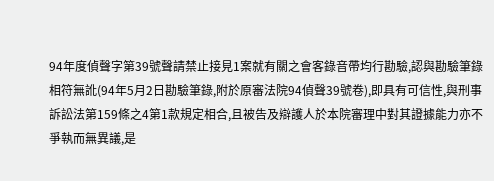94年度偵聲字第39號聲請禁止接見1案就有關之會客錄音帶均行勘驗,認與勘驗筆錄相符無訛(94年5月2日勘驗筆錄,附於原審法院94偵聲39號卷),即具有可信性,與刑事訴訟法第159條之4第1款規定相合,且被告及辯護人於本院審理中對其證據能力亦不爭執而無異議,是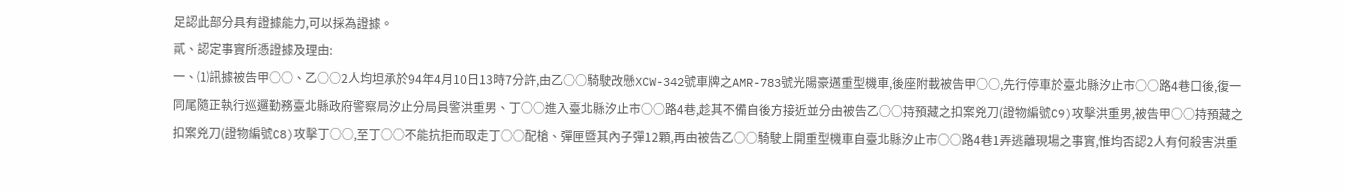足認此部分具有證據能力,可以採為證據。
貳、認定事實所憑證據及理由:
一、⑴訊據被告甲○○、乙○○2人均坦承於94年4月10日13時7分許,由乙○○騎駛改懸XCW-342號車牌之AMR-783號光陽豪邁重型機車,後座附載被告甲○○,先行停車於臺北縣汐止市○○路4巷口後,復一同尾隨正執行巡邏勤務臺北縣政府警察局汐止分局員警洪重男、丁○○進入臺北縣汐止市○○路4巷,趁其不備自後方接近並分由被告乙○○持預藏之扣案兇刀(證物編號C9)攻擊洪重男,被告甲○○持預藏之扣案兇刀(證物編號C8)攻擊丁○○,至丁○○不能抗拒而取走丁○○配槍、彈匣暨其內子彈12顆,再由被告乙○○騎駛上開重型機車自臺北縣汐止市○○路4巷1弄逃離現場之事實,惟均否認2人有何殺害洪重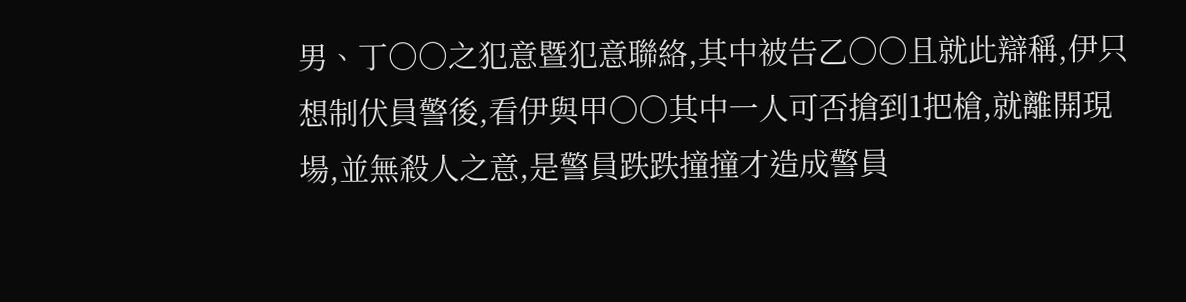男、丁○○之犯意暨犯意聯絡,其中被告乙○○且就此辯稱,伊只想制伏員警後,看伊與甲○○其中一人可否搶到1把槍,就離開現場,並無殺人之意,是警員跌跌撞撞才造成警員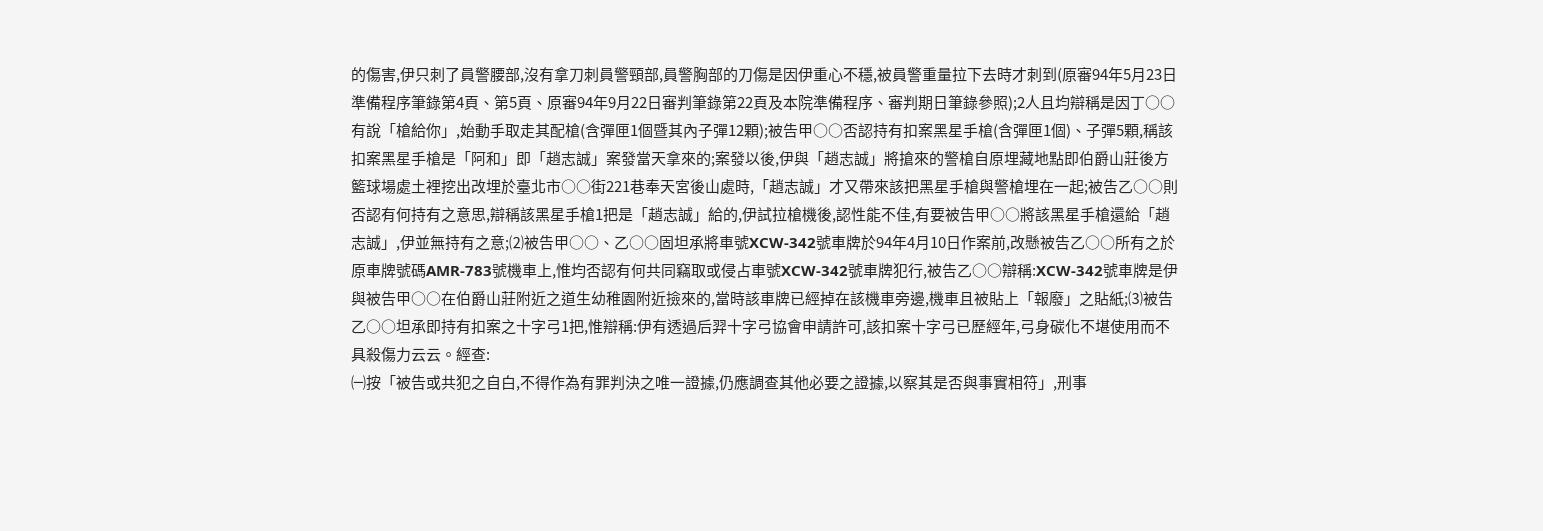的傷害,伊只刺了員警腰部,沒有拿刀刺員警頸部,員警胸部的刀傷是因伊重心不穩,被員警重量拉下去時才刺到(原審94年5月23日準備程序筆錄第4頁、第5頁、原審94年9月22日審判筆錄第22頁及本院準備程序、審判期日筆錄參照);2人且均辯稱是因丁○○有說「槍給你」,始動手取走其配槍(含彈匣1個暨其內子彈12顆);被告甲○○否認持有扣案黑星手槍(含彈匣1個)、子彈5顆,稱該扣案黑星手槍是「阿和」即「趙志誠」案發當天拿來的;案發以後,伊與「趙志誠」將搶來的警槍自原埋藏地點即伯爵山莊後方籃球場處土裡挖出改埋於臺北市○○街221巷奉天宮後山處時,「趙志誠」才又帶來該把黑星手槍與警槍埋在一起;被告乙○○則否認有何持有之意思,辯稱該黑星手槍1把是「趙志誠」給的,伊試拉槍機後,認性能不佳,有要被告甲○○將該黑星手槍還給「趙志誠」,伊並無持有之意;⑵被告甲○○、乙○○固坦承將車號XCW-342號車牌於94年4月10日作案前,改懸被告乙○○所有之於原車牌號碼AMR-783號機車上,惟均否認有何共同竊取或侵占車號XCW-342號車牌犯行,被告乙○○辯稱:XCW-342號車牌是伊與被告甲○○在伯爵山莊附近之道生幼稚園附近撿來的,當時該車牌已經掉在該機車旁邊,機車且被貼上「報廢」之貼紙;⑶被告乙○○坦承即持有扣案之十字弓1把,惟辯稱:伊有透過后羿十字弓協會申請許可,該扣案十字弓已歷經年,弓身碳化不堪使用而不具殺傷力云云。經查:
㈠按「被告或共犯之自白,不得作為有罪判決之唯一證據,仍應調查其他必要之證據,以察其是否與事實相符」,刑事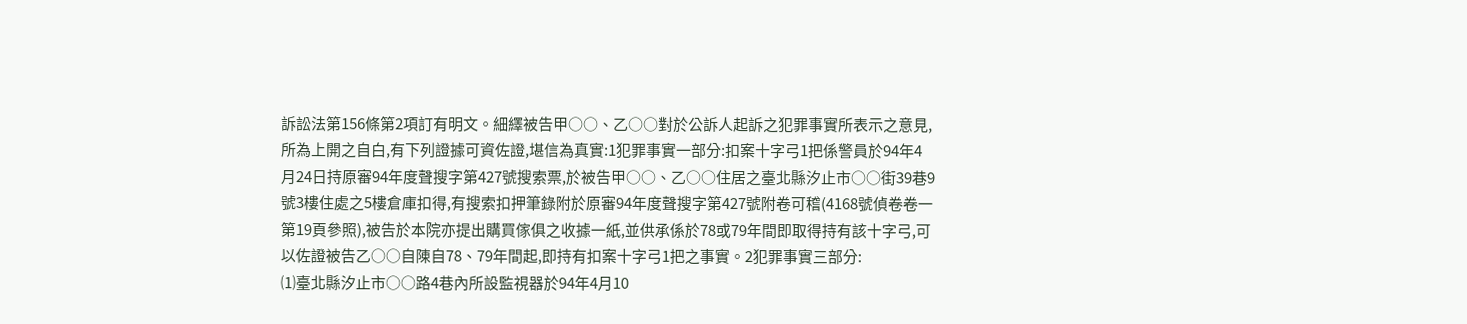訴訟法第156條第2項訂有明文。細繹被告甲○○、乙○○對於公訴人起訴之犯罪事實所表示之意見,所為上開之自白,有下列證據可資佐證,堪信為真實:1犯罪事實一部分:扣案十字弓1把係警員於94年4月24日持原審94年度聲搜字第427號搜索票,於被告甲○○、乙○○住居之臺北縣汐止市○○街39巷9號3樓住處之5樓倉庫扣得,有搜索扣押筆錄附於原審94年度聲搜字第427號附卷可稽(4168號偵卷卷一第19頁參照),被告於本院亦提出購買傢俱之收據一紙,並供承係於78或79年間即取得持有該十字弓,可以佐證被告乙○○自陳自78、79年間起,即持有扣案十字弓1把之事實。2犯罪事實三部分:
⑴臺北縣汐止市○○路4巷內所設監視器於94年4月10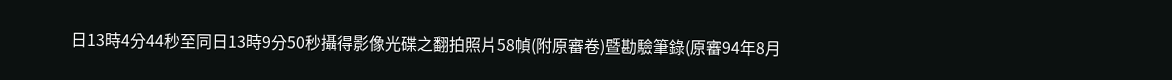日13時4分44秒至同日13時9分50秒攝得影像光碟之翻拍照片58幀(附原審卷)暨勘驗筆錄(原審94年8月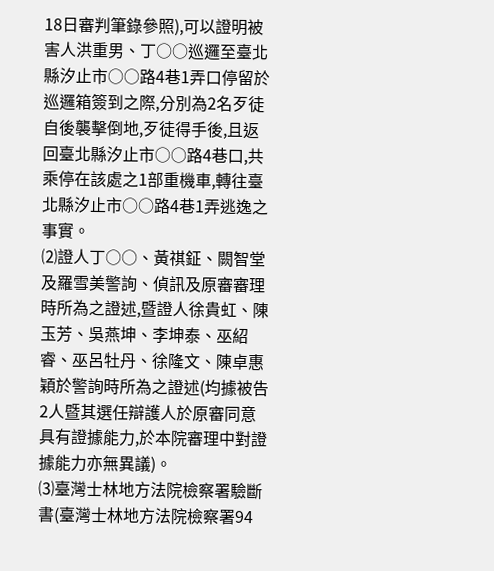18日審判筆錄參照),可以證明被害人洪重男、丁○○巡邏至臺北縣汐止市○○路4巷1弄口停留於巡邏箱簽到之際,分別為2名歹徒自後襲擊倒地,歹徒得手後,且返回臺北縣汐止市○○路4巷口,共乘停在該處之1部重機車,轉往臺北縣汐止市○○路4巷1弄逃逸之事實。
⑵證人丁○○、黃祺鉦、闕智堂及羅雪美警詢、偵訊及原審審理時所為之證述,暨證人徐貴虹、陳玉芳、吳燕坤、李坤泰、巫紹睿、巫呂牡丹、徐隆文、陳卓惠穎於警詢時所為之證述(均據被告2人暨其選任辯護人於原審同意具有證據能力,於本院審理中對證據能力亦無異議)。
⑶臺灣士林地方法院檢察署驗斷書(臺灣士林地方法院檢察署94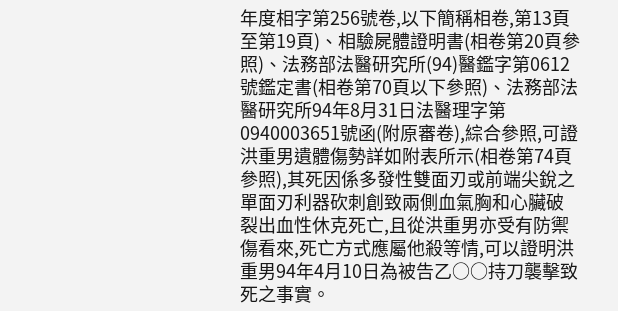年度相字第256號卷,以下簡稱相卷,第13頁至第19頁)、相驗屍體證明書(相卷第20頁參照)、法務部法醫研究所(94)醫鑑字第0612號鑑定書(相卷第70頁以下參照)、法務部法醫研究所94年8月31日法醫理字第0940003651號函(附原審卷),綜合參照,可證洪重男遺體傷勢詳如附表所示(相卷第74頁參照),其死因係多發性雙面刃或前端尖銳之單面刃利器砍刺創致兩側血氣胸和心臟破裂出血性休克死亡,且從洪重男亦受有防禦傷看來,死亡方式應屬他殺等情,可以證明洪重男94年4月10日為被告乙○○持刀襲擊致死之事實。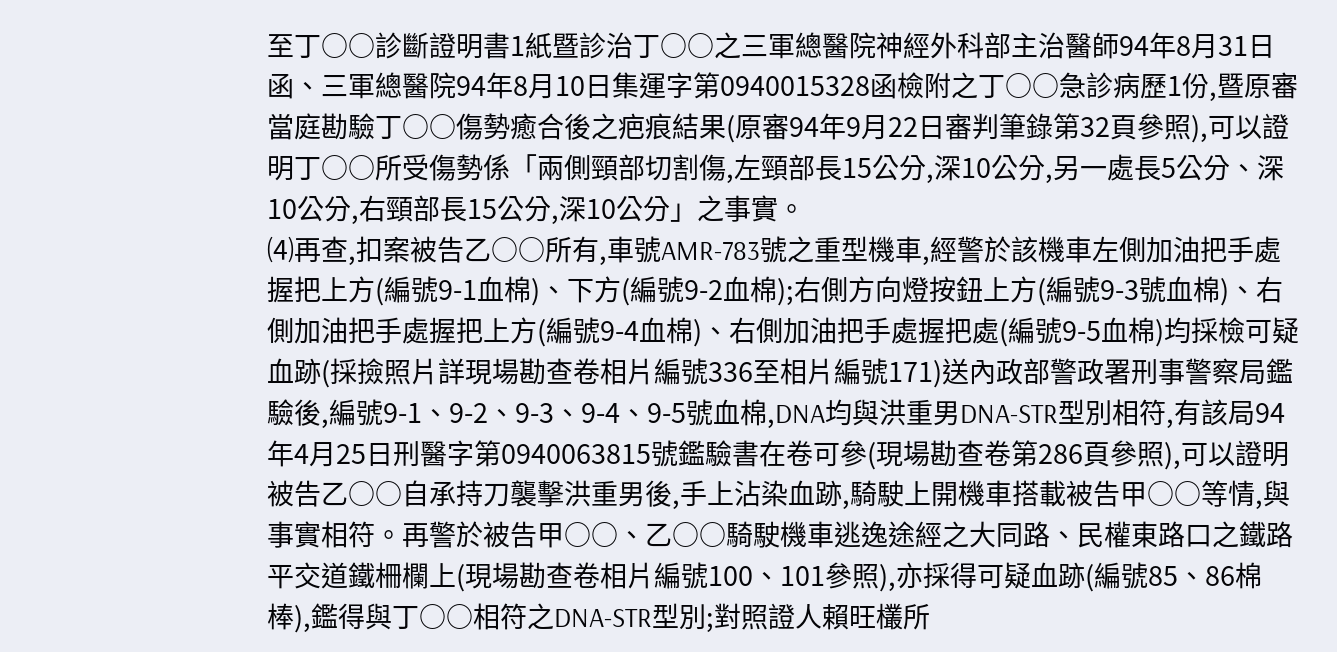至丁○○診斷證明書1紙暨診治丁○○之三軍總醫院神經外科部主治醫師94年8月31日函、三軍總醫院94年8月10日集運字第0940015328函檢附之丁○○急診病歷1份,暨原審當庭勘驗丁○○傷勢癒合後之疤痕結果(原審94年9月22日審判筆錄第32頁參照),可以證明丁○○所受傷勢係「兩側頸部切割傷,左頸部長15公分,深10公分,另一處長5公分、深10公分,右頸部長15公分,深10公分」之事實。
⑷再查,扣案被告乙○○所有,車號AMR-783號之重型機車,經警於該機車左側加油把手處握把上方(編號9-1血棉)、下方(編號9-2血棉);右側方向燈按鈕上方(編號9-3號血棉)、右側加油把手處握把上方(編號9-4血棉)、右側加油把手處握把處(編號9-5血棉)均採檢可疑血跡(採撿照片詳現場勘查卷相片編號336至相片編號171)送內政部警政署刑事警察局鑑驗後,編號9-1、9-2、9-3、9-4、9-5號血棉,DNA均與洪重男DNA-STR型別相符,有該局94年4月25日刑醫字第0940063815號鑑驗書在卷可參(現場勘查卷第286頁參照),可以證明被告乙○○自承持刀襲擊洪重男後,手上沾染血跡,騎駛上開機車搭載被告甲○○等情,與事實相符。再警於被告甲○○、乙○○騎駛機車逃逸途經之大同路、民權東路口之鐵路平交道鐵柵欄上(現場勘查卷相片編號100、101參照),亦採得可疑血跡(編號85、86棉棒),鑑得與丁○○相符之DNA-STR型別;對照證人賴旺欉所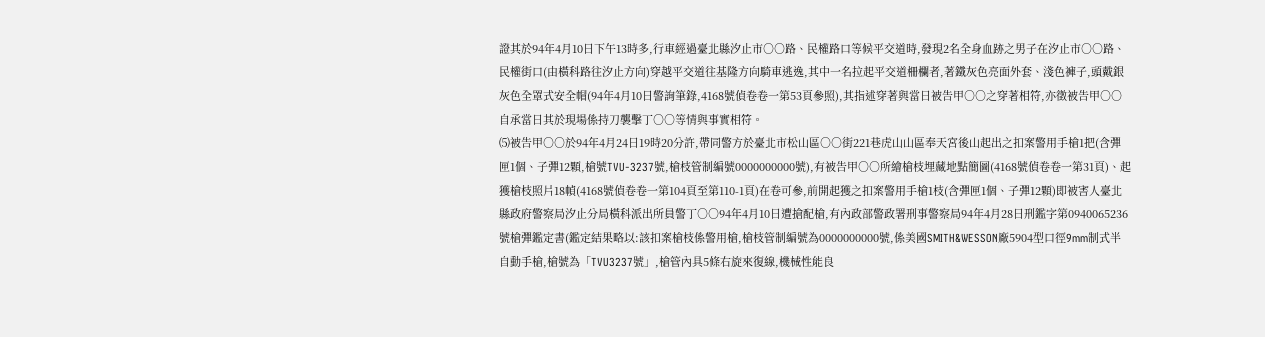證其於94年4月10日下午13時多,行車經過臺北縣汐止市○○路、民權路口等候平交道時,發現2名全身血跡之男子在汐止市○○路、民權街口(由橫科路往汐止方向)穿越平交道往基隆方向騎車逃逸,其中一名拉起平交道柵欄者,著鐵灰色亮面外套、淺色褲子,頭戴銀灰色全罩式安全帽(94年4月10日警詢筆錄,4168號偵卷卷一第53頁參照),其指述穿著與當日被告甲○○之穿著相符,亦徵被告甲○○自承當日其於現場係持刀襲擊丁○○等情與事實相符。
⑸被告甲○○於94年4月24日19時20分許,帶同警方於臺北市松山區○○街221巷虎山山區奉天宮後山起出之扣案警用手槍1把(含彈匣1個、子彈12顆,槍號TVU-3237號,槍枝管制編號0000000000號),有被告甲○○所繪槍枝埋藏地點簡圖(4168號偵卷卷一第31頁)、起獲槍枝照片18幀(4168號偵卷卷一第104頁至第110-1頁)在卷可參,前開起獲之扣案警用手槍1枝(含彈匣1個、子彈12顆)即被害人臺北縣政府警察局汐止分局橫科派出所員警丁○○94年4月10日遭搶配槍,有內政部警政署刑事警察局94年4月28日刑鑑字第0940065236號槍彈鑑定書(鑑定結果略以:該扣案槍枝係警用槍,槍枝管制編號為0000000000號,係美國SMITH&WESSON廠5904型口徑9mm制式半自動手槍,槍號為「TVU3237號」,槍管內具5條右旋來復線,機械性能良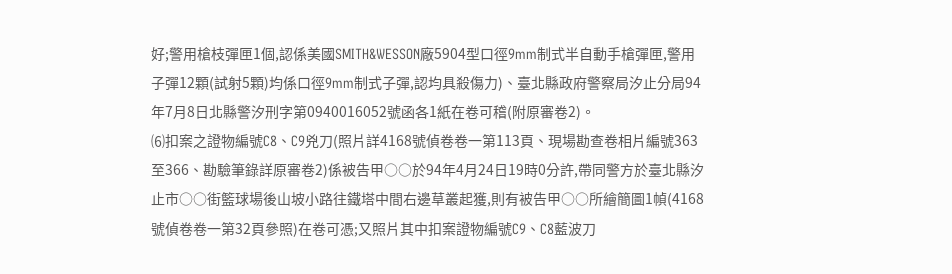好;警用槍枝彈匣1個,認係美國SMITH&WESSON廠5904型口徑9mm制式半自動手槍彈匣,警用子彈12顆(試射5顆)均係口徑9mm制式子彈,認均具殺傷力)、臺北縣政府警察局汐止分局94年7月8日北縣警汐刑字第0940016052號函各1紙在卷可稽(附原審卷2)。
⑹扣案之證物編號C8、C9兇刀(照片詳4168號偵卷卷一第113頁、現場勘查卷相片編號363至366、勘驗筆錄詳原審卷2)係被告甲○○於94年4月24日19時0分許,帶同警方於臺北縣汐止市○○街籃球場後山坡小路往鐵塔中間右邊草叢起獲,則有被告甲○○所繪簡圖1幀(4168號偵卷卷一第32頁參照)在卷可憑;又照片其中扣案證物編號C9、C8藍波刀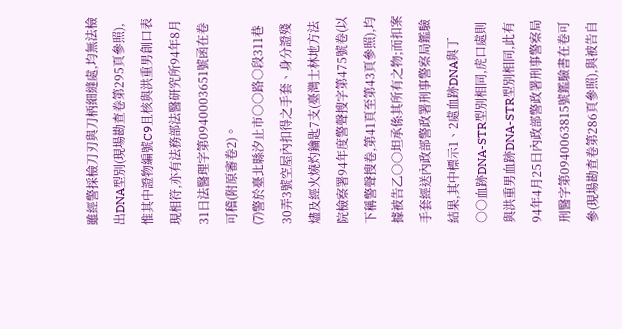雖經警採檢刀刃與刀柄細縫處,均無法檢出DNA型別(現場勘查卷第295頁參照),惟其中證物編號C9且核與洪重男創口表現相符,亦有法務部法醫研究所94年8月31日法醫理字第0940003651號函在卷可稽(附原審卷2)。
⑺警於臺北縣汐止市○○路○段311巷30弄3號空屋內扣得之手套、身分證殘燼及經火燒灼鑰匙7支(臺灣士林地方法院檢察署94年度警聲搜字第475號卷(以下稱警聲搜卷,第41頁至第43頁參照),均據被告乙○○坦承係其所有之物;而扣案手套經送內政部警政署刑事警察局鑑驗結果,其中標示1、2處血跡DNA與丁○○血跡DNA-STR型別相同,虎口處則與洪重男血跡DNA-STR型別相同,此有94年4月25日內政部警政署刑事警察局刑醫字第0940063815號鑑驗書在卷可參(現場勘查卷第286頁參照),與被告自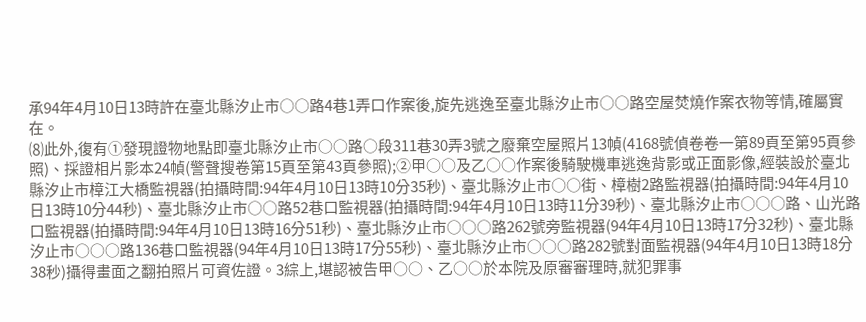承94年4月10日13時許在臺北縣汐止市○○路4巷1弄口作案後,旋先逃逸至臺北縣汐止市○○路空屋焚燒作案衣物等情,確屬實在。
⑻此外,復有①發現證物地點即臺北縣汐止市○○路○段311巷30弄3號之廢棄空屋照片13幀(4168號偵卷卷一第89頁至第95頁參照)、採證相片影本24幀(警聲搜卷第15頁至第43頁參照);②甲○○及乙○○作案後騎駛機車逃逸背影或正面影像,經裝設於臺北縣汐止市樟江大橋監視器(拍攝時間:94年4月10日13時10分35秒)、臺北縣汐止市○○街、樟樹2路監視器(拍攝時間:94年4月10日13時10分44秒)、臺北縣汐止市○○路52巷口監視器(拍攝時間:94年4月10日13時11分39秒)、臺北縣汐止市○○○路、山光路口監視器(拍攝時間:94年4月10日13時16分51秒)、臺北縣汐止市○○○路262號旁監視器(94年4月10日13時17分32秒)、臺北縣汐止市○○○路136巷口監視器(94年4月10日13時17分55秒)、臺北縣汐止市○○○路282號對面監視器(94年4月10日13時18分38秒)攝得畫面之翻拍照片可資佐證。3綜上,堪認被告甲○○、乙○○於本院及原審審理時,就犯罪事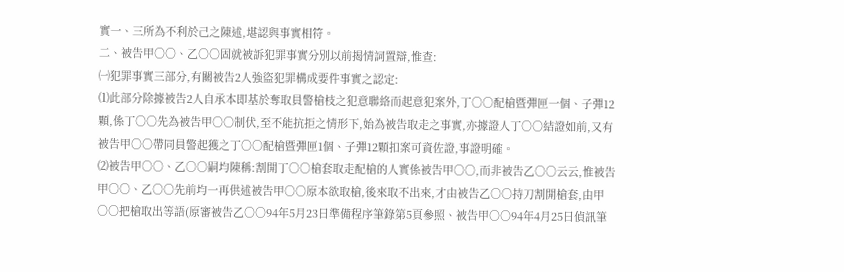實一、三所為不利於己之陳述,堪認與事實相符。
二、被告甲○○、乙○○固就被訴犯罪事實分別以前揭情詞置辯,惟查:
㈠犯罪事實三部分,有關被告2人強盜犯罪構成要件事實之認定:
⑴此部分除據被告2人自承本即基於奪取員警槍枝之犯意聯絡而起意犯案外,丁○○配槍暨彈匣一個、子彈12顆,係丁○○先為被告甲○○制伏,至不能抗拒之情形下,始為被告取走之事實,亦據證人丁○○結證如前,又有被告甲○○帶同員警起獲之丁○○配槍暨彈匣1個、子彈12顆扣案可資佐證,事證明確。
⑵被告甲○○、乙○○嗣均陳稱:割開丁○○槍套取走配槍的人實係被告甲○○,而非被告乙○○云云,惟被告甲○○、乙○○先前均一再供述被告甲○○原本欲取槍,後來取不出來,才由被告乙○○持刀割開槍套,由甲○○把槍取出等語(原審被告乙○○94年5月23日準備程序筆錄第5頁參照、被告甲○○94年4月25日偵訊筆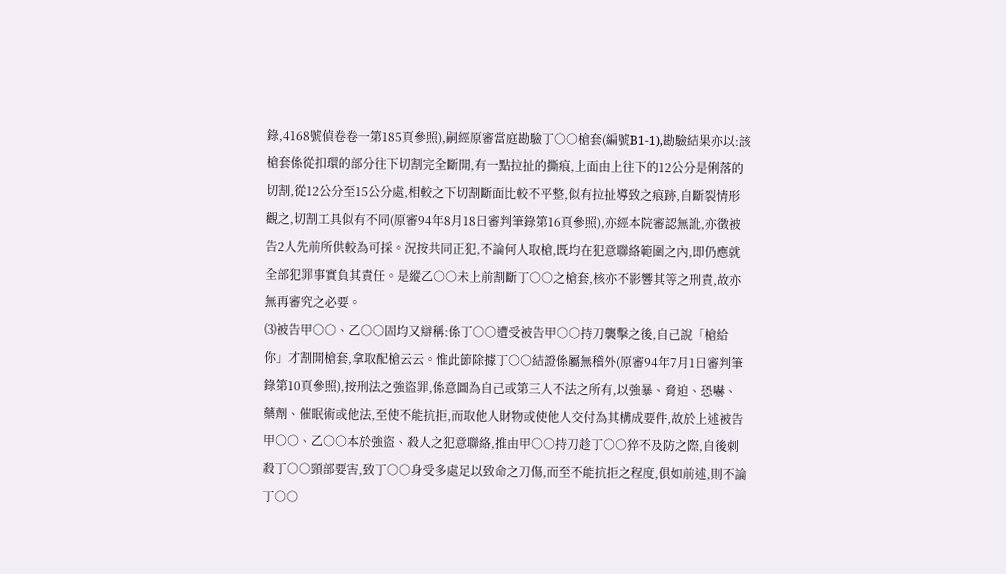錄,4168號偵卷卷一第185頁參照),嗣經原審當庭勘驗丁○○槍套(編號B1-1),勘驗結果亦以:該槍套係從扣環的部分往下切割完全斷開,有一點拉扯的撕痕,上面由上往下的12公分是俐落的切割,從12公分至15公分處,相較之下切割斷面比較不平整,似有拉扯導致之痕跡,自斷裂情形觀之,切割工具似有不同(原審94年8月18日審判筆錄第16頁參照),亦經本院審認無訛,亦徵被告2人先前所供較為可採。況按共同正犯,不論何人取槍,既均在犯意聯絡範圍之內,即仍應就全部犯罪事實負其責任。是縱乙○○未上前割斷丁○○之槍套,核亦不影響其等之刑責,故亦無再審究之必要。
⑶被告甲○○、乙○○固均又辯稱:係丁○○遭受被告甲○○持刀襲擊之後,自己說「槍給你」才割開槍套,拿取配槍云云。惟此節除據丁○○結證係屬無稽外(原審94年7月1日審判筆錄第10頁參照),按刑法之強盜罪,係意圖為自己或第三人不法之所有,以強暴、脅迫、恐嚇、藥劑、催眠術或他法,至使不能抗拒,而取他人財物或使他人交付為其構成要件,故於上述被告甲○○、乙○○本於強盜、殺人之犯意聯絡,推由甲○○持刀趁丁○○猝不及防之際,自後刺殺丁○○頸部要害,致丁○○身受多處足以致命之刀傷,而至不能抗拒之程度,俱如前述,則不論丁○○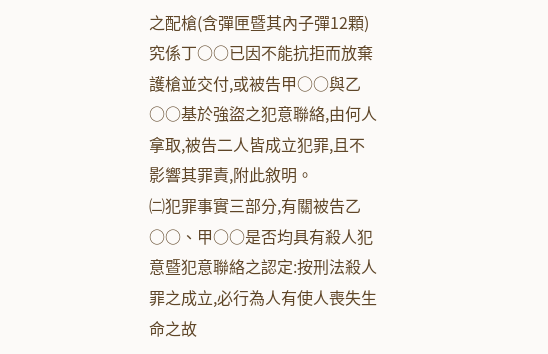之配槍(含彈匣暨其內子彈12顆)究係丁○○已因不能抗拒而放棄護槍並交付,或被告甲○○與乙○○基於強盜之犯意聯絡,由何人拿取,被告二人皆成立犯罪,且不影響其罪責,附此敘明。
㈡犯罪事實三部分,有關被告乙○○、甲○○是否均具有殺人犯意暨犯意聯絡之認定:按刑法殺人罪之成立,必行為人有使人喪失生命之故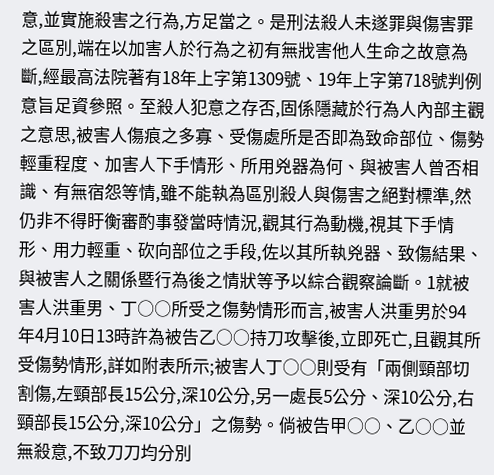意,並實施殺害之行為,方足當之。是刑法殺人未遂罪與傷害罪之區別,端在以加害人於行為之初有無戕害他人生命之故意為斷,經最高法院著有18年上字第1309號、19年上字第718號判例意旨足資參照。至殺人犯意之存否,固係隱藏於行為人內部主觀之意思,被害人傷痕之多寡、受傷處所是否即為致命部位、傷勢輕重程度、加害人下手情形、所用兇器為何、與被害人曾否相識、有無宿怨等情,雖不能執為區別殺人與傷害之絕對標準,然仍非不得盱衡審酌事發當時情況,觀其行為動機,視其下手情形、用力輕重、砍向部位之手段,佐以其所執兇器、致傷結果、與被害人之關係暨行為後之情狀等予以綜合觀察論斷。1就被害人洪重男、丁○○所受之傷勢情形而言,被害人洪重男於94年4月10日13時許為被告乙○○持刀攻擊後,立即死亡,且觀其所受傷勢情形,詳如附表所示;被害人丁○○則受有「兩側頸部切割傷,左頸部長15公分,深10公分,另一處長5公分、深10公分,右頸部長15公分,深10公分」之傷勢。倘被告甲○○、乙○○並無殺意,不致刀刀均分別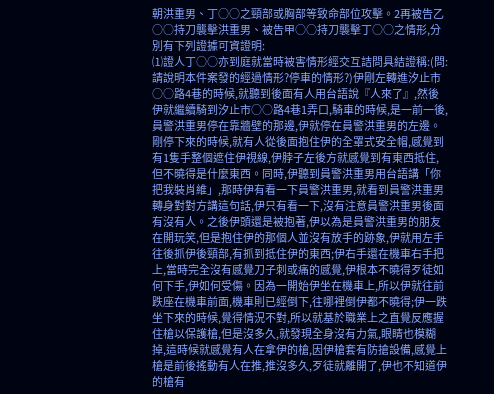朝洪重男、丁○○之頸部或胸部等致命部位攻擊。2再被告乙○○持刀襲擊洪重男、被告甲○○持刀襲擊丁○○之情形,分別有下列證據可資證明:
⑴證人丁○○亦到庭就當時被害情形經交互詰問具結證稱:(問:請說明本件案發的經過情形?停車的情形?)伊剛左轉進汐止市○○路4巷的時候,就聽到後面有人用台語說『人來了』,然後伊就繼續騎到汐止市○○路4巷1弄口,騎車的時候,是一前一後,員警洪重男停在靠牆壁的那邊,伊就停在員警洪重男的左邊。剛停下來的時候,就有人從後面抱住伊的全罩式安全帽,感覺到有1隻手整個遮住伊視線,伊脖子左後方就感覺到有東西抵住,但不曉得是什麼東西。同時,伊聽到員警洪重男用台語講「你把我裝肖維」,那時伊有看一下員警洪重男,就看到員警洪重男轉身對對方講這句話,伊只有看一下,沒有注意員警洪重男後面有沒有人。之後伊頭還是被抱著,伊以為是員警洪重男的朋友在開玩笑,但是抱住伊的那個人並沒有放手的跡象,伊就用左手往後抓伊後頸部,有抓到抵住伊的東西;伊右手還在機車右手把上,當時完全沒有感覺刀子刺或痛的感覺,伊根本不曉得歹徒如何下手,伊如何受傷。因為一開始伊坐在機車上,所以伊就往前跌座在機車前面,機車則已經倒下,往哪裡倒伊都不曉得;伊一跌坐下來的時候,覺得情況不對,所以就基於職業上之直覺反應握住槍以保護槍,但是沒多久,就發現全身沒有力氣,眼睛也模糊掉,這時候就感覺有人在拿伊的槍,因伊槍套有防搶設備,感覺上槍是前後搖動有人在推,推沒多久,歹徒就離開了,伊也不知道伊的槍有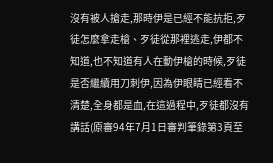沒有被人搶走,那時伊是已經不能抗拒,歹徒怎麼拿走槍、歹徒從那裡逃走,伊都不知道,也不知道有人在動伊槍的時候,歹徒是否繼續用刀刺伊,因為伊眼睛已經看不清楚,全身都是血,在這過程中,歹徒都沒有講話(原審94年7月1日審判筆錄第3頁至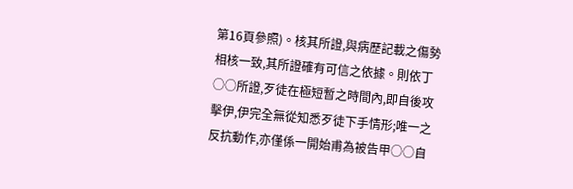第16頁參照)。核其所證,與病歷記載之傷勢相核一致,其所證確有可信之依據。則依丁○○所證,歹徒在極短暫之時間內,即自後攻擊伊,伊完全無從知悉歹徒下手情形;唯一之反抗動作,亦僅係一開始甫為被告甲○○自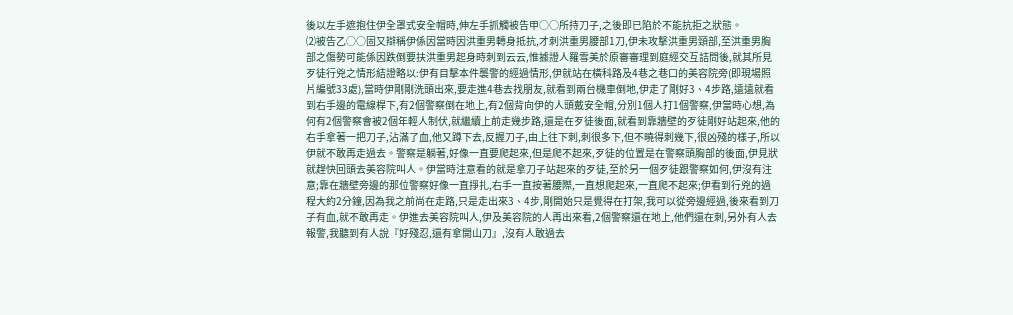後以左手遮抱住伊全罩式安全帽時,伸左手抓觸被告甲○○所持刀子,之後即已陷於不能抗拒之狀態。
⑵被告乙○○固又辯稱伊係因當時因洪重男轉身抵抗,才刺洪重男腰部1刀,伊未攻擊洪重男頸部,至洪重男胸部之傷勢可能係因跌倒要扶洪重男起身時刺到云云,惟據證人羅雪美於原審審理到庭經交互詰問後,就其所見歹徒行兇之情形結證略以:伊有目擊本件襲警的經過情形,伊就站在橫科路及4巷之巷口的美容院旁(即現場照片編號33處),當時伊剛剛洗頭出來,要走進4巷去找朋友,就看到兩台機車倒地,伊走了剛好3、4步路,遠遠就看到右手邊的電線桿下,有2個警察倒在地上,有2個背向伊的人頭戴安全帽,分別1個人打1個警察,伊當時心想,為何有2個警察會被2個年輕人制伏,就繼續上前走幾步路,還是在歹徒後面,就看到靠牆壁的歹徒剛好站起來,他的右手拿著一把刀子,沾滿了血,他又蹲下去,反握刀子,由上往下刺,刺很多下,但不曉得刺幾下,很凶殘的樣子,所以伊就不敢再走過去。警察是躺著,好像一直要爬起來,但是爬不起來,歹徒的位置是在警察頭胸部的後面,伊見狀就趕快回頭去美容院叫人。伊當時注意看的就是拿刀子站起來的歹徒,至於另一個歹徒跟警察如何,伊沒有注意;靠在牆壁旁邊的那位警察好像一直掙扎,右手一直按著腰際,一直想爬起來,一直爬不起來;伊看到行兇的過程大約2分鐘,因為我之前尚在走路,只是走出來3、4步,剛開始只是覺得在打架,我可以從旁邊經過,後來看到刀子有血,就不敢再走。伊進去美容院叫人,伊及美容院的人再出來看,2個警察還在地上,他們還在刺,另外有人去報警,我聽到有人說『好殘忍,還有拿開山刀』,沒有人敢過去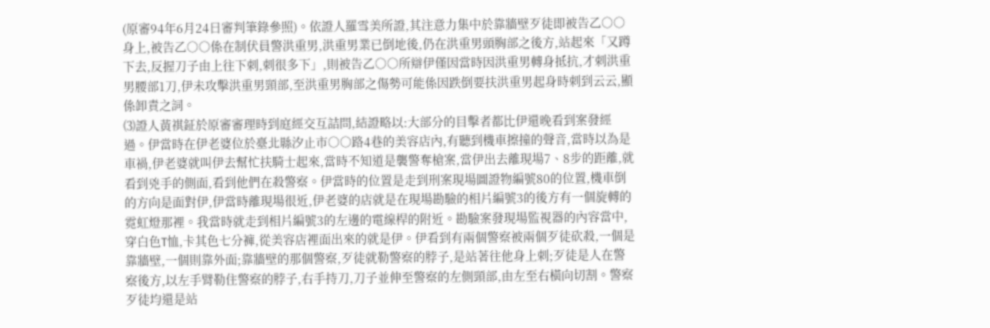(原審94年6月24日審判筆錄參照)。依證人羅雪美所證,其注意力集中於靠牆壁歹徒即被告乙○○身上,被告乙○○係在制伏員警洪重男,洪重男業已倒地後,仍在洪重男頭胸部之後方,站起來「又蹲下去,反握刀子由上往下刺,刺很多下」,則被告乙○○所辯伊僅因當時因洪重男轉身抵抗,才刺洪重男腰部1刀,伊未攻擊洪重男頸部,至洪重男胸部之傷勢可能係因跌倒要扶洪重男起身時刺到云云,顯係卸責之詞。
⑶證人黃祺鉦於原審審理時到庭經交互詰問,結證略以:大部分的目擊者都比伊還晚看到案發經過。伊當時在伊老婆位於臺北縣汐止市○○路4巷的美容店內,有聽到機車擦撞的聲音,當時以為是車禍,伊老婆就叫伊去幫忙扶騎士起來,當時不知道是襲警奪槍案,當伊出去離現場7、8步的距離,就看到兇手的側面,看到他們在殺警察。伊當時的位置是走到刑案現場圖證物編號80的位置,機車倒的方向是面對伊,伊當時離現場很近,伊老婆的店就是在現場勘驗的相片編號3的後方有一個旋轉的霓虹燈那裡。我當時就走到相片編號3的左邊的電線桿的附近。勘驗案發現場監視器的內容當中,穿白色T恤,卡其色七分褲,從美容店裡面出來的就是伊。伊看到有兩個警察被兩個歹徒砍殺,一個是靠牆壁,一個則靠外面;靠牆壁的那個警察,歹徒就勒警察的脖子,是站著往他身上刺;歹徒是人在警察後方,以左手臂勒住警察的脖子,右手持刀,刀子並伸至警察的左側頸部,由左至右橫向切割。警察歹徒均還是站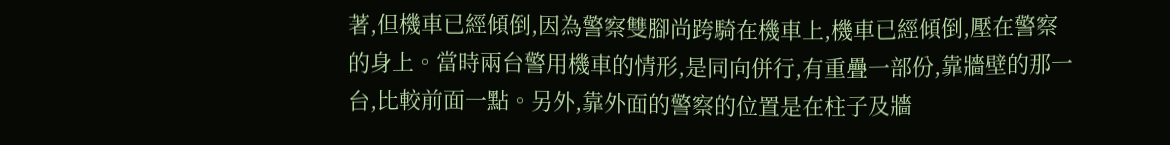著,但機車已經傾倒,因為警察雙腳尚跨騎在機車上,機車已經傾倒,壓在警察的身上。當時兩台警用機車的情形,是同向併行,有重疊一部份,靠牆壁的那一台,比較前面一點。另外,靠外面的警察的位置是在柱子及牆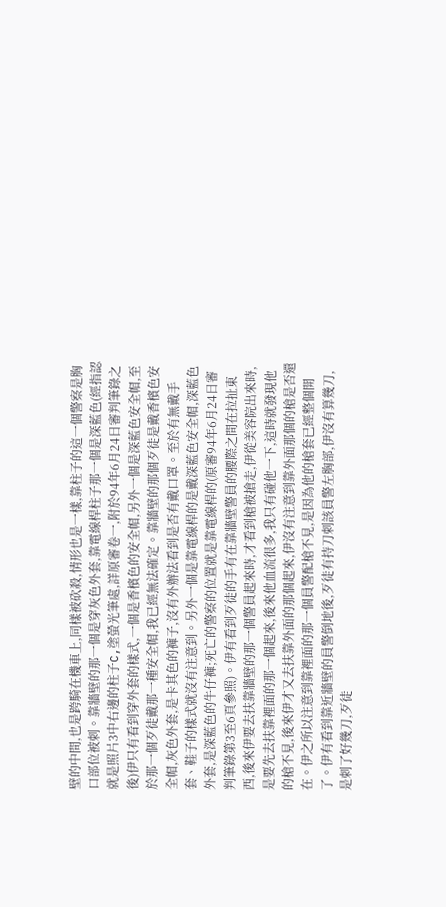壁的中間,也是跨騎在機車上,同樣被砍殺,情形也是一樣,靠柱子的這一個警察是胸口部位被刺。靠牆壁的那一個是穿灰色外套,靠電線桿柱子那一個是深藍色(經指認就是照片3中右邊的柱子C,塗螢光筆處,詳原審卷一,附於94年6月24日審判筆錄之後)伊只有看到穿外套的樣式,一個是香檳色的安全帽,另外一個是深藍色安全帽,至於那一個歹徒戴那一種安全帽,我已經無法確定。靠牆壁的那個歹徒是戴香檳色安全帽,灰色外套,是卡其色的褲子,沒有外辦法看到是否有戴口罩。至於有無戴手套、鞋子的樣式就沒有注意到。另外一個是靠電線桿的是戴深藍色安全帽,深藍色外套,是深藍色的牛仔褲;死亡的警察的位置就是靠電線桿的(原審94年6月24日審判筆錄第3至6頁參照)。伊有看到歹徒的手有在靠牆壁警員的腰際之間在拉扯東西,後來伊要去扶靠牆壁的那一個警員起來時,才看到槍被搶走,伊從美容院出來時,是要先去扶靠裡面的那一個起來,後來他血流很多,我只有碰他一下,這時就發現他的槍不見,後來伊才又去扶靠外面的那個起來,伊沒有注意到靠外面那個的槍是否還在。伊之所以注意到靠裡面的那一個員警配槍不見,是因為他的槍套已經整個開了。伊有看到靠近牆壁的員警倒地後,歹徒有持刀刺該員警左胸部,伊沒有算幾刀,是刺了好幾刀,歹徒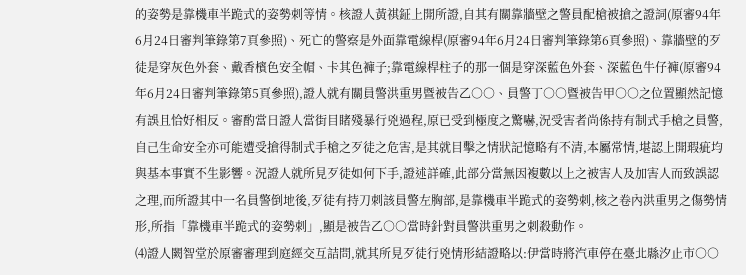的姿勢是靠機車半跪式的姿勢刺等情。核證人黃祺鉦上開所證,自其有關靠牆壁之警員配槍被搶之證詞(原審94年6月24日審判筆錄第7頁參照)、死亡的警察是外面靠電線桿(原審94年6月24日審判筆錄第6頁參照)、靠牆壁的歹徒是穿灰色外套、戴香檳色安全帽、卡其色褲子;靠電線桿柱子的那一個是穿深藍色外套、深藍色牛仔褲(原審94 年6月24日審判筆錄第5頁參照),證人就有關員警洪重男暨被告乙○○、員警丁○○暨被告甲○○之位置顯然記憶有誤且恰好相反。審酌當日證人當街目睹殘暴行兇過程,原已受到極度之驚嚇,況受害者尚係持有制式手槍之員警,自己生命安全亦可能遭受搶得制式手槍之歹徒之危害,是其就目擊之情狀記憶略有不清,本屬常情,堪認上開瑕疵均與基本事實不生影響。況證人就所見歹徒如何下手,證述詳確,此部分當無因複數以上之被害人及加害人而致誤認之理,而所證其中一名員警倒地後,歹徒有持刀刺該員警左胸部,是靠機車半跪式的姿勢刺,核之卷內洪重男之傷勢情形,所指「靠機車半跪式的姿勢刺」,顯是被告乙○○當時針對員警洪重男之刺殺動作。
⑷證人闕智堂於原審審理到庭經交互詰問,就其所見歹徒行兇情形結證略以:伊當時將汽車停在臺北縣汐止市○○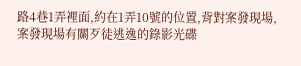路4巷1弄裡面,約在1弄10號的位置,背對案發現場,案發現場有關歹徒逃逸的錄影光碟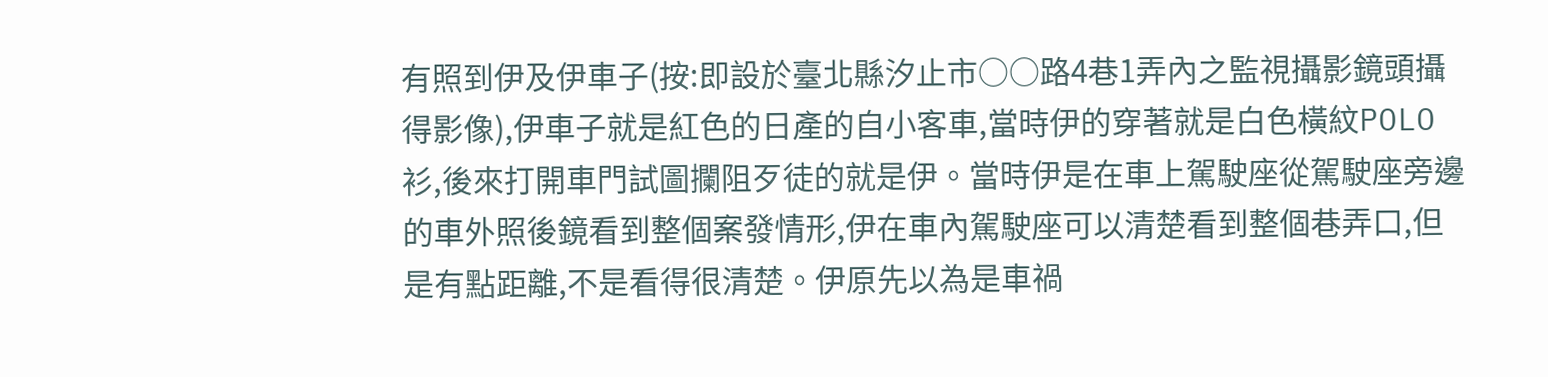有照到伊及伊車子(按:即設於臺北縣汐止市○○路4巷1弄內之監視攝影鏡頭攝得影像),伊車子就是紅色的日產的自小客車,當時伊的穿著就是白色橫紋POLO衫,後來打開車門試圖攔阻歹徒的就是伊。當時伊是在車上駕駛座從駕駛座旁邊的車外照後鏡看到整個案發情形,伊在車內駕駛座可以清楚看到整個巷弄口,但是有點距離,不是看得很清楚。伊原先以為是車禍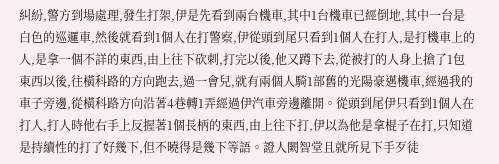糾紛,警方到場處理,發生打架,伊是先看到兩台機車,其中1台機車已經倒地,其中一台是白色的巡邏車,然後就看到1個人在打警察,伊從頭到尾只看到1個人在打人,是打機車上的人,是拿一個不詳的東西,由上往下砍刺,打完以後,他又蹲下去,從被打的人身上搶了1包東西以後,往橫科路的方向跑去,過一會兒,就有兩個人騎1部舊的光陽豪邁機車,經過我的車子旁邊,從橫科路方向沿著4巷轉1弄經過伊汽車旁邊離開。從頭到尾伊只看到1個人在打人,打人時他右手上反握著1個長柄的東西,由上往下打,伊以為他是拿棍子在打,只知道是持續性的打了好幾下,但不曉得是幾下等語。證人闕智堂且就所見下手歹徒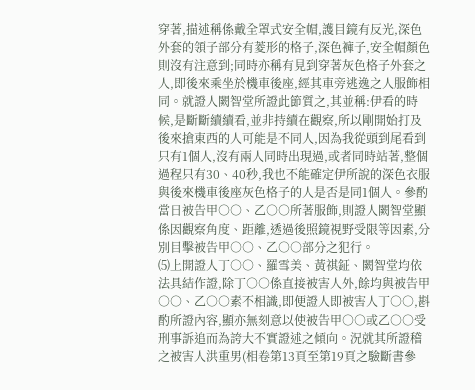穿著,描述稱係戴全罩式安全帽,護目鏡有反光,深色外套的領子部分有菱形的格子,深色褲子,安全帽顏色則沒有注意到;同時亦稱有見到穿著灰色格子外套之人,即後來乘坐於機車後座,經其車旁逃逸之人服飾相同。就證人闕智堂所證此節質之,其並稱:伊看的時候,是斷斷續續看,並非持續在觀察,所以剛開始打及後來搶東西的人可能是不同人,因為我從頭到尾看到只有1個人,沒有兩人同時出現過,或者同時站著,整個過程只有30、40秒,我也不能確定伊所說的深色衣服與後來機車後座灰色格子的人是否是同1個人。參酌當日被告甲○○、乙○○所著服飾,則證人闕智堂顯係因觀察角度、距離,透過後照鏡視野受限等因素,分別目擊被告甲○○、乙○○部分之犯行。
⑸上開證人丁○○、羅雪美、黃祺鉦、闕智堂均依法具結作證,除丁○○係直接被害人外,餘均與被告甲○○、乙○○素不相識,即便證人即被害人丁○○,斟酌所證內容,顯亦無刻意以使被告甲○○或乙○○受刑事訴追而為誇大不實證述之傾向。況就其所證稽之被害人洪重男(相卷第13頁至第19頁之驗斷書參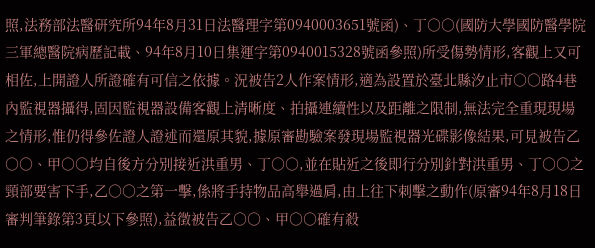照,法務部法醫研究所94年8月31日法醫理字第0940003651號函)、丁○○(國防大學國防醫學院三軍總醫院病歷記載、94年8月10日集運字第0940015328號函參照)所受傷勢情形,客觀上又可相佐,上開證人所證確有可信之依據。況被告2人作案情形,適為設置於臺北縣汐止市○○路4巷內監視器攝得,固因監視器設備客觀上清晰度、拍攝連續性以及距離之限制,無法完全重現現場之情形,惟仍得參佐證人證述而還原其貌,據原審勘驗案發現場監視器光碟影像結果,可見被告乙○○、甲○○均自後方分別接近洪重男、丁○○,並在貼近之後即行分別針對洪重男、丁○○之頸部要害下手,乙○○之第一擊,係將手持物品高舉過肩,由上往下刺擊之動作(原審94年8月18日審判筆錄第3頁以下參照),益徵被告乙○○、甲○○確有殺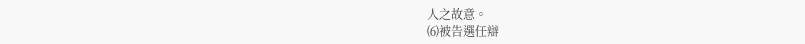人之故意。
⑹被告選任辯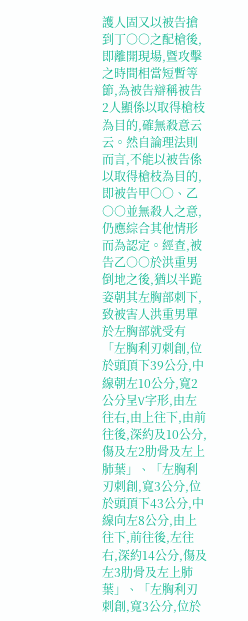護人固又以被告搶到丁○○之配槍後,即離開現場,暨攻擊之時間相當短暫等節,為被告辯稱被告2人顯係以取得槍枝為目的,確無殺意云云。然自論理法則而言,不能以被告係以取得槍枝為目的,即被告甲○○、乙○○並無殺人之意,仍應綜合其他情形而為認定。經查,被告乙○○於洪重男倒地之後,猶以半跪姿朝其左胸部刺下,致被害人洪重男單於左胸部就受有「左胸利刃刺創,位於頭頂下39公分,中線朝左10公分,寬2公分呈V字形,由左往右,由上往下,由前往後,深約及10公分,傷及左2肋骨及左上肺葉」、「左胸利刃刺創,寬3公分,位於頭頂下43公分,中線向左8公分,由上往下,前往後,左往右,深約14公分,傷及左3肋骨及左上肺葉」、「左胸利刃刺創,寬3公分,位於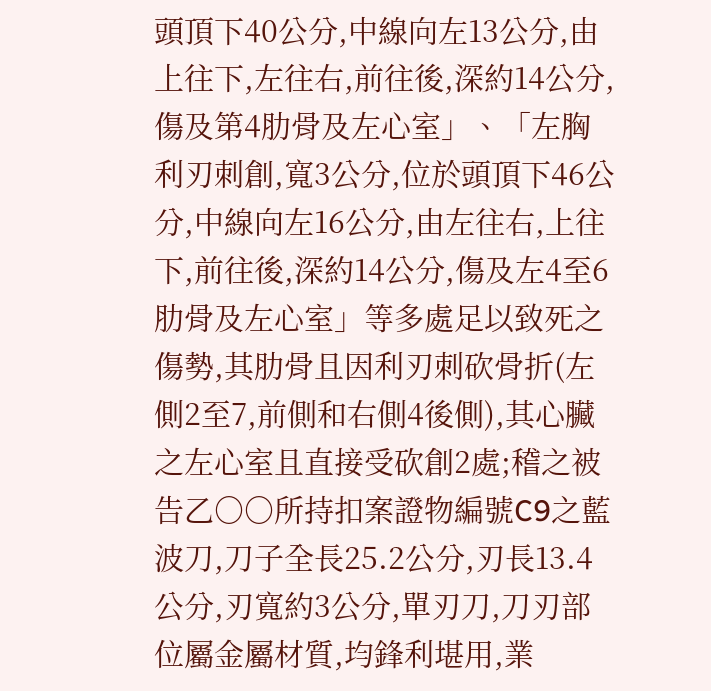頭頂下40公分,中線向左13公分,由上往下,左往右,前往後,深約14公分,傷及第4肋骨及左心室」、「左胸利刃刺創,寬3公分,位於頭頂下46公分,中線向左16公分,由左往右,上往下,前往後,深約14公分,傷及左4至6肋骨及左心室」等多處足以致死之傷勢,其肋骨且因利刃刺砍骨折(左側2至7,前側和右側4後側),其心臟之左心室且直接受砍創2處;稽之被告乙○○所持扣案證物編號C9之藍波刀,刀子全長25.2公分,刃長13.4公分,刃寬約3公分,單刃刀,刀刃部位屬金屬材質,均鋒利堪用,業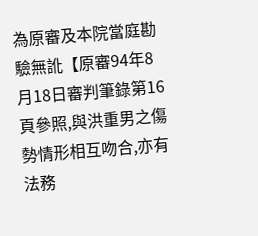為原審及本院當庭勘驗無訛【原審94年8月18日審判筆錄第16頁參照,與洪重男之傷勢情形相互吻合,亦有法務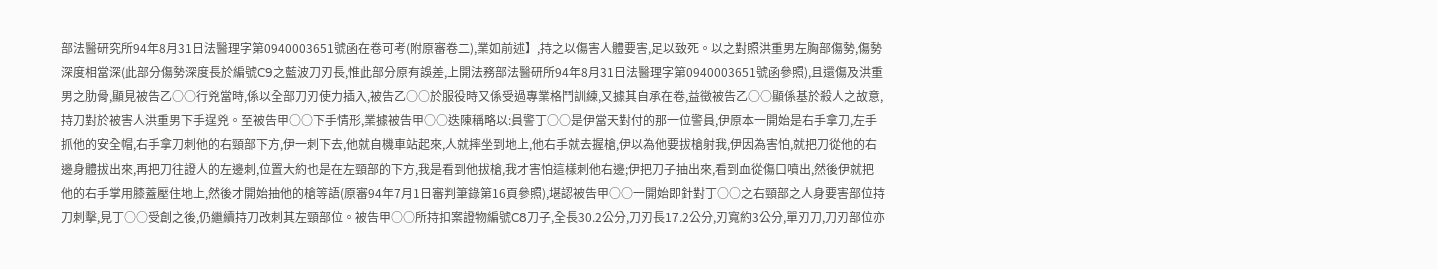部法醫研究所94年8月31日法醫理字第0940003651號函在卷可考(附原審卷二),業如前述】,持之以傷害人體要害,足以致死。以之對照洪重男左胸部傷勢,傷勢深度相當深(此部分傷勢深度長於編號C9之藍波刀刃長,惟此部分原有誤差,上開法務部法醫研所94年8月31日法醫理字第0940003651號函參照),且還傷及洪重男之肋骨,顯見被告乙○○行兇當時,係以全部刀刃使力插入,被告乙○○於服役時又係受過專業格鬥訓練,又據其自承在卷,益徵被告乙○○顯係基於殺人之故意,持刀對於被害人洪重男下手逞兇。至被告甲○○下手情形,業據被告甲○○迭陳稱略以:員警丁○○是伊當天對付的那一位警員,伊原本一開始是右手拿刀,左手抓他的安全帽,右手拿刀刺他的右頸部下方,伊一刺下去,他就自機車站起來,人就摔坐到地上,他右手就去握槍,伊以為他要拔槍射我,伊因為害怕,就把刀從他的右邊身體拔出來,再把刀往證人的左邊刺,位置大約也是在左頸部的下方,我是看到他拔槍,我才害怕這樣刺他右邊;伊把刀子抽出來,看到血從傷口噴出,然後伊就把他的右手掌用膝蓋壓住地上,然後才開始抽他的槍等語(原審94年7月1日審判筆錄第16頁參照),堪認被告甲○○一開始即針對丁○○之右頸部之人身要害部位持刀刺擊,見丁○○受創之後,仍繼續持刀改刺其左頸部位。被告甲○○所持扣案證物編號C8刀子,全長30.2公分,刀刃長17.2公分,刃寬約3公分,單刃刀,刀刃部位亦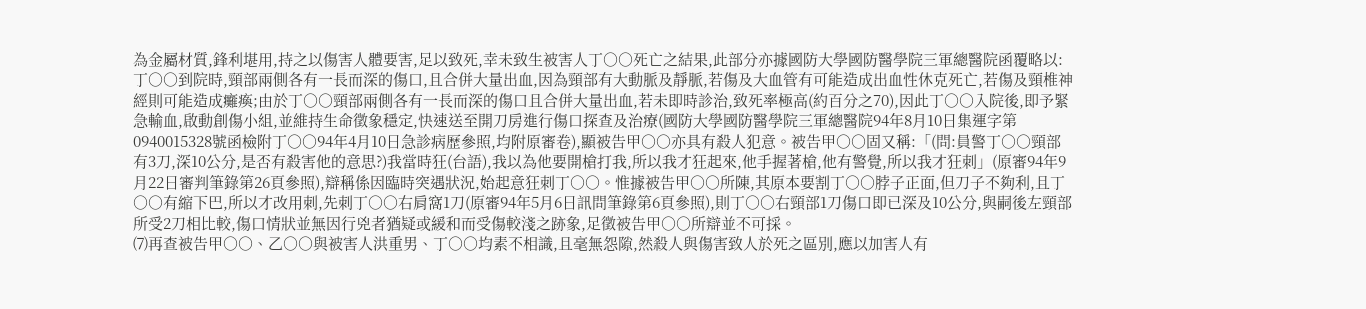為金屬材質,鋒利堪用,持之以傷害人體要害,足以致死,幸未致生被害人丁○○死亡之結果,此部分亦據國防大學國防醫學院三軍總醫院函覆略以:丁○○到院時,頸部兩側各有一長而深的傷口,且合併大量出血,因為頸部有大動脈及靜脈,若傷及大血管有可能造成出血性休克死亡,若傷及頸椎神經則可能造成癱瘓;由於丁○○頸部兩側各有一長而深的傷口且合併大量出血,若未即時診治,致死率極高(約百分之70),因此丁○○入院後,即予緊急輸血,啟動創傷小組,並維持生命徵象穩定,快速送至開刀房進行傷口探查及治療(國防大學國防醫學院三軍總醫院94年8月10日集運字第0940015328號函檢附丁○○94年4月10日急診病歷參照,均附原審卷),顯被告甲○○亦具有殺人犯意。被告甲○○固又稱:「(問:員警丁○○頸部有3刀,深10公分,是否有殺害他的意思?)我當時狂(台語),我以為他要開槍打我,所以我才狂起來,他手握著槍,他有警覺,所以我才狂刺」(原審94年9月22日審判筆錄第26頁參照),辯稱係因臨時突遇狀況,始起意狂刺丁○○。惟據被告甲○○所陳,其原本要割丁○○脖子正面,但刀子不夠利,且丁○○有縮下巴,所以才改用刺,先刺丁○○右肩窩1刀(原審94年5月6日訊問筆錄第6頁參照),則丁○○右頸部1刀傷口即已深及10公分,與嗣後左頸部所受2刀相比較,傷口情狀並無因行兇者猶疑或緩和而受傷較淺之跡象,足徵被告甲○○所辯並不可採。
⑺再查被告甲○○、乙○○與被害人洪重男、丁○○均素不相識,且毫無怨隙,然殺人與傷害致人於死之區別,應以加害人有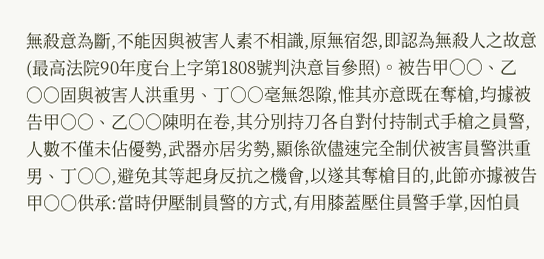無殺意為斷,不能因與被害人素不相識,原無宿怨,即認為無殺人之故意(最高法院90年度台上字第1808號判決意旨參照)。被告甲○○、乙○○固與被害人洪重男、丁○○毫無怨隙,惟其亦意既在奪槍,均據被告甲○○、乙○○陳明在卷,其分別持刀各自對付持制式手槍之員警,人數不僅未佔優勢,武器亦居劣勢,顯係欲儘速完全制伏被害員警洪重男、丁○○,避免其等起身反抗之機會,以遂其奪槍目的,此節亦據被告甲○○供承:當時伊壓制員警的方式,有用膝蓋壓住員警手掌,因怕員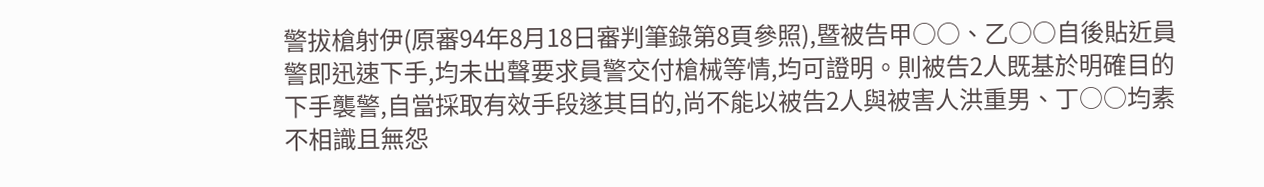警拔槍射伊(原審94年8月18日審判筆錄第8頁參照),暨被告甲○○、乙○○自後貼近員警即迅速下手,均未出聲要求員警交付槍械等情,均可證明。則被告2人既基於明確目的下手襲警,自當採取有效手段遂其目的,尚不能以被告2人與被害人洪重男、丁○○均素不相識且無怨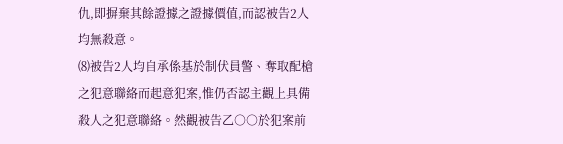仇,即摒棄其餘證據之證據價值,而認被告2人均無殺意。
⑻被告2人均自承係基於制伏員警、奪取配槍之犯意聯絡而起意犯案,惟仍否認主觀上具備殺人之犯意聯絡。然觀被告乙○○於犯案前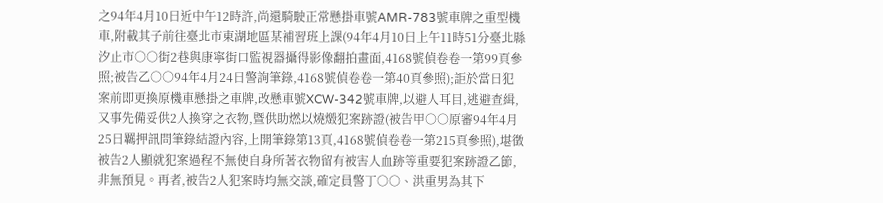之94年4月10日近中午12時許,尚還騎駛正常懸掛車號AMR-783號車牌之重型機車,附載其子前往臺北市東湖地區某補習班上課(94年4月10日上午11時51分臺北縣汐止市○○街2巷與康寧街口監視器攝得影像翻拍畫面,4168號偵卷卷一第99頁參照;被告乙○○94年4月24日警詢筆錄,4168號偵卷卷一第40頁參照);詎於當日犯案前即更換原機車懸掛之車牌,改懸車號XCW-342號車牌,以避人耳目,逃避查緝,又事先備妥供2人換穿之衣物,暨供助燃以燒燬犯案跡證(被告甲○○原審94年4月25日羈押訊問筆錄結證內容,上開筆錄第13頁,4168號偵卷卷一第215頁參照),堪徵被告2人顯就犯案過程不無使自身所著衣物留有被害人血跡等重要犯案跡證乙節,非無預見。再者,被告2人犯案時均無交談,確定員警丁○○、洪重男為其下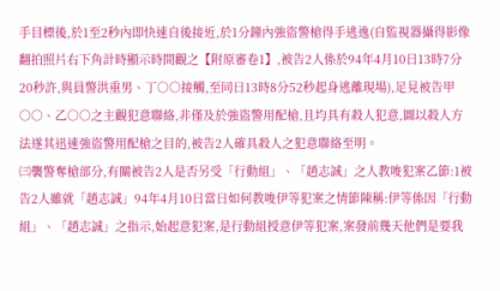手目標後,於1至2秒內即快速自後接近,於1分鐘內強盜警槍得手逃逸(自監視器攝得影像翻拍照片右下角計時顯示時間觀之【附原審卷1】,被告2人係於94年4月10日13時7分20秒許,與員警洪重男、丁○○接觸,至同日13時8分52秒起身逃離現場),足見被告甲○○、乙○○之主觀犯意聯絡,非僅及於強盜警用配槍,且均具有殺人犯意,圖以殺人方法遂其迅速強盜警用配槍之目的,被告2人確具殺人之犯意聯絡至明。
㈢襲警奪槍部分,有關被告2人是否另受「行動組」、「趙志誠」之人教唆犯案乙節:1被告2人雖就「趙志誠」94年4月10日當日如何教唆伊等犯案之情節陳稱:伊等係因「行動組」、「趙志誠」之指示,始起意犯案,是行動組授意伊等犯案,案發前幾天他們是要我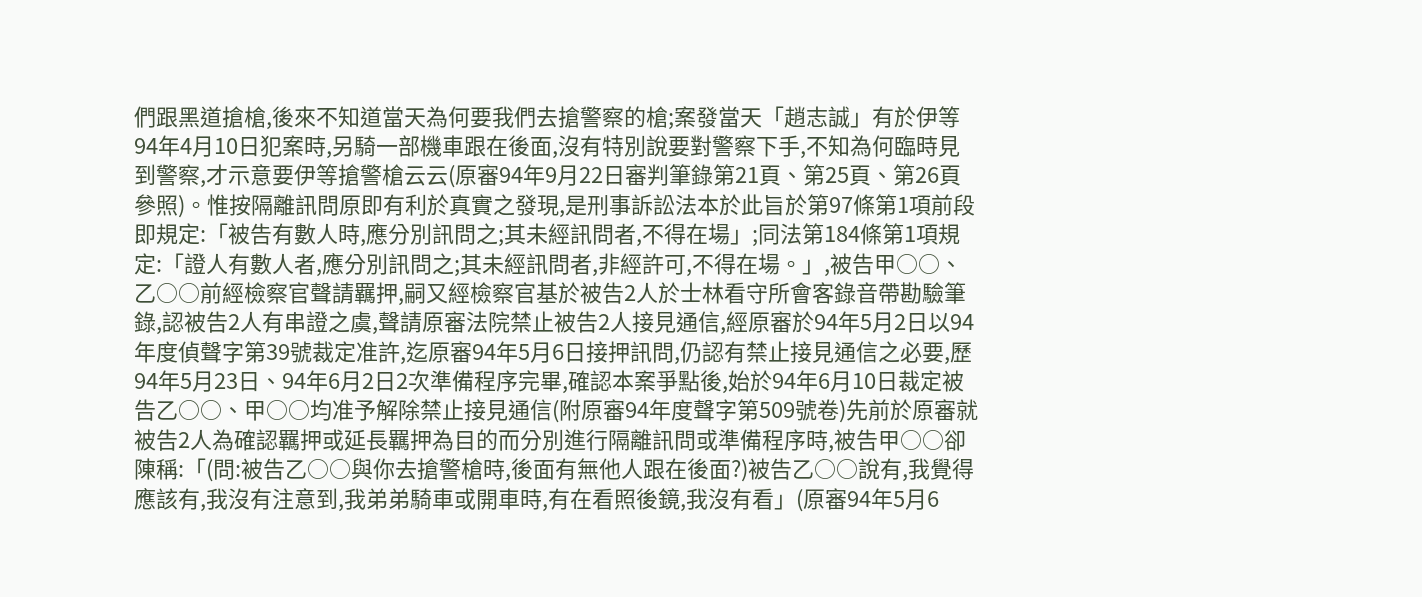們跟黑道搶槍,後來不知道當天為何要我們去搶警察的槍;案發當天「趙志誠」有於伊等94年4月10日犯案時,另騎一部機車跟在後面,沒有特別說要對警察下手,不知為何臨時見到警察,才示意要伊等搶警槍云云(原審94年9月22日審判筆錄第21頁、第25頁、第26頁參照)。惟按隔離訊問原即有利於真實之發現,是刑事訴訟法本於此旨於第97條第1項前段即規定:「被告有數人時,應分別訊問之;其未經訊問者,不得在場」;同法第184條第1項規定:「證人有數人者,應分別訊問之;其未經訊問者,非經許可,不得在場。」,被告甲○○、乙○○前經檢察官聲請羈押,嗣又經檢察官基於被告2人於士林看守所會客錄音帶勘驗筆錄,認被告2人有串證之虞,聲請原審法院禁止被告2人接見通信,經原審於94年5月2日以94年度偵聲字第39號裁定准許,迄原審94年5月6日接押訊問,仍認有禁止接見通信之必要,歷94年5月23日、94年6月2日2次準備程序完畢,確認本案爭點後,始於94年6月10日裁定被告乙○○、甲○○均准予解除禁止接見通信(附原審94年度聲字第509號卷)先前於原審就被告2人為確認羈押或延長羈押為目的而分別進行隔離訊問或準備程序時,被告甲○○卻陳稱:「(問:被告乙○○與你去搶警槍時,後面有無他人跟在後面?)被告乙○○說有,我覺得應該有,我沒有注意到,我弟弟騎車或開車時,有在看照後鏡,我沒有看」(原審94年5月6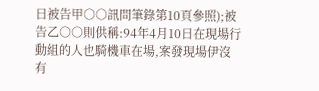日被告甲○○訊問筆錄第10頁參照);被告乙○○則供稱:94年4月10日在現場行動組的人也騎機車在場,案發現場伊沒有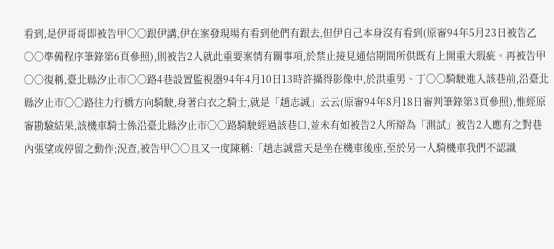看到,是伊哥哥即被告甲○○跟伊講,伊在案發現場有看到他們有跟去,但伊自己本身沒有看到(原審94年5月23日被告乙○○準備程序筆錄第6頁參照),則被告2人就此重要案情有關事項,於禁止接見通信期間所供既有上開重大瑕疵。再被告甲○○復稱,臺北縣汐止市○○路4巷設置監視器94年4月10日13時許攝得影像中,於洪重男、丁○○騎駛進入該巷前,沿臺北縣汐止市○○路往力行橋方向騎駛,身著白衣之騎士,就是「趙志誠」云云(原審94年8月18日審判筆錄第3頁參照),惟經原審勘驗結果,該機車騎士係沿臺北縣汐止市○○路騎駛經過該巷口,並未有如被告2人所辯為「測試」被告2人應有之對巷內張望或停留之動作;況查,被告甲○○且又一度陳稱:「趙志誠當天是坐在機車後座,至於另一人騎機車我們不認識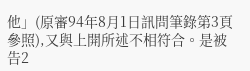他」(原審94年8月1日訊問筆錄第3頁參照),又與上開所述不相符合。是被告2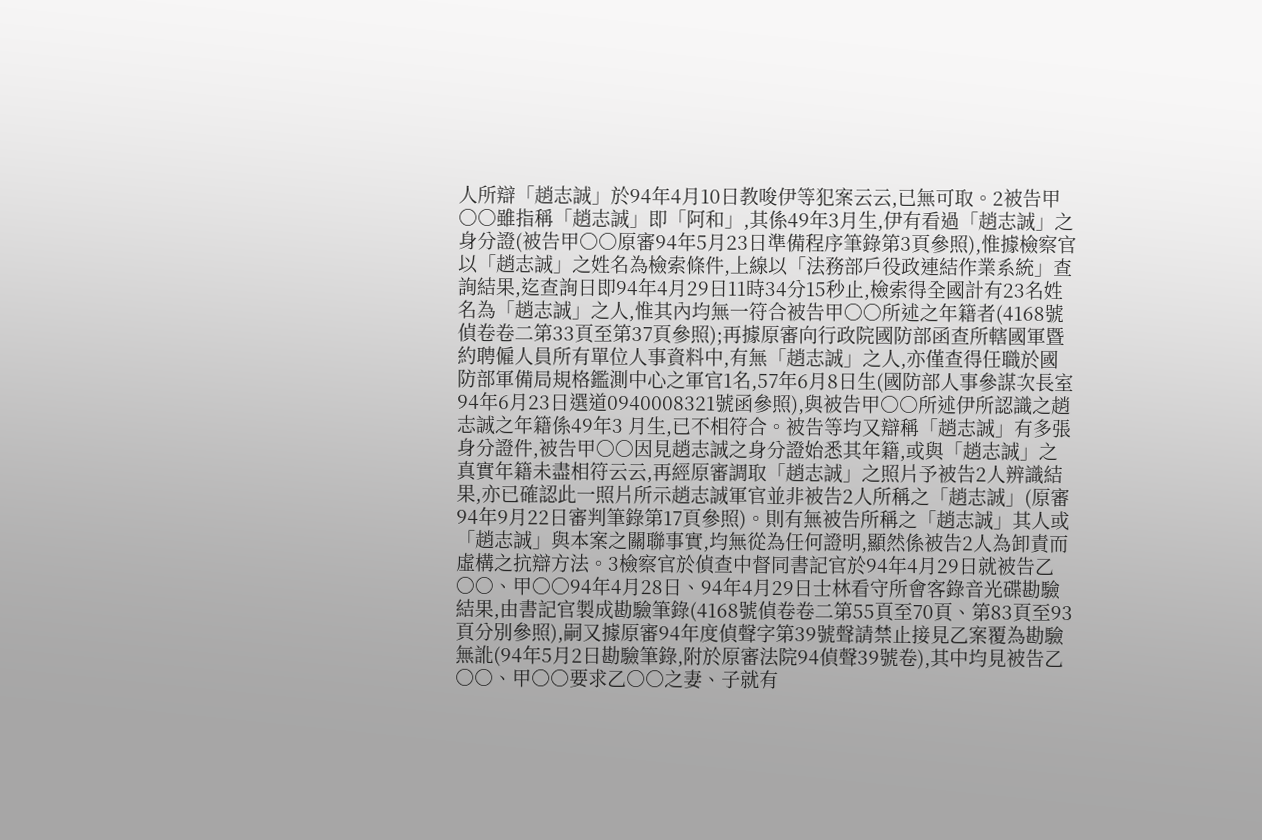人所辯「趙志誠」於94年4月10日教唆伊等犯案云云,已無可取。2被告甲○○雖指稱「趙志誠」即「阿和」,其係49年3月生,伊有看過「趙志誠」之身分證(被告甲○○原審94年5月23日準備程序筆錄第3頁參照),惟據檢察官以「趙志誠」之姓名為檢索條件,上線以「法務部戶役政連結作業系統」查詢結果,迄查詢日即94年4月29日11時34分15秒止,檢索得全國計有23名姓名為「趙志誠」之人,惟其內均無一符合被告甲○○所述之年籍者(4168號偵卷卷二第33頁至第37頁參照);再據原審向行政院國防部函查所轄國軍暨約聘僱人員所有單位人事資料中,有無「趙志誠」之人,亦僅查得任職於國防部軍備局規格鑑測中心之軍官1名,57年6月8日生(國防部人事參謀次長室94年6月23日選道0940008321號函參照),與被告甲○○所述伊所認識之趙志誠之年籍係49年3 月生,已不相符合。被告等均又辯稱「趙志誠」有多張身分證件,被告甲○○因見趙志誠之身分證始悉其年籍,或與「趙志誠」之真實年籍未盡相符云云,再經原審調取「趙志誠」之照片予被告2人辨識結果,亦已確認此一照片所示趙志誠軍官並非被告2人所稱之「趙志誠」(原審94年9月22日審判筆錄第17頁參照)。則有無被告所稱之「趙志誠」其人或「趙志誠」與本案之關聯事實,均無從為任何證明,顯然係被告2人為卸責而虛構之抗辯方法。3檢察官於偵查中督同書記官於94年4月29日就被告乙○○、甲○○94年4月28日、94年4月29日士林看守所會客錄音光碟勘驗結果,由書記官製成勘驗筆錄(4168號偵卷卷二第55頁至70頁、第83頁至93頁分別參照),嗣又據原審94年度偵聲字第39號聲請禁止接見乙案覆為勘驗無訛(94年5月2日勘驗筆錄,附於原審法院94偵聲39號卷),其中均見被告乙○○、甲○○要求乙○○之妻、子就有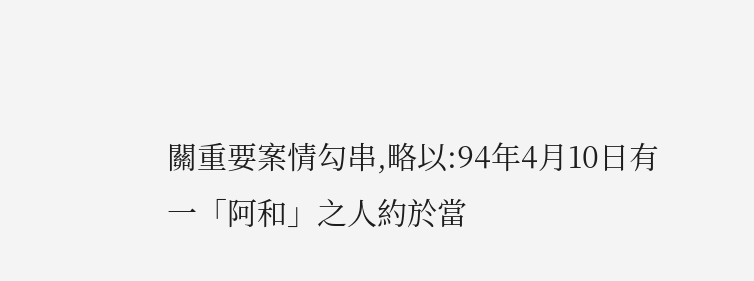關重要案情勾串,略以:94年4月10日有一「阿和」之人約於當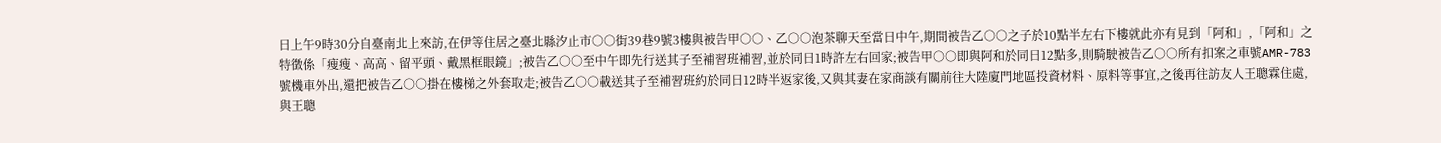日上午9時30分自臺南北上來訪,在伊等住居之臺北縣汐止市○○街39巷9號3樓與被告甲○○、乙○○泡茶聊天至當日中午,期間被告乙○○之子於10點半左右下樓就此亦有見到「阿和」,「阿和」之特徵係「瘦瘦、高高、留平頭、戴黑框眼鏡」;被告乙○○至中午即先行送其子至補習班補習,並於同日1時許左右回家;被告甲○○即與阿和於同日12點多,則騎駛被告乙○○所有扣案之車號AMR-783號機車外出,還把被告乙○○掛在樓梯之外套取走;被告乙○○載送其子至補習班約於同日12時半返家後,又與其妻在家商談有關前往大陸廈門地區投資材料、原料等事宜,之後再往訪友人王聰霖住處,與王聰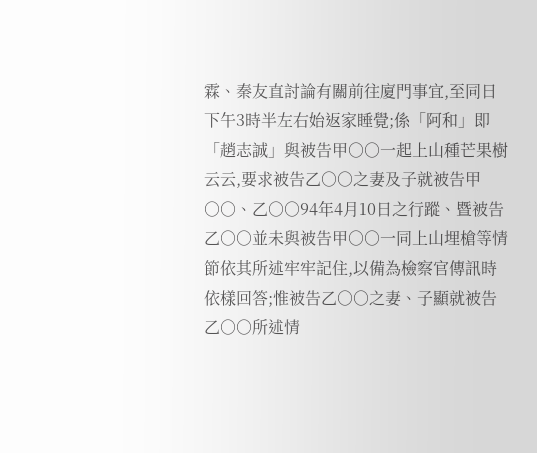霖、秦友直討論有關前往廈門事宜,至同日下午3時半左右始返家睡覺;係「阿和」即「趙志誠」與被告甲○○一起上山種芒果樹云云,要求被告乙○○之妻及子就被告甲○○、乙○○94年4月10日之行蹤、暨被告乙○○並未與被告甲○○一同上山埋槍等情節依其所述牢牢記住,以備為檢察官傳訊時依樣回答;惟被告乙○○之妻、子顯就被告乙○○所述情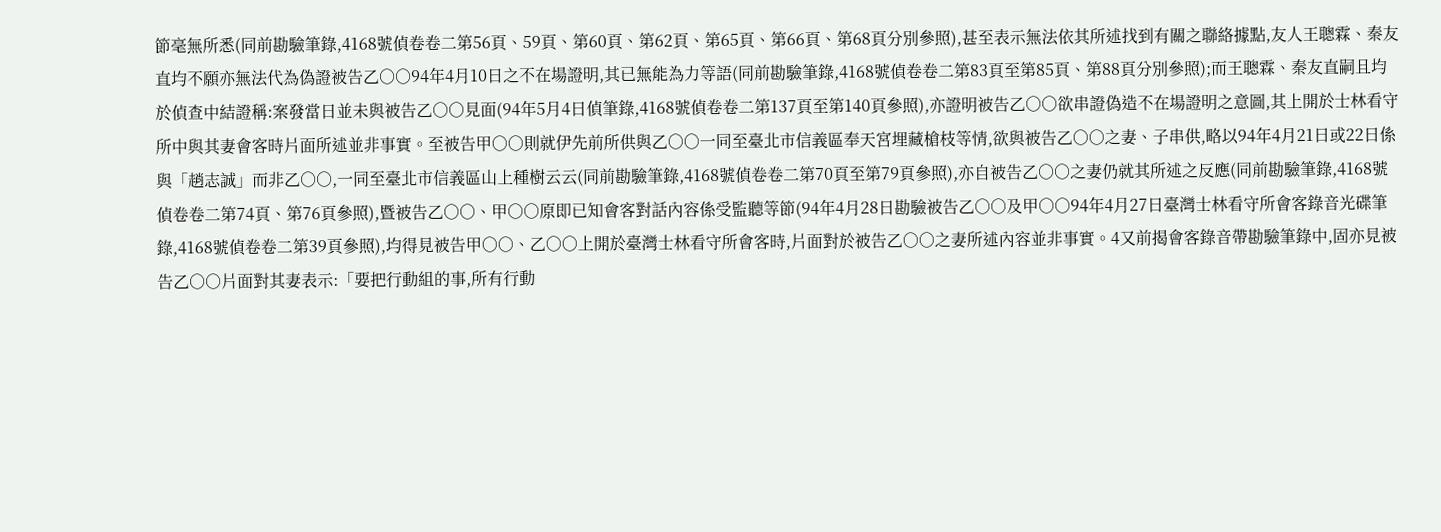節毫無所悉(同前勘驗筆錄,4168號偵卷卷二第56頁、59頁、第60頁、第62頁、第65頁、第66頁、第68頁分別參照),甚至表示無法依其所述找到有關之聯絡據點,友人王聰霖、秦友直均不願亦無法代為偽證被告乙○○94年4月10日之不在場證明,其已無能為力等語(同前勘驗筆錄,4168號偵卷卷二第83頁至第85頁、第88頁分別參照);而王聰霖、秦友直嗣且均於偵查中結證稱:案發當日並未與被告乙○○見面(94年5月4日偵筆錄,4168號偵卷卷二第137頁至第140頁參照),亦證明被告乙○○欲串證偽造不在場證明之意圖,其上開於士林看守所中與其妻會客時片面所述並非事實。至被告甲○○則就伊先前所供與乙○○一同至臺北市信義區奉天宮埋藏槍枝等情,欲與被告乙○○之妻、子串供,略以94年4月21日或22日係與「趙志誠」而非乙○○,一同至臺北市信義區山上種樹云云(同前勘驗筆錄,4168號偵卷卷二第70頁至第79頁參照),亦自被告乙○○之妻仍就其所述之反應(同前勘驗筆錄,4168號偵卷卷二第74頁、第76頁參照),暨被告乙○○、甲○○原即已知會客對話內容係受監聽等節(94年4月28日勘驗被告乙○○及甲○○94年4月27日臺灣士林看守所會客錄音光碟筆錄,4168號偵卷卷二第39頁參照),均得見被告甲○○、乙○○上開於臺灣士林看守所會客時,片面對於被告乙○○之妻所述內容並非事實。4又前揭會客錄音帶勘驗筆錄中,固亦見被告乙○○片面對其妻表示:「要把行動組的事,所有行動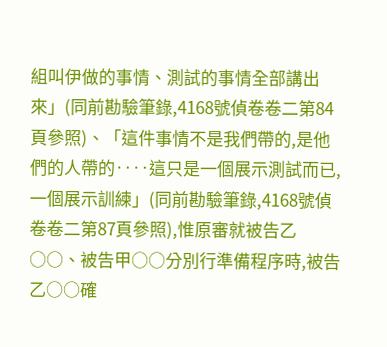組叫伊做的事情、測試的事情全部講出來」(同前勘驗筆錄,4168號偵卷卷二第84頁參照)、「這件事情不是我們帶的,是他們的人帶的‥‥這只是一個展示測試而已,一個展示訓練」(同前勘驗筆錄,4168號偵卷卷二第87頁參照),惟原審就被告乙○○、被告甲○○分別行準備程序時,被告乙○○確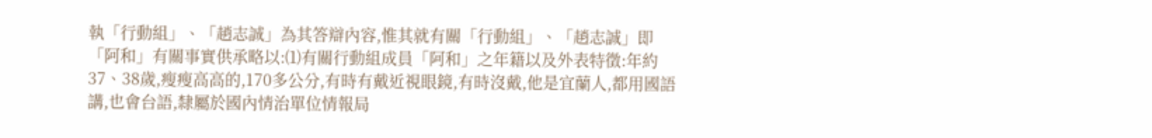執「行動組」、「趙志誠」為其答辯內容,惟其就有關「行動組」、「趙志誠」即「阿和」有關事實供承略以:⑴有關行動組成員「阿和」之年籍以及外表特徵:年約37、38歲,瘦瘦高高的,170多公分,有時有戴近視眼鏡,有時沒戴,他是宜蘭人,都用國語講,也會台語,隸屬於國內情治單位情報局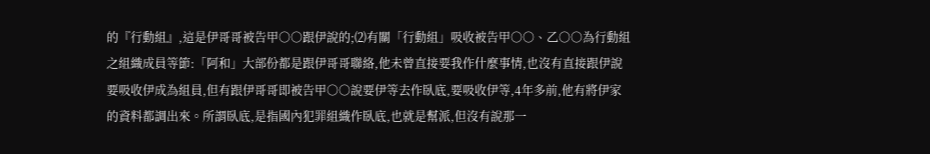的『行動組』,這是伊哥哥被告甲○○跟伊說的;⑵有關「行動組」吸收被告甲○○、乙○○為行動組之組織成員等節:「阿和」大部份都是跟伊哥哥聯絡,他未曾直接要我作什麼事情,也沒有直接跟伊說要吸收伊成為組員,但有跟伊哥哥即被告甲○○說要伊等去作臥底,要吸收伊等,4年多前,他有將伊家的資料都調出來。所謂臥底,是指國內犯罪組織作臥底,也就是幫派,但沒有說那一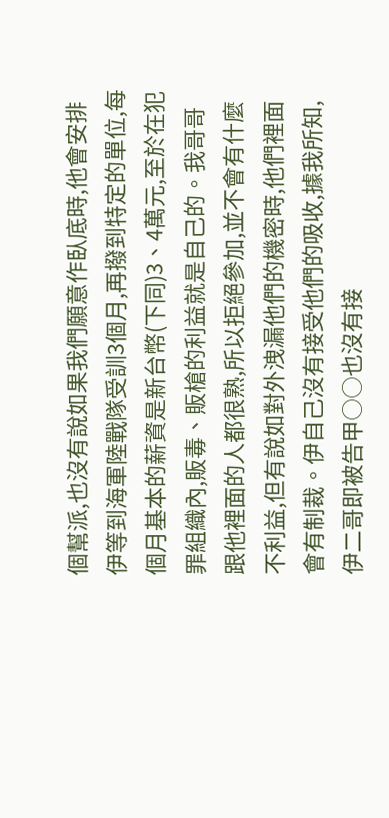個幫派,也沒有說如果我們願意作臥底時,他會安排伊等到海軍陸戰隊受訓3個月,再撥到特定的單位,每個月基本的薪資是新台幣(下同)3、4萬元,至於在犯罪組織內,販毒、販槍的利益就是自己的。我哥哥跟他裡面的人都很熟,所以拒絕參加,並不會有什麼不利益,但有說如對外洩漏他們的機密時,他們裡面會有制裁。伊自己沒有接受他們的吸收,據我所知,伊二哥即被告甲○○也沒有接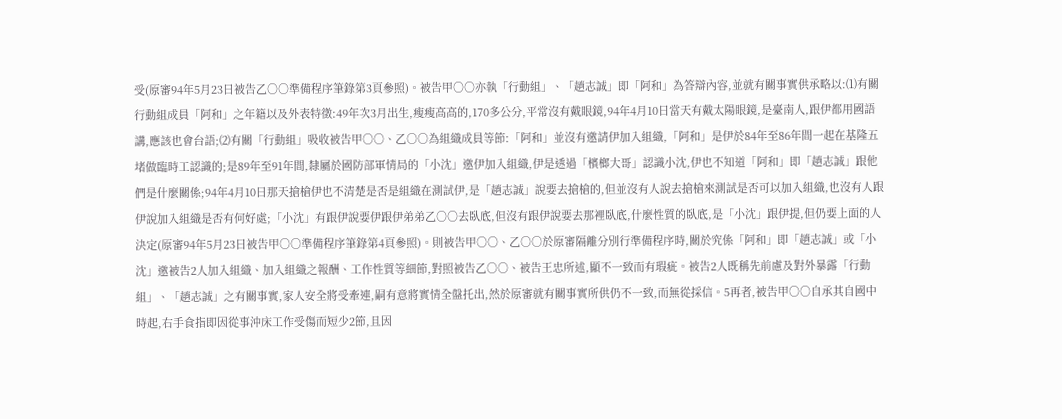受(原審94年5月23日被告乙○○準備程序筆錄第3頁參照)。被告甲○○亦執「行動組」、「趙志誠」即「阿和」為答辯內容,並就有關事實供承略以:⑴有關行動組成員「阿和」之年籍以及外表特徵:49年次3月出生,瘦瘦高高的,170多公分,平常沒有戴眼鏡,94年4月10日當天有戴太陽眼鏡,是臺南人,跟伊都用國語講,應該也會台語;⑵有關「行動組」吸收被告甲○○、乙○○為組織成員等節:「阿和」並沒有邀請伊加入組織,「阿和」是伊於84年至86年間一起在基隆五堵做臨時工認識的;是89年至91年間,隸屬於國防部軍情局的「小沈」邀伊加入組織,伊是透過「檳榔大哥」認識小沈,伊也不知道「阿和」即「趙志誠」跟他們是什麼關係;94年4月10日那天搶槍伊也不清楚是否是組織在測試伊,是「趙志誠」說要去搶槍的,但並沒有人說去搶槍來測試是否可以加入組織,也沒有人跟伊說加入組織是否有何好處;「小沈」有跟伊說要伊跟伊弟弟乙○○去臥底,但沒有跟伊說要去那裡臥底,什麼性質的臥底,是「小沈」跟伊提,但仍要上面的人決定(原審94年5月23日被告甲○○準備程序筆錄第4頁參照)。則被告甲○○、乙○○於原審隔離分別行準備程序時,關於究係「阿和」即「趙志誠」或「小沈」邀被告2人加入組織、加入組織之報酬、工作性質等細節,對照被告乙○○、被告王忠所述,顯不一致而有瑕疵。被告2人既稱先前慮及對外暴露「行動組」、「趙志誠」之有關事實,家人安全將受牽連,嗣有意將實情全盤托出,然於原審就有關事實所供仍不一致,而無從採信。5再者,被告甲○○自承其自國中時起,右手食指即因從事沖床工作受傷而短少2節,且因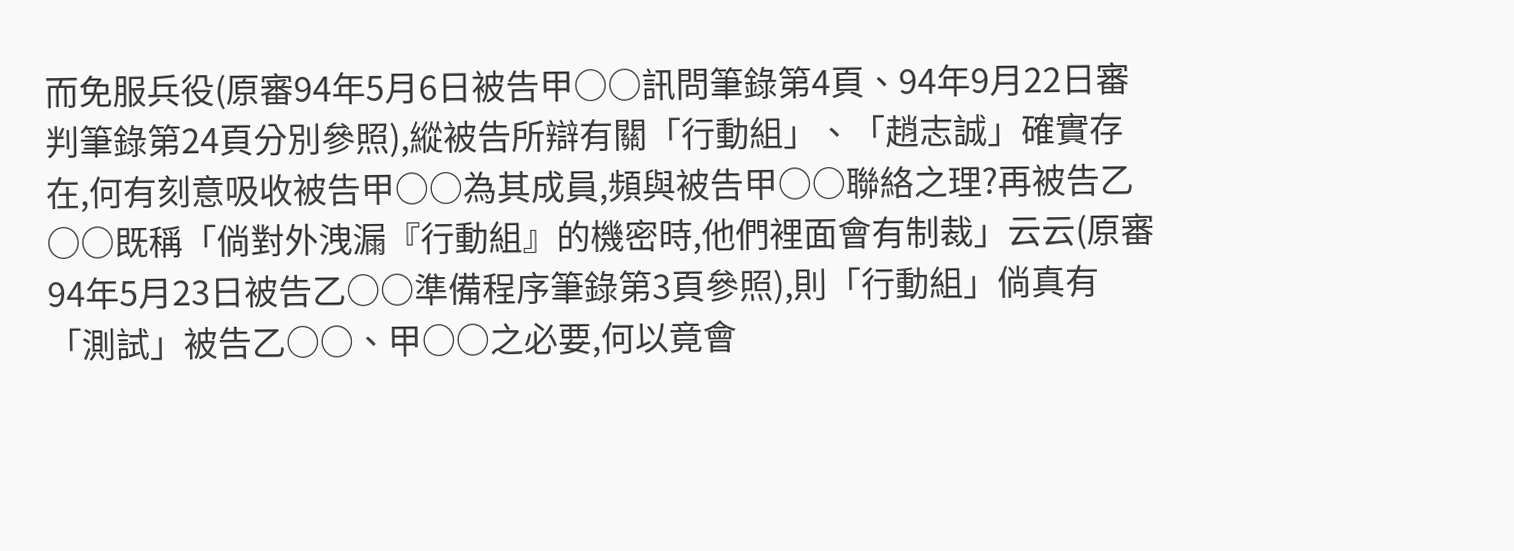而免服兵役(原審94年5月6日被告甲○○訊問筆錄第4頁、94年9月22日審判筆錄第24頁分別參照),縱被告所辯有關「行動組」、「趙志誠」確實存在,何有刻意吸收被告甲○○為其成員,頻與被告甲○○聯絡之理?再被告乙○○既稱「倘對外洩漏『行動組』的機密時,他們裡面會有制裁」云云(原審94年5月23日被告乙○○準備程序筆錄第3頁參照),則「行動組」倘真有「測試」被告乙○○、甲○○之必要,何以竟會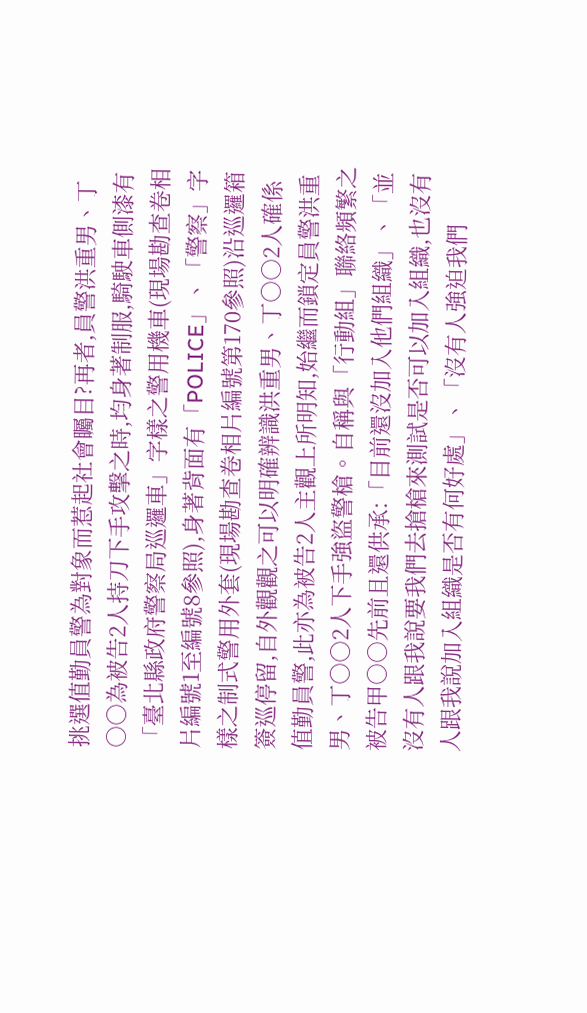挑選值勤員警為對象而惹起社會矚目?再者,員警洪重男、丁○○為被告2人持刀下手攻擊之時,均身著制服,騎駛車側漆有「臺北縣政府警察局巡邏車」字樣之警用機車(現場勘查卷相片編號1至編號8參照),身著背面有「POLICE」、「警察」字樣之制式警用外套(現場勘查卷相片編號第170參照)沿巡邏箱簽巡停留,自外觀觀之可以明確辨識洪重男、丁○○2人確係值勤員警,此亦為被告2人主觀上所明知,始繼而鎖定員警洪重男、丁○○2人下手強盜警槍。自稱與「行動組」聯絡頻繁之被告甲○○先前且還供承:「目前還沒加入他們組織」、「並沒有人跟我說要我們去搶槍來測試是否可以加入組織,也沒有人跟我說加入組織是否有何好處」、「沒有人強迫我們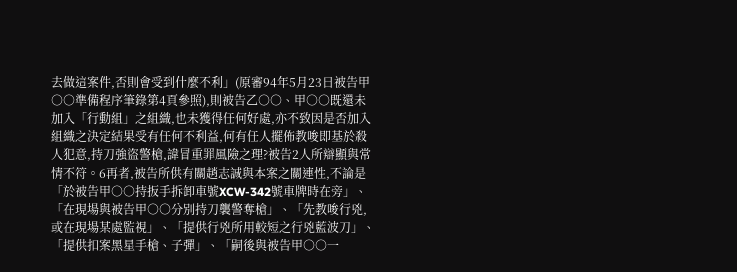去做這案件,否則會受到什麼不利」(原審94年5月23日被告甲○○準備程序筆錄第4頁參照),則被告乙○○、甲○○既還未加入「行動組」之組織,也未獲得任何好處,亦不致因是否加入組織之決定結果受有任何不利益,何有任人擺佈教唆即基於殺人犯意,持刀強盜警槍,諱冒重罪風險之理?被告2人所辯顯與常情不符。6再者,被告所供有關趙志誠與本案之關連性,不論是「於被告甲○○持扳手拆卸車號XCW-342號車牌時在旁」、「在現場與被告甲○○分別持刀襲警奪槍」、「先教唆行兇,或在現場某處監視」、「提供行兇所用較短之行兇藍波刀」、「提供扣案黑星手槍、子彈」、「嗣後與被告甲○○一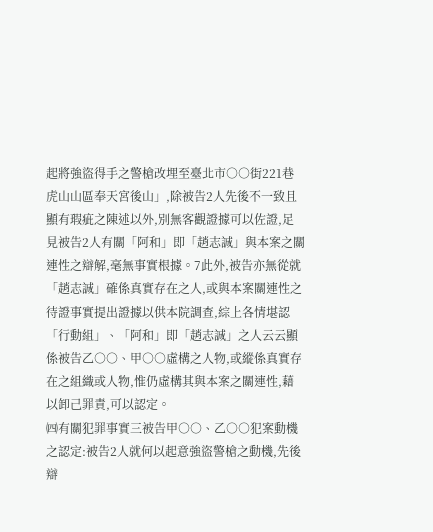起將強盜得手之警槍改埋至臺北市○○街221巷虎山山區奉天宮後山」,除被告2人先後不一致且顯有瑕疵之陳述以外,別無客觀證據可以佐證,足見被告2人有關「阿和」即「趙志誠」與本案之關連性之辯解,毫無事實根據。7此外,被告亦無從就「趙志誠」確係真實存在之人,或與本案關連性之待證事實提出證據以供本院調查,綜上各情堪認「行動組」、「阿和」即「趙志誠」之人云云顯係被告乙○○、甲○○虛構之人物,或縱係真實存在之組織或人物,惟仍虛構其與本案之關連性,藉以卸己罪責,可以認定。
㈣有關犯罪事實三被告甲○○、乙○○犯案動機之認定:被告2人就何以起意強盜警槍之動機,先後辯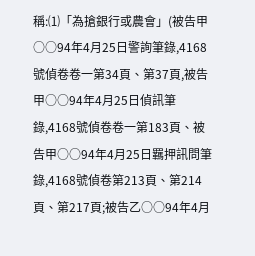稱:⑴「為搶銀行或農會」(被告甲○○94年4月25日警詢筆錄,4168號偵卷卷一第34頁、第37頁,被告甲○○94年4月25日偵訊筆錄,4168號偵卷卷一第183頁、被告甲○○94年4月25日羈押訊問筆錄,4168號偵卷第213頁、第214頁、第217頁;被告乙○○94年4月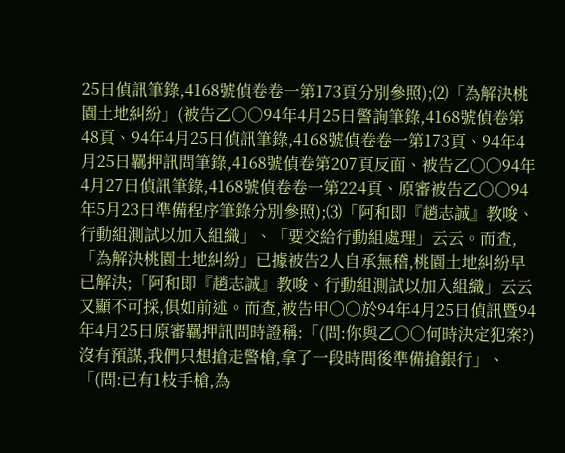25日偵訊筆錄,4168號偵卷卷一第173頁分別參照);⑵「為解決桃園土地糾紛」(被告乙○○94年4月25日警詢筆錄,4168號偵卷第48頁、94年4月25日偵訊筆錄,4168號偵卷卷一第173頁、94年4月25日羈押訊問筆錄,4168號偵卷第207頁反面、被告乙○○94年4月27日偵訊筆錄,4168號偵卷卷一第224頁、原審被告乙○○94年5月23日準備程序筆錄分別參照);⑶「阿和即『趙志誠』教唆、行動組測試以加入組織」、「要交給行動組處理」云云。而查,「為解決桃園土地糾紛」已據被告2人自承無稽,桃園土地糾紛早已解決;「阿和即『趙志誠』教唆、行動組測試以加入組織」云云又顯不可採,俱如前述。而查,被告甲○○於94年4月25日偵訊暨94年4月25日原審羈押訊問時證稱:「(問:你與乙○○何時決定犯案?)沒有預謀,我們只想搶走警槍,拿了一段時間後準備搶銀行」、「(問:已有1枝手槍,為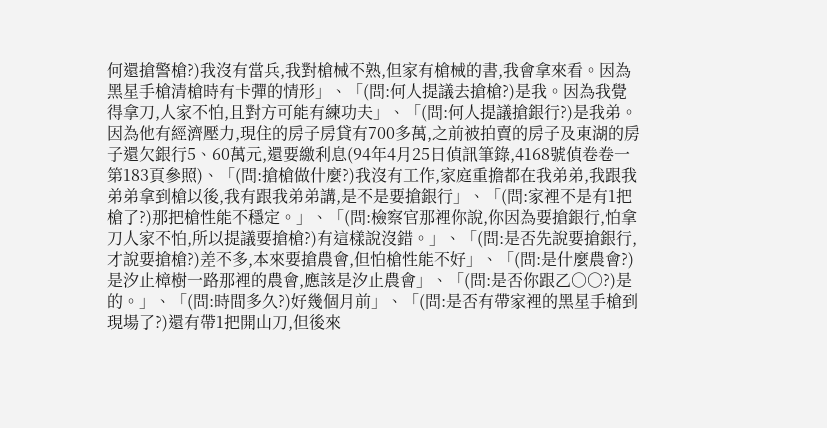何還搶警槍?)我沒有當兵,我對槍械不熟,但家有槍械的書,我會拿來看。因為黑星手槍清槍時有卡彈的情形」、「(問:何人提議去搶槍?)是我。因為我覺得拿刀,人家不怕,且對方可能有練功夫」、「(問:何人提議搶銀行?)是我弟。因為他有經濟壓力,現住的房子房貸有700多萬,之前被拍賣的房子及東湖的房子還欠銀行5、60萬元,還要繳利息(94年4月25日偵訊筆錄,4168號偵卷卷一第183頁參照)、「(問:搶槍做什麼?)我沒有工作,家庭重擔都在我弟弟,我跟我弟弟拿到槍以後,我有跟我弟弟講,是不是要搶銀行」、「(問:家裡不是有1把槍了?)那把槍性能不穩定。」、「(問:檢察官那裡你說,你因為要搶銀行,怕拿刀人家不怕,所以提議要搶槍?)有這樣說沒錯。」、「(問:是否先說要搶銀行,才說要搶槍?)差不多,本來要搶農會,但怕槍性能不好」、「(問:是什麼農會?)是汐止樟樹一路那裡的農會,應該是汐止農會」、「(問:是否你跟乙○○?)是的。」、「(問:時間多久?)好幾個月前」、「(問:是否有帶家裡的黑星手槍到現場了?)還有帶1把開山刀,但後來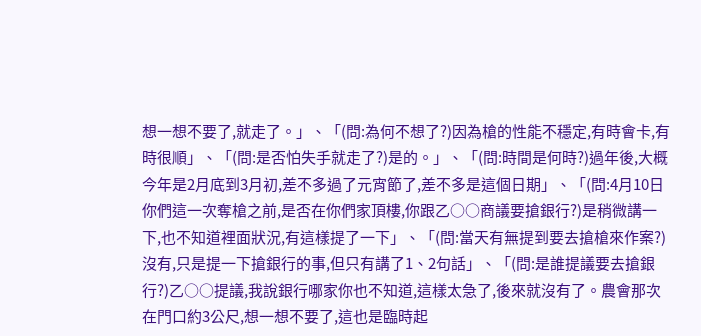想一想不要了,就走了。」、「(問:為何不想了?)因為槍的性能不穩定,有時會卡,有時很順」、「(問:是否怕失手就走了?)是的。」、「(問:時間是何時?)過年後,大概今年是2月底到3月初,差不多過了元宵節了,差不多是這個日期」、「(問:4月10日你們這一次奪槍之前,是否在你們家頂樓,你跟乙○○商議要搶銀行?)是稍微講一下,也不知道裡面狀況,有這樣提了一下」、「(問:當天有無提到要去搶槍來作案?)沒有,只是提一下搶銀行的事,但只有講了1、2句話」、「(問:是誰提議要去搶銀行?)乙○○提議,我說銀行哪家你也不知道,這樣太急了,後來就沒有了。農會那次在門口約3公尺,想一想不要了,這也是臨時起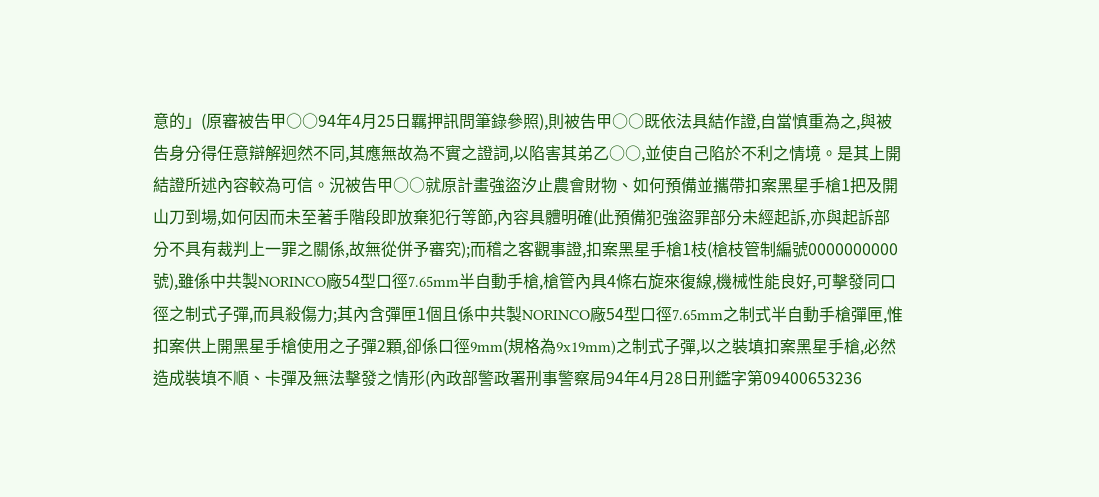意的」(原審被告甲○○94年4月25日羈押訊問筆錄參照),則被告甲○○既依法具結作證,自當慎重為之,與被告身分得任意辯解迥然不同,其應無故為不實之證詞,以陷害其弟乙○○,並使自己陷於不利之情境。是其上開結證所述內容較為可信。況被告甲○○就原計畫強盜汐止農會財物、如何預備並攜帶扣案黑星手槍1把及開山刀到場,如何因而未至著手階段即放棄犯行等節,內容具體明確(此預備犯強盜罪部分未經起訴,亦與起訴部分不具有裁判上一罪之關係,故無從併予審究);而稽之客觀事證,扣案黑星手槍1枝(槍枝管制編號0000000000號),雖係中共製NORINCO廠54型口徑7.65mm半自動手槍,槍管內具4條右旋來復線,機械性能良好,可擊發同口徑之制式子彈,而具殺傷力;其內含彈匣1個且係中共製NORINCO廠54型口徑7.65mm之制式半自動手槍彈匣,惟扣案供上開黑星手槍使用之子彈2顆,卻係口徑9mm(規格為9x19mm)之制式子彈,以之裝填扣案黑星手槍,必然造成裝填不順、卡彈及無法擊發之情形(內政部警政署刑事警察局94年4月28日刑鑑字第09400653236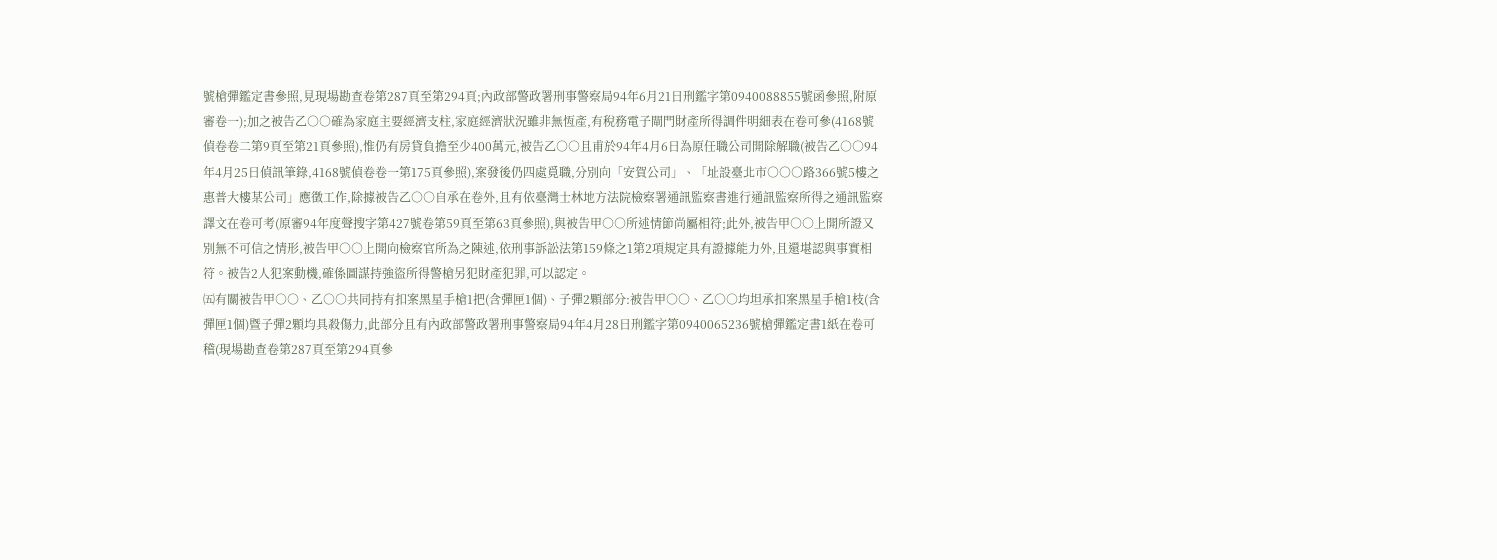號槍彈鑑定書參照,見現場勘查卷第287頁至第294頁;內政部警政署刑事警察局94年6月21日刑鑑字第0940088855號函參照,附原審卷一);加之被告乙○○確為家庭主要經濟支柱,家庭經濟狀況雖非無恆產,有稅務電子閘門財產所得調件明細表在卷可參(4168號偵卷卷二第9頁至第21頁參照),惟仍有房貸負擔至少400萬元,被告乙○○且甫於94年4月6日為原任職公司開除解職(被告乙○○94年4月25日偵訊筆錄,4168號偵卷卷一第175頁參照),案發後仍四處覓職,分別向「安賀公司」、「址設臺北市○○○路366號5樓之惠普大樓某公司」應徵工作,除據被告乙○○自承在卷外,且有依臺灣士林地方法院檢察署通訊監察書進行通訊監察所得之通訊監察譯文在卷可考(原審94年度聲搜字第427號卷第59頁至第63頁參照),與被告甲○○所述情節尚屬相符;此外,被告甲○○上開所證又別無不可信之情形,被告甲○○上開向檢察官所為之陳述,依刑事訴訟法第159條之1第2項規定具有證據能力外,且還堪認與事實相符。被告2人犯案動機,確係圖謀持強盜所得警槍另犯財產犯罪,可以認定。
㈤有關被告甲○○、乙○○共同持有扣案黑星手槍1把(含彈匣1個)、子彈2顆部分:被告甲○○、乙○○均坦承扣案黑星手槍1枝(含彈匣1個)暨子彈2顆均具殺傷力,此部分且有內政部警政署刑事警察局94年4月28日刑鑑字第0940065236號槍彈鑑定書1紙在卷可稽(現場勘查卷第287頁至第294頁參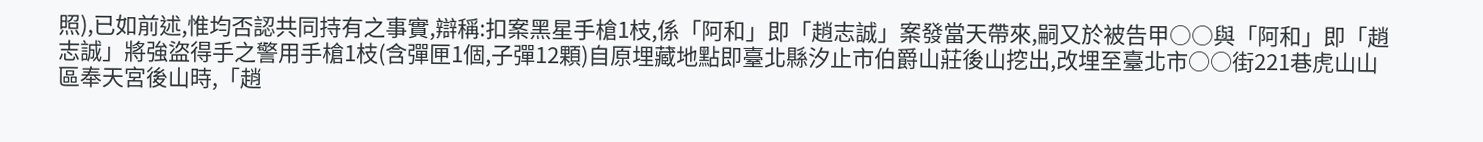照),已如前述,惟均否認共同持有之事實,辯稱:扣案黑星手槍1枝,係「阿和」即「趙志誠」案發當天帶來,嗣又於被告甲○○與「阿和」即「趙志誠」將強盜得手之警用手槍1枝(含彈匣1個,子彈12顆)自原埋藏地點即臺北縣汐止市伯爵山莊後山挖出,改埋至臺北市○○街221巷虎山山區奉天宮後山時,「趙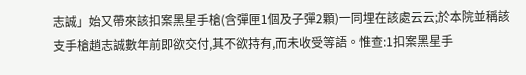志誠」始又帶來該扣案黑星手槍(含彈匣1個及子彈2顆)一同埋在該處云云;於本院並稱該支手槍趙志誠數年前即欲交付,其不欲持有,而未收受等語。惟查:1扣案黑星手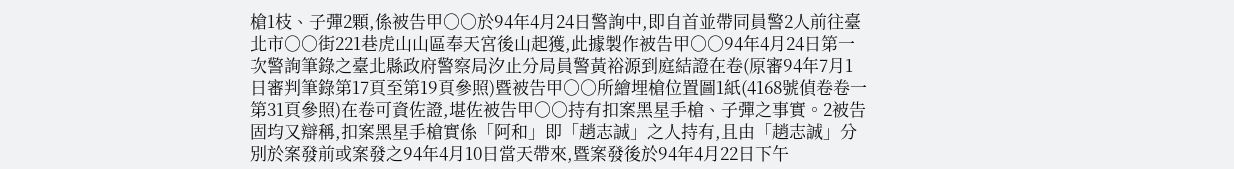槍1枝、子彈2顆,係被告甲○○於94年4月24日警詢中,即自首並帶同員警2人前往臺北市○○街221巷虎山山區奉天宮後山起獲,此據製作被告甲○○94年4月24日第一次警詢筆錄之臺北縣政府警察局汐止分局員警黃裕源到庭結證在卷(原審94年7月1日審判筆錄第17頁至第19頁參照)暨被告甲○○所繪埋槍位置圖1紙(4168號偵卷卷一第31頁參照)在卷可資佐證,堪佐被告甲○○持有扣案黑星手槍、子彈之事實。2被告固均又辯稱,扣案黑星手槍實係「阿和」即「趙志誠」之人持有,且由「趙志誠」分別於案發前或案發之94年4月10日當天帶來,暨案發後於94年4月22日下午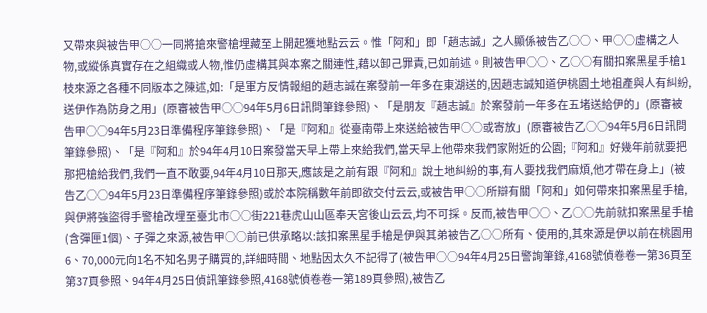又帶來與被告甲○○一同將搶來警槍埋藏至上開起獲地點云云。惟「阿和」即「趙志誠」之人顯係被告乙○○、甲○○虛構之人物,或縱係真實存在之組織或人物,惟仍虛構其與本案之關連性,藉以卸己罪責,已如前述。則被告甲○○、乙○○有關扣案黑星手槍1枝來源之各種不同版本之陳述,如:「是軍方反情報組的趙志誠在案發前一年多在東湖送的,因趙志誠知道伊桃園土地祖產與人有糾紛,送伊作為防身之用」(原審被告甲○○94年5月6日訊問筆錄參照)、「是朋友『趙志誠』於案發前一年多在五堵送給伊的」(原審被告甲○○94年5月23日準備程序筆錄參照)、「是『阿和』從臺南帶上來送給被告甲○○或寄放」(原審被告乙○○94年5月6日訊問筆錄參照)、「是『阿和』於94年4月10日案發當天早上帶上來給我們,當天早上他帶來我們家附近的公園;『阿和』好幾年前就要把那把槍給我們,我們一直不敢要,94年4月10日那天,應該是之前有跟『阿和』說土地糾紛的事,有人要找我們麻煩,他才帶在身上」(被告乙○○94年5月23日準備程序筆錄參照)或於本院稱數年前即欲交付云云,或被告甲○○所辯有關「阿和」如何帶來扣案黑星手槍,與伊將強盜得手警槍改埋至臺北市○○街221巷虎山山區奉天宮後山云云,均不可採。反而,被告甲○○、乙○○先前就扣案黑星手槍(含彈匣1個)、子彈之來源,被告甲○○前已供承略以:該扣案黑星手槍是伊與其弟被告乙○○所有、使用的,其來源是伊以前在桃園用6、70,000元向1名不知名男子購買的,詳細時間、地點因太久不記得了(被告甲○○94年4月25日警詢筆錄,4168號偵卷卷一第36頁至第37頁參照、94年4月25日偵訊筆錄參照,4168號偵卷卷一第189頁參照),被告乙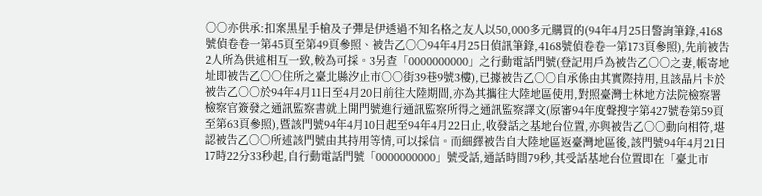○○亦供承:扣案黑星手槍及子彈是伊透過不知名格之友人以50,000多元購買的(94年4月25日警詢筆錄,4168號偵卷卷一第45頁至第49頁參照、被告乙○○94年4月25日偵訊筆錄,4168號偵卷卷一第173頁參照),先前被告2人所為供述相互一致,較為可採。3另查「0000000000」之行動電話門號(登記用戶為被告乙○○之妻,帳寄地址即被告乙○○住所之臺北縣汐止市○○街39巷9號3樓),已據被告乙○○自承係由其實際持用,且該晶片卡於被告乙○○於94年4月11日至4月20日前往大陸期間,亦為其攜往大陸地區使用,對照臺灣士林地方法院檢察署檢察官簽發之通訊監察書就上開門號進行通訊監察所得之通訊監察譯文(原審94年度聲搜字第427號卷第59頁至第63頁參照),暨該門號94年4月10日起至94年4月22日止,收發話之基地台位置,亦與被告乙○○動向相符,堪認被告乙○○所述該門號由其持用等情,可以採信。而細繹被告自大陸地區返臺灣地區後,該門號94年4月21日17時22分33秒起,自行動電話門號「0000000000」號受話,通話時間79秒,其受話基地台位置即在「臺北市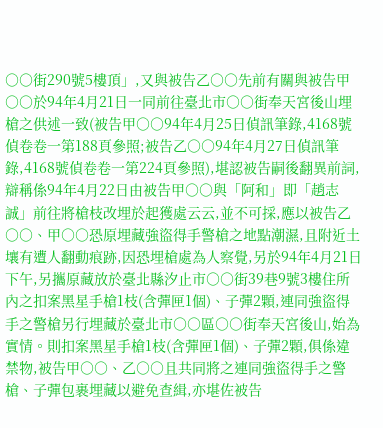○○街290號5樓頂」,又與被告乙○○先前有關與被告甲○○於94年4月21日一同前往臺北市○○街奉天宮後山埋槍之供述一致(被告甲○○94年4月25日偵訊筆錄,4168號偵卷卷一第188頁參照;被告乙○○94年4月27日偵訊筆錄,4168號偵卷卷一第224頁參照),堪認被告嗣後翻異前詞,辯稱係94年4月22日由被告甲○○與「阿和」即「趙志誠」前往將槍枝改埋於起獲處云云,並不可採,應以被告乙○○、甲○○恐原埋藏強盜得手警槍之地點潮濕,且附近土壤有遭人翻動痕跡,因恐埋槍處為人察覺,另於94年4月21日下午,另攜原藏放於臺北縣汐止市○○街39巷9號3樓住所內之扣案黑星手槍1枝(含彈匣1個)、子彈2顆,連同強盜得手之警槍另行埋藏於臺北市○○區○○街奉天宮後山,始為實情。則扣案黑星手槍1枝(含彈匣1個)、子彈2顆,俱係違禁物,被告甲○○、乙○○且共同將之連同強盜得手之警槍、子彈包裹埋藏以避免查緝,亦堪佐被告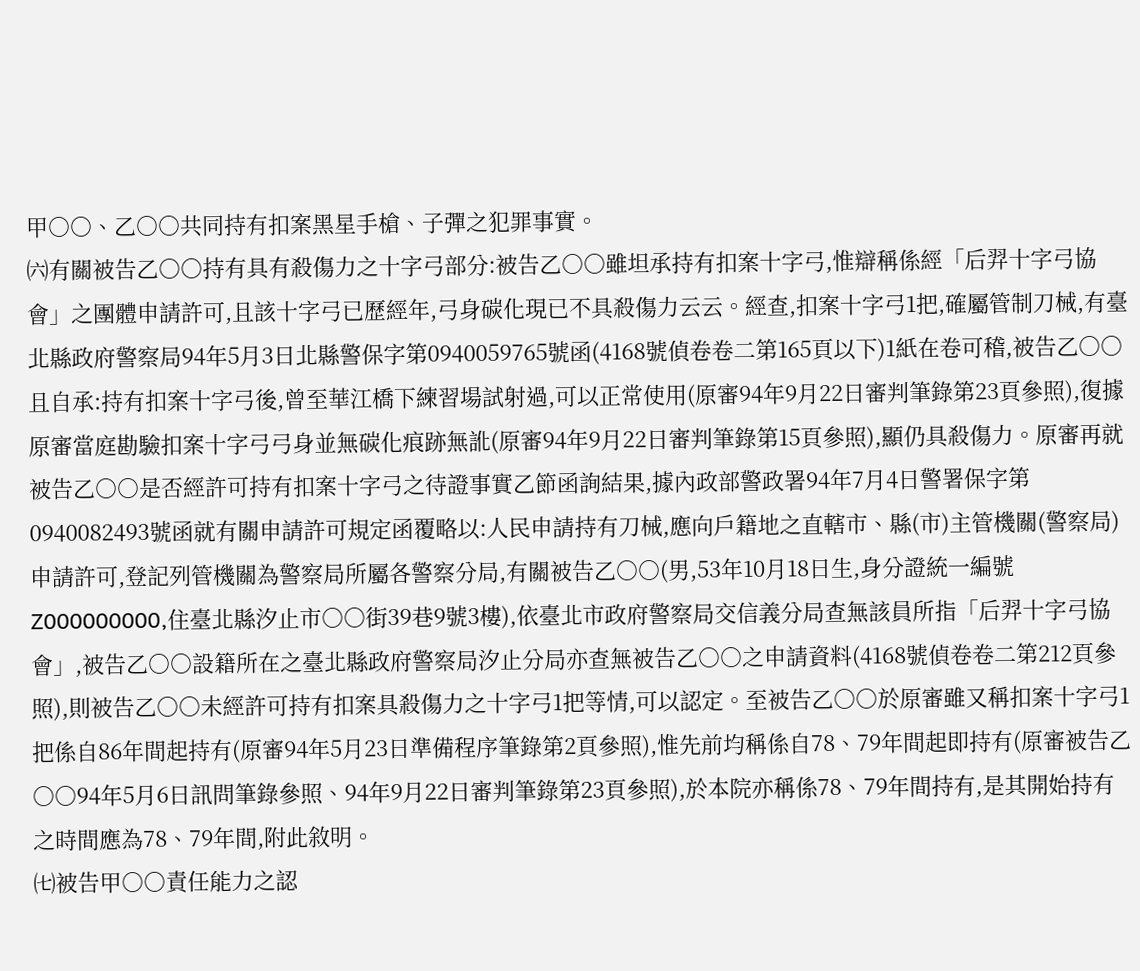甲○○、乙○○共同持有扣案黑星手槍、子彈之犯罪事實。
㈥有關被告乙○○持有具有殺傷力之十字弓部分:被告乙○○雖坦承持有扣案十字弓,惟辯稱係經「后羿十字弓協會」之團體申請許可,且該十字弓已歷經年,弓身碳化現已不具殺傷力云云。經查,扣案十字弓1把,確屬管制刀械,有臺北縣政府警察局94年5月3日北縣警保字第0940059765號函(4168號偵卷卷二第165頁以下)1紙在卷可稽,被告乙○○且自承:持有扣案十字弓後,曾至華江橋下練習場試射過,可以正常使用(原審94年9月22日審判筆錄第23頁參照),復據原審當庭勘驗扣案十字弓弓身並無碳化痕跡無訛(原審94年9月22日審判筆錄第15頁參照),顯仍具殺傷力。原審再就被告乙○○是否經許可持有扣案十字弓之待證事實乙節函詢結果,據內政部警政署94年7月4日警署保字第0940082493號函就有關申請許可規定函覆略以:人民申請持有刀械,應向戶籍地之直轄市、縣(市)主管機關(警察局)申請許可,登記列管機關為警察局所屬各警察分局,有關被告乙○○(男,53年10月18日生,身分證統一編號Z000000000,住臺北縣汐止市○○街39巷9號3樓),依臺北市政府警察局交信義分局查無該員所指「后羿十字弓協會」,被告乙○○設籍所在之臺北縣政府警察局汐止分局亦查無被告乙○○之申請資料(4168號偵卷卷二第212頁參照),則被告乙○○未經許可持有扣案具殺傷力之十字弓1把等情,可以認定。至被告乙○○於原審雖又稱扣案十字弓1把係自86年間起持有(原審94年5月23日準備程序筆錄第2頁參照),惟先前均稱係自78、79年間起即持有(原審被告乙○○94年5月6日訊問筆錄參照、94年9月22日審判筆錄第23頁參照),於本院亦稱係78、79年間持有,是其開始持有之時間應為78、79年間,附此敘明。
㈦被告甲○○責任能力之認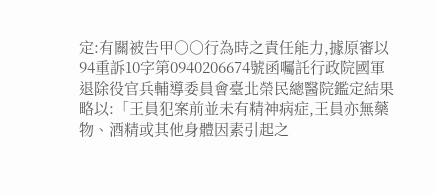定:有關被告甲○○行為時之責任能力,據原審以94重訴10字第0940206674號函囑託行政院國軍退除役官兵輔導委員會臺北榮民總醫院鑑定結果略以:「王員犯案前並未有精神病症,王員亦無藥物、酒精或其他身體因素引起之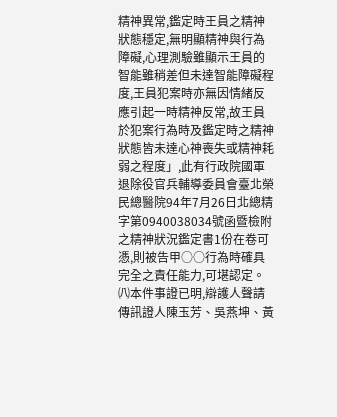精神異常,鑑定時王員之精神狀態穩定,無明顯精神與行為障礙,心理測驗雖顯示王員的智能雖稍差但未達智能障礙程度,王員犯案時亦無因情緒反應引起一時精神反常,故王員於犯案行為時及鑑定時之精神狀態皆未達心神喪失或精神耗弱之程度」,此有行政院國軍退除役官兵輔導委員會臺北榮民總醫院94年7月26日北總精字第0940038034號函暨檢附之精神狀況鑑定書1份在卷可憑,則被告甲○○行為時確具完全之責任能力,可堪認定。
㈧本件事證已明,辯護人聲請傳訊證人陳玉芳、吳燕坤、黃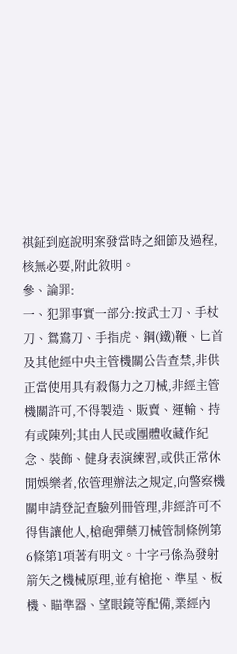祺鉦到庭說明案發當時之細節及過程,核無必要,附此敘明。
參、論罪:
一、犯罪事實一部分:按武士刀、手杖刀、鴛鴦刀、手指虎、鋼(鐵)鞭、匕首及其他經中央主管機關公告查禁,非供正當使用具有殺傷力之刀械,非經主管機關許可,不得製造、販賣、運輸、持有或陳列;其由人民或團體收藏作紀念、裝飾、健身表演練習,或供正常休閒娛樂者,依管理辦法之規定,向警察機關申請登記查驗列冊管理,非經許可不得售讓他人,槍砲彈藥刀械管制條例第6條第1項著有明文。十字弓係為發射箭矢之機械原理,並有槍拖、準星、板機、瞄準器、望眼鏡等配備,業經內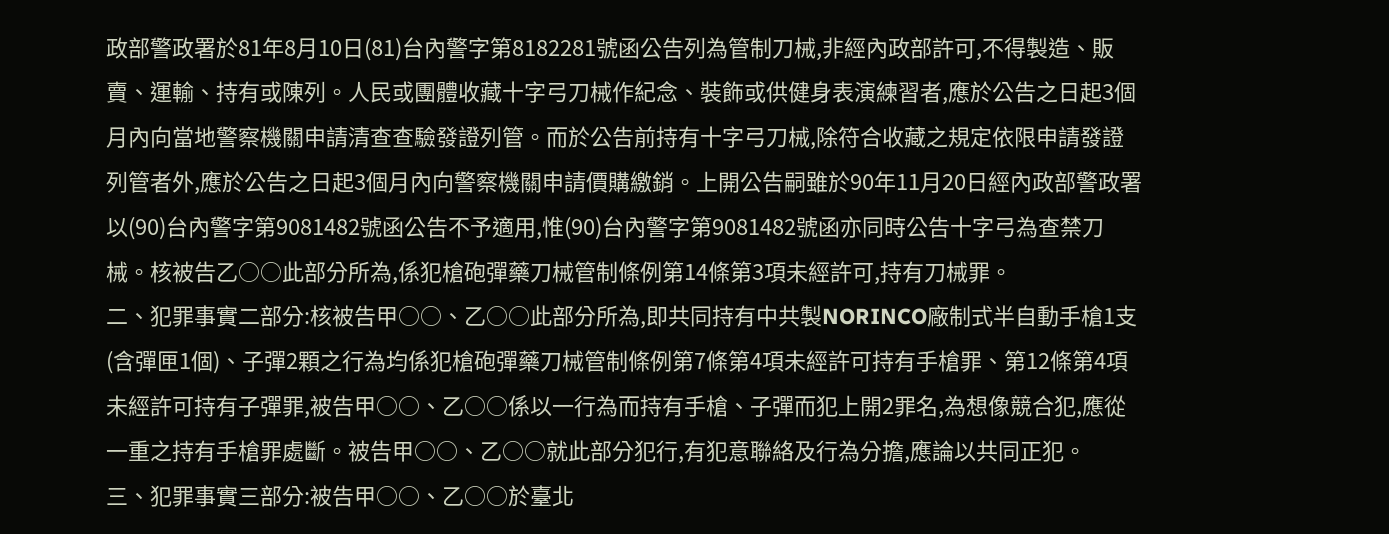政部警政署於81年8月10日(81)台內警字第8182281號函公告列為管制刀械,非經內政部許可,不得製造、販賣、運輸、持有或陳列。人民或團體收藏十字弓刀械作紀念、裝飾或供健身表演練習者,應於公告之日起3個月內向當地警察機關申請清查查驗發證列管。而於公告前持有十字弓刀械,除符合收藏之規定依限申請發證列管者外,應於公告之日起3個月內向警察機關申請價購繳銷。上開公告嗣雖於90年11月20日經內政部警政署以(90)台內警字第9081482號函公告不予適用,惟(90)台內警字第9081482號函亦同時公告十字弓為查禁刀械。核被告乙○○此部分所為,係犯槍砲彈藥刀械管制條例第14條第3項未經許可,持有刀械罪。
二、犯罪事實二部分:核被告甲○○、乙○○此部分所為,即共同持有中共製NORINCO廠制式半自動手槍1支(含彈匣1個)、子彈2顆之行為均係犯槍砲彈藥刀械管制條例第7條第4項未經許可持有手槍罪、第12條第4項未經許可持有子彈罪,被告甲○○、乙○○係以一行為而持有手槍、子彈而犯上開2罪名,為想像競合犯,應從一重之持有手槍罪處斷。被告甲○○、乙○○就此部分犯行,有犯意聯絡及行為分擔,應論以共同正犯。
三、犯罪事實三部分:被告甲○○、乙○○於臺北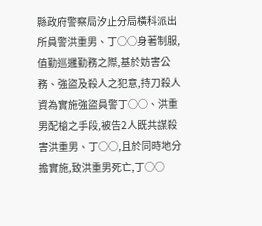縣政府警察局汐止分局橫科派出所員警洪重男、丁○○身著制服,值勤巡邏勤務之際,基於妨害公務、強盜及殺人之犯意,持刀殺人資為實施強盜員警丁○○、洪重男配槍之手段,被告2人既共謀殺害洪重男、丁○○,且於同時地分擔實施,致洪重男死亡,丁○○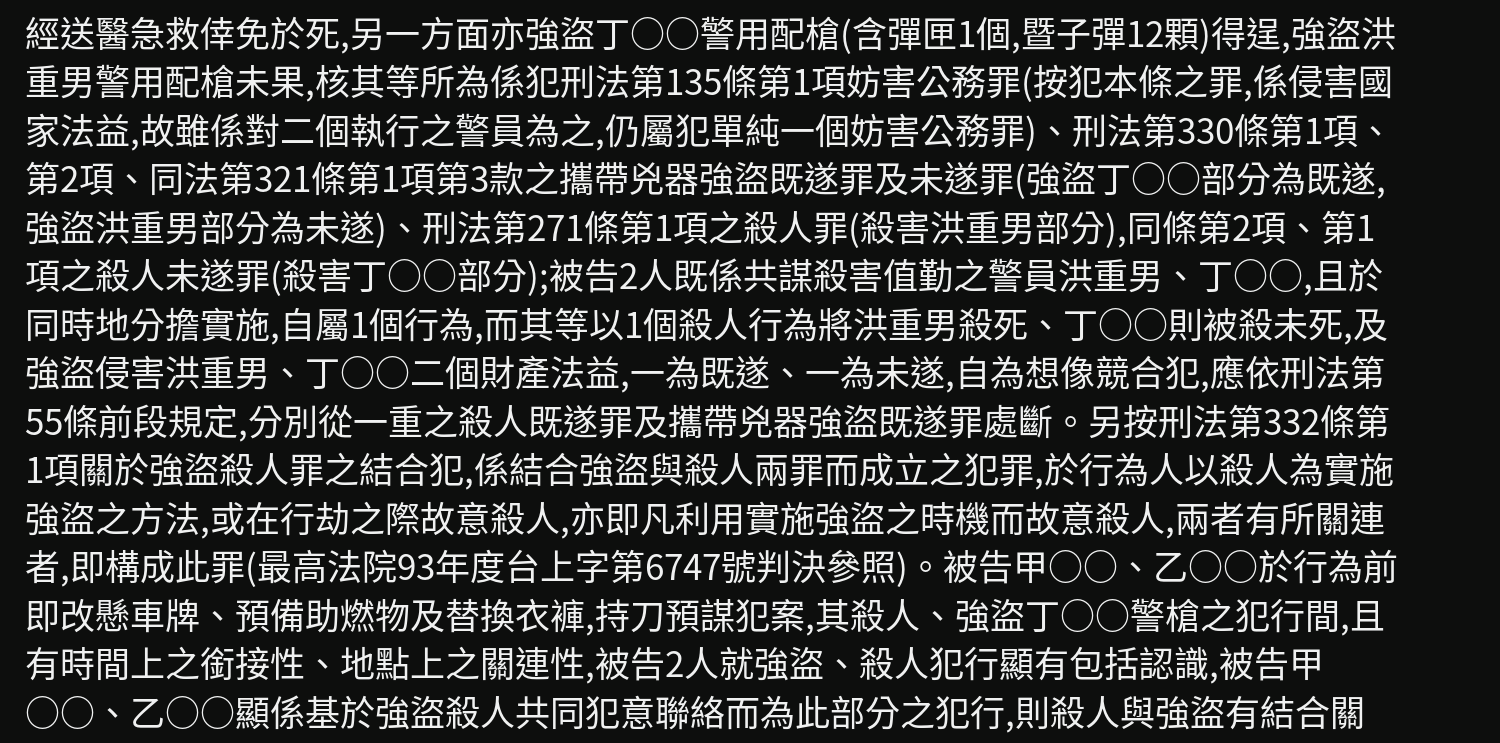經送醫急救倖免於死,另一方面亦強盜丁○○警用配槍(含彈匣1個,暨子彈12顆)得逞,強盜洪重男警用配槍未果,核其等所為係犯刑法第135條第1項妨害公務罪(按犯本條之罪,係侵害國家法益,故雖係對二個執行之警員為之,仍屬犯單純一個妨害公務罪)、刑法第330條第1項、第2項、同法第321條第1項第3款之攜帶兇器強盜既遂罪及未遂罪(強盜丁○○部分為既遂,強盜洪重男部分為未遂)、刑法第271條第1項之殺人罪(殺害洪重男部分),同條第2項、第1項之殺人未遂罪(殺害丁○○部分);被告2人既係共謀殺害值勤之警員洪重男、丁○○,且於同時地分擔實施,自屬1個行為,而其等以1個殺人行為將洪重男殺死、丁○○則被殺未死,及強盜侵害洪重男、丁○○二個財產法益,一為既遂、一為未遂,自為想像競合犯,應依刑法第55條前段規定,分別從一重之殺人既遂罪及攜帶兇器強盜既遂罪處斷。另按刑法第332條第1項關於強盜殺人罪之結合犯,係結合強盜與殺人兩罪而成立之犯罪,於行為人以殺人為實施強盜之方法,或在行劫之際故意殺人,亦即凡利用實施強盜之時機而故意殺人,兩者有所關連者,即構成此罪(最高法院93年度台上字第6747號判決參照)。被告甲○○、乙○○於行為前即改懸車牌、預備助燃物及替換衣褲,持刀預謀犯案,其殺人、強盜丁○○警槍之犯行間,且有時間上之銜接性、地點上之關連性,被告2人就強盜、殺人犯行顯有包括認識,被告甲○○、乙○○顯係基於強盜殺人共同犯意聯絡而為此部分之犯行,則殺人與強盜有結合關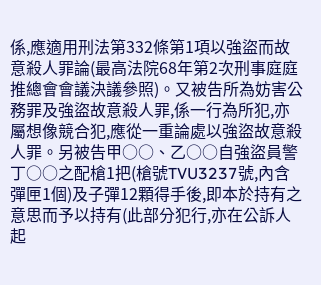係,應適用刑法第332條第1項以強盜而故意殺人罪論(最高法院68年第2次刑事庭庭推總會會議決議參照)。又被告所為妨害公務罪及強盜故意殺人罪,係一行為所犯,亦屬想像競合犯,應從一重論處以強盜故意殺人罪。另被告甲○○、乙○○自強盜員警丁○○之配槍1把(槍號TVU3237號,內含彈匣1個)及子彈12顆得手後,即本於持有之意思而予以持有(此部分犯行,亦在公訴人起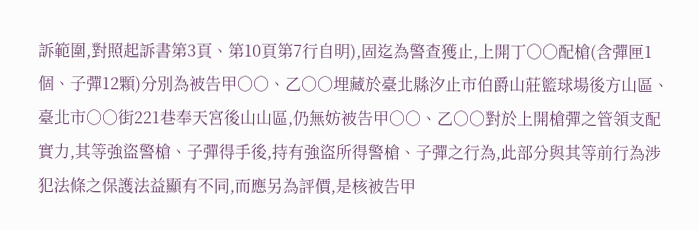訴範圍,對照起訴書第3頁、第10頁第7行自明),固迄為警查獲止,上開丁○○配槍(含彈匣1個、子彈12顆)分別為被告甲○○、乙○○埋藏於臺北縣汐止市伯爵山莊籃球場後方山區、臺北市○○街221巷奉天宮後山山區,仍無妨被告甲○○、乙○○對於上開槍彈之管領支配實力,其等強盜警槍、子彈得手後,持有強盜所得警槍、子彈之行為,此部分與其等前行為涉犯法條之保護法益顯有不同,而應另為評價,是核被告甲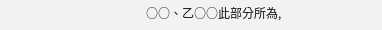○○、乙○○此部分所為,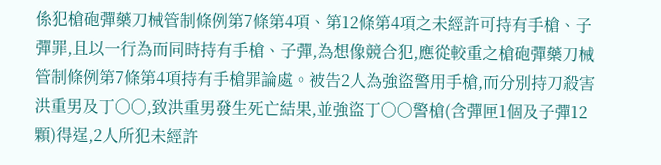係犯槍砲彈藥刀械管制條例第7條第4項、第12條第4項之未經許可持有手槍、子彈罪,且以一行為而同時持有手槍、子彈,為想像競合犯,應從較重之槍砲彈藥刀械管制條例第7條第4項持有手槍罪論處。被告2人為強盜警用手槍,而分別持刀殺害洪重男及丁○○,致洪重男發生死亡結果,並強盜丁○○警槍(含彈匣1個及子彈12顆)得逞,2人所犯未經許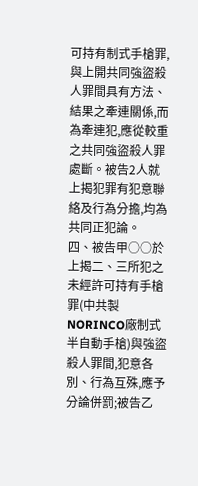可持有制式手槍罪,與上開共同強盜殺人罪間具有方法、結果之牽連關係,而為牽連犯,應從較重之共同強盜殺人罪處斷。被告2人就上揭犯罪有犯意聯絡及行為分擔,均為共同正犯論。
四、被告甲○○於上揭二、三所犯之未經許可持有手槍罪(中共製NORINCO廠制式半自動手槍)與強盜殺人罪間,犯意各別、行為互殊,應予分論併罰;被告乙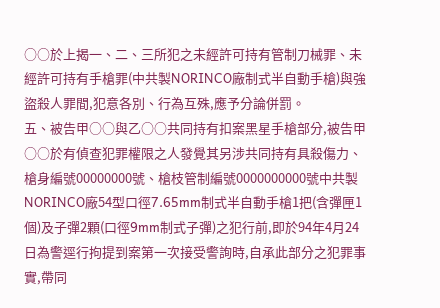○○於上揭一、二、三所犯之未經許可持有管制刀械罪、未經許可持有手槍罪(中共製NORINCO廠制式半自動手槍)與強盜殺人罪間,犯意各別、行為互殊,應予分論併罰。
五、被告甲○○與乙○○共同持有扣案黑星手槍部分,被告甲○○於有偵查犯罪權限之人發覺其另涉共同持有具殺傷力、槍身編號00000000號、槍枝管制編號0000000000號中共製NORINCO廠54型口徑7.65mm制式半自動手槍1把(含彈匣1個)及子彈2顆(口徑9mm制式子彈)之犯行前,即於94年4月24日為警逕行拘提到案第一次接受警詢時,自承此部分之犯罪事實,帶同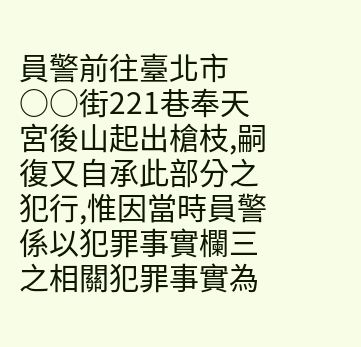員警前往臺北市○○街221巷奉天宮後山起出槍枝,嗣復又自承此部分之犯行,惟因當時員警係以犯罪事實欄三之相關犯罪事實為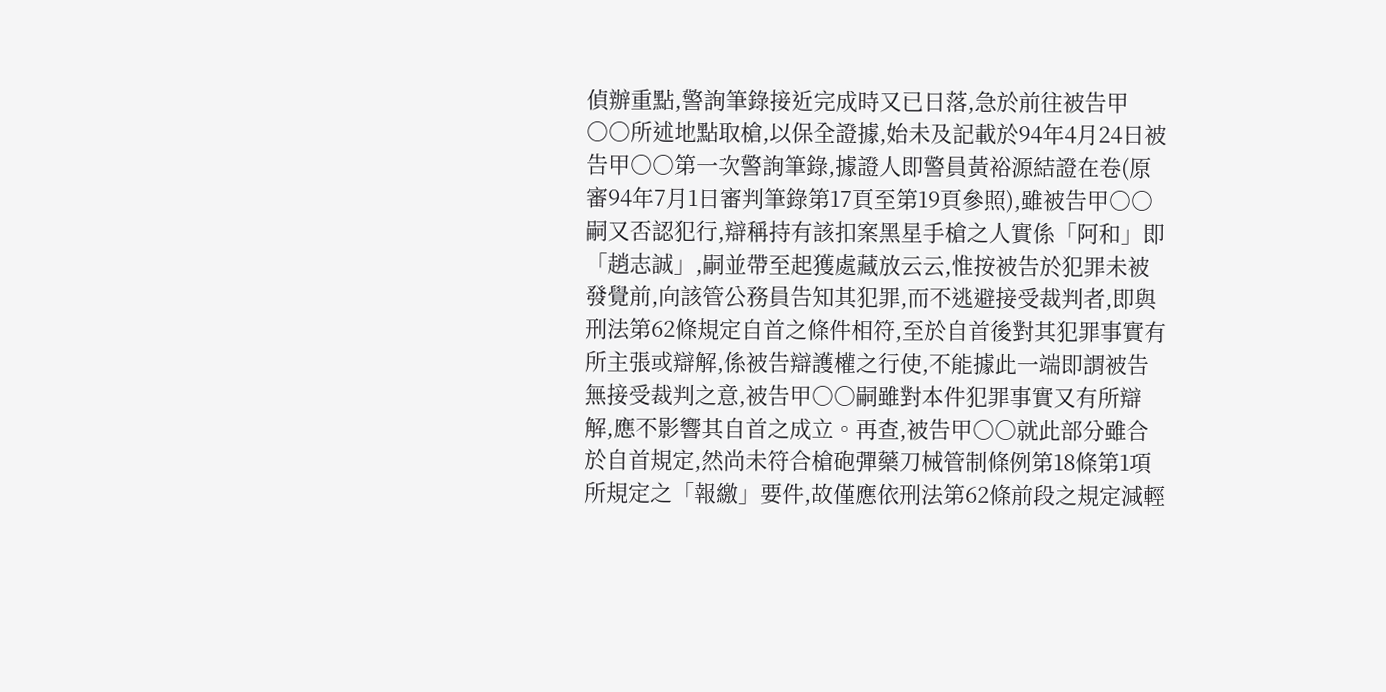偵辦重點,警詢筆錄接近完成時又已日落,急於前往被告甲○○所述地點取槍,以保全證據,始未及記載於94年4月24日被告甲○○第一次警詢筆錄,據證人即警員黃裕源結證在卷(原審94年7月1日審判筆錄第17頁至第19頁參照),雖被告甲○○嗣又否認犯行,辯稱持有該扣案黑星手槍之人實係「阿和」即「趙志誠」,嗣並帶至起獲處藏放云云,惟按被告於犯罪未被發覺前,向該管公務員告知其犯罪,而不逃避接受裁判者,即與刑法第62條規定自首之條件相符,至於自首後對其犯罪事實有所主張或辯解,係被告辯護權之行使,不能據此一端即謂被告無接受裁判之意,被告甲○○嗣雖對本件犯罪事實又有所辯解,應不影響其自首之成立。再查,被告甲○○就此部分雖合於自首規定,然尚未符合槍砲彈藥刀械管制條例第18條第1項所規定之「報繳」要件,故僅應依刑法第62條前段之規定減輕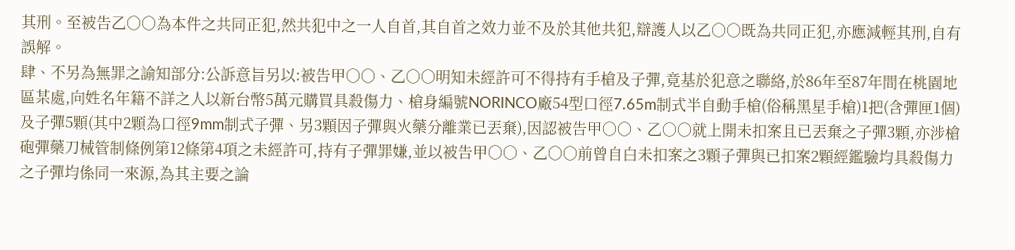其刑。至被告乙○○為本件之共同正犯,然共犯中之一人自首,其自首之效力並不及於其他共犯,辯護人以乙○○既為共同正犯,亦應減輕其刑,自有誤解。
肆、不另為無罪之諭知部分:公訴意旨另以:被告甲○○、乙○○明知未經許可不得持有手槍及子彈,竟基於犯意之聯絡,於86年至87年間在桃園地區某處,向姓名年籍不詳之人以新台幣5萬元購買具殺傷力、槍身編號NORINCO廠54型口徑7.65m制式半自動手槍(俗稱黑星手槍)1把(含彈匣1個)及子彈5顆(其中2顆為口徑9mm制式子彈、另3顆因子彈與火藥分離業已丟棄),因認被告甲○○、乙○○就上開未扣案且已丟棄之子彈3顆,亦涉槍砲彈藥刀械管制條例第12條第4項之未經許可,持有子彈罪嫌,並以被告甲○○、乙○○前曾自白未扣案之3顆子彈與已扣案2顆經鑑驗均具殺傷力之子彈均係同一來源,為其主要之論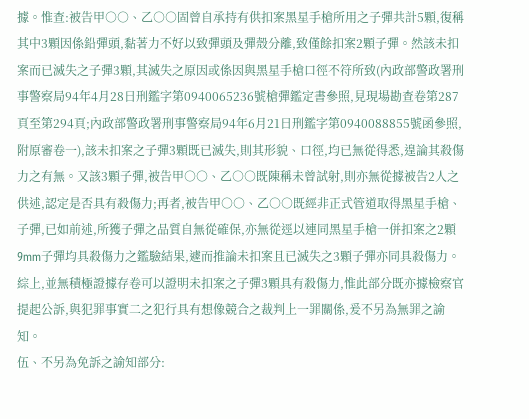據。惟查:被告甲○○、乙○○固曾自承持有供扣案黑星手槍所用之子彈共計5顆,復稱其中3顆因係鉛彈頭,黏著力不好以致彈頭及彈殼分離,致僅餘扣案2顆子彈。然該未扣案而已滅失之子彈3顆,其滅失之原因或係因與黑星手槍口徑不符所致(內政部警政署刑事警察局94年4月28日刑鑑字第0940065236號槍彈鑑定書參照,見現場勘查卷第287頁至第294頁;內政部警政署刑事警察局94年6月21日刑鑑字第0940088855號函參照,附原審卷一),該未扣案之子彈3顆既已滅失,則其形貌、口徑,均已無從得悉,遑論其殺傷力之有無。又該3顆子彈,被告甲○○、乙○○既陳稱未曾試射,則亦無從據被告2人之供述,認定是否具有殺傷力;再者,被告甲○○、乙○○既經非正式管道取得黑星手槍、子彈,已如前述,所獲子彈之品質自無從確保,亦無從逕以連同黑星手槍一併扣案之2顆9mm子彈均具殺傷力之鑑驗結果,遽而推論未扣案且已滅失之3顆子彈亦同具殺傷力。綜上,並無積極證據存卷可以證明未扣案之子彈3顆具有殺傷力,惟此部分既亦據檢察官提起公訴,與犯罪事實二之犯行具有想像競合之裁判上一罪關係,爰不另為無罪之諭知。
伍、不另為免訴之諭知部分: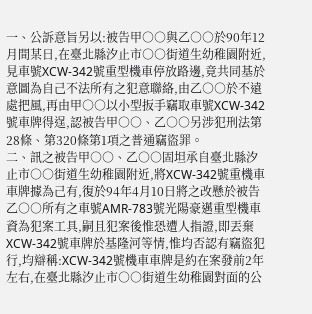一、公訴意旨另以:被告甲○○與乙○○於90年12月間某日,在臺北縣汐止市○○街道生幼稚園附近,見車號XCW-342號重型機車停放路邊,竟共同基於意圖為自己不法所有之犯意聯絡,由乙○○於不遠處把風,再由甲○○以小型扳手竊取車號XCW-342號車牌得逞,認被告甲○○、乙○○另涉犯刑法第28條、第320條第1項之普通竊盜罪。
二、訊之被告甲○○、乙○○固坦承自臺北縣汐止市○○街道生幼稚園附近,將XCW-342號重機車車牌據為己有,復於94年4月10日將之改懸於被告乙○○所有之車號AMR-783號光陽豪邁重型機車資為犯案工具,嗣且犯案後惟恐遭人指證,即丟棄XCW-342號車牌於基隆河等情,惟均否認有竊盜犯行,均辯稱:XCW-342號機車車牌是約在案發前2年左右,在臺北縣汐止市○○街道生幼稚園對面的公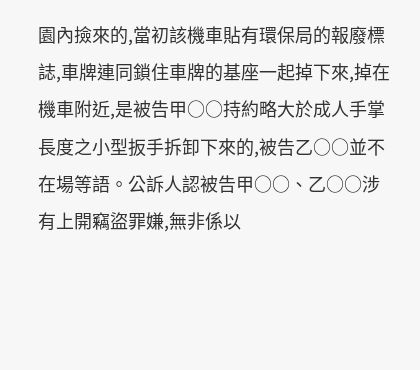園內撿來的,當初該機車貼有環保局的報廢標誌,車牌連同鎖住車牌的基座一起掉下來,掉在機車附近,是被告甲○○持約略大於成人手掌長度之小型扳手拆卸下來的,被告乙○○並不在場等語。公訴人認被告甲○○、乙○○涉有上開竊盜罪嫌,無非係以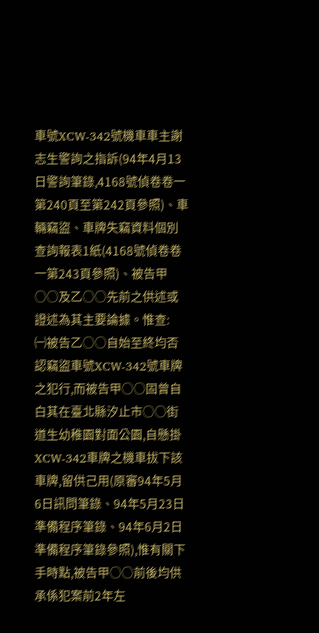車號XCW-342號機車車主謝志生警詢之指訴(94年4月13日警詢筆錄,4168號偵卷卷一第240頁至第242頁參照)、車輛竊盜、車牌失竊資料個別查詢報表1紙(4168號偵卷卷一第243頁參照)、被告甲○○及乙○○先前之供述或證述為其主要論據。惟查:
㈠被告乙○○自始至終均否認竊盜車號XCW-342號車牌之犯行,而被告甲○○固曾自白其在臺北縣汐止市○○街道生幼稚園對面公園,自懸掛XCW-342車牌之機車拔下該車牌,留供己用(原審94年5月6日訊問筆錄、94年5月23日準備程序筆錄、94年6月2日準備程序筆錄參照),惟有關下手時點,被告甲○○前後均供承係犯案前2年左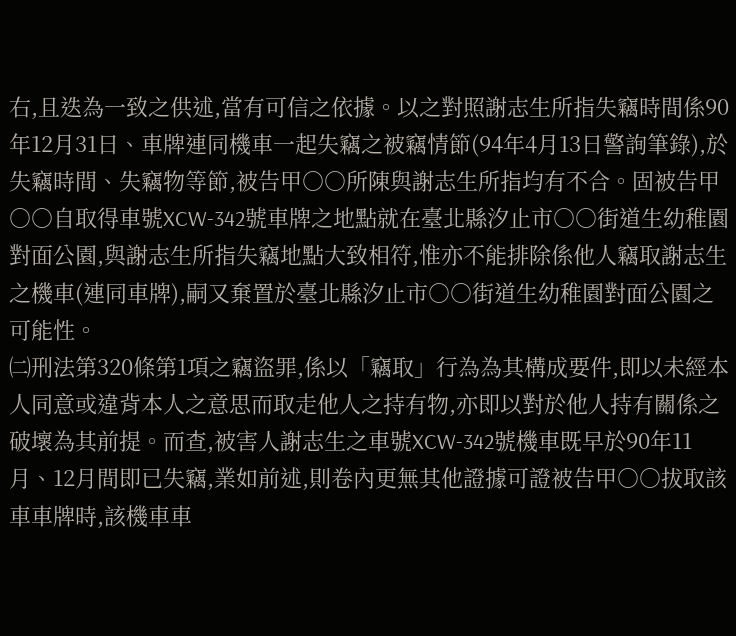右,且迭為一致之供述,當有可信之依據。以之對照謝志生所指失竊時間係90年12月31日、車牌連同機車一起失竊之被竊情節(94年4月13日警詢筆錄),於失竊時間、失竊物等節,被告甲○○所陳與謝志生所指均有不合。固被告甲○○自取得車號XCW-342號車牌之地點就在臺北縣汐止市○○街道生幼稚園對面公園,與謝志生所指失竊地點大致相符,惟亦不能排除係他人竊取謝志生之機車(連同車牌),嗣又棄置於臺北縣汐止市○○街道生幼稚園對面公園之可能性。
㈡刑法第320條第1項之竊盜罪,係以「竊取」行為為其構成要件,即以未經本人同意或違背本人之意思而取走他人之持有物,亦即以對於他人持有關係之破壞為其前提。而查,被害人謝志生之車號XCW-342號機車既早於90年11月、12月間即已失竊,業如前述,則卷內更無其他證據可證被告甲○○拔取該車車牌時,該機車車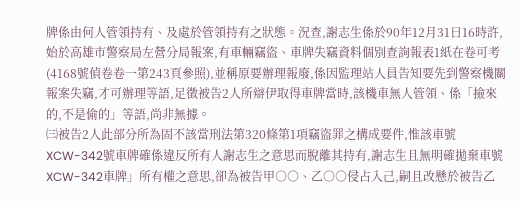牌係由何人管領持有、及處於管領持有之狀態。況查,謝志生係於90年12月31日16時許,始於高雄市警察局左營分局報案,有車輛竊盜、車牌失竊資料個別查詢報表1紙在卷可考(4168號偵卷卷一第243頁參照),並稱原要辦理報廢,係因監理站人員告知要先到警察機關報案失竊,才可辦理等語,足徵被告2人所辯伊取得車牌當時,該機車無人管領、係「撿來的,不是偷的」等語,尚非無據。
㈢被告2人此部分所為固不該當刑法第320條第1項竊盜罪之構成要件,惟該車號XCW-342號車牌確係違反所有人謝志生之意思而脫離其持有,謝志生且無明確拋棄車號XCW-342車牌」所有權之意思,卻為被告甲○○、乙○○侵占入己,嗣且改懸於被告乙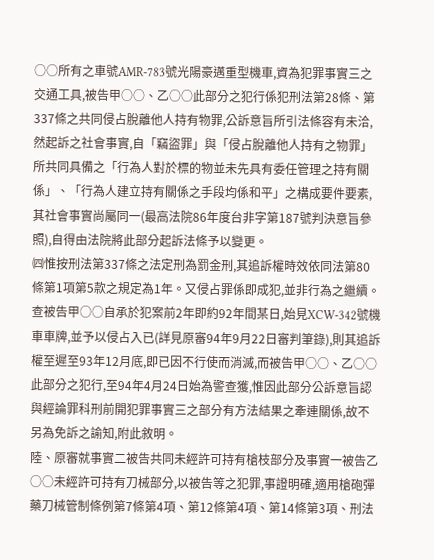○○所有之車號AMR-783號光陽豪邁重型機車,資為犯罪事實三之交通工具,被告甲○○、乙○○此部分之犯行係犯刑法第28條、第337條之共同侵占脫離他人持有物罪,公訴意旨所引法條容有未洽,然起訴之社會事實,自「竊盜罪」與「侵占脫離他人持有之物罪」所共同具備之「行為人對於標的物並未先具有委任管理之持有關係」、「行為人建立持有關係之手段均係和平」之構成要件要素,其社會事實尚屬同一(最高法院86年度台非字第187號判決意旨參照),自得由法院將此部分起訴法條予以變更。
㈣惟按刑法第337條之法定刑為罰金刑,其追訴權時效依同法第80條第1項第5款之規定為1年。又侵占罪係即成犯,並非行為之繼續。查被告甲○○自承於犯案前2年即約92年間某日,始見XCW-342號機車車牌,並予以侵占入已(詳見原審94年9月22日審判筆錄),則其追訴權至遲至93年12月底,即已因不行使而消滅,而被告甲○○、乙○○此部分之犯行,至94年4月24日始為警查獲,惟因此部分公訴意旨認與經論罪科刑前開犯罪事實三之部分有方法結果之牽連關係,故不另為免訴之諭知,附此敘明。
陸、原審就事實二被告共同未經許可持有槍枝部分及事實一被告乙○○未經許可持有刀械部分,以被告等之犯罪,事證明確,適用槍砲彈藥刀械管制條例第7條第4項、第12條第4項、第14條第3項、刑法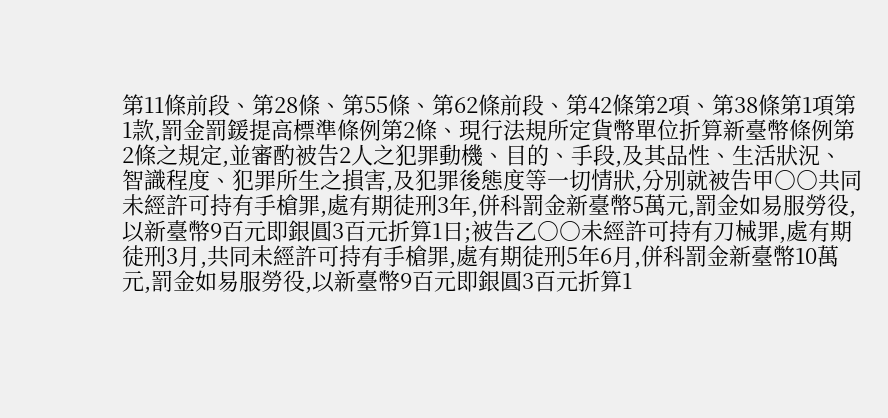第11條前段、第28條、第55條、第62條前段、第42條第2項、第38條第1項第1款,罰金罰鍰提高標準條例第2條、現行法規所定貨幣單位折算新臺幣條例第2條之規定,並審酌被告2人之犯罪動機、目的、手段,及其品性、生活狀況、智識程度、犯罪所生之損害,及犯罪後態度等一切情狀,分別就被告甲○○共同未經許可持有手槍罪,處有期徒刑3年,併科罰金新臺幣5萬元,罰金如易服勞役,以新臺幣9百元即銀圓3百元折算1日;被告乙○○未經許可持有刀械罪,處有期徒刑3月,共同未經許可持有手槍罪,處有期徒刑5年6月,併科罰金新臺幣10萬元,罰金如易服勞役,以新臺幣9百元即銀圓3百元折算1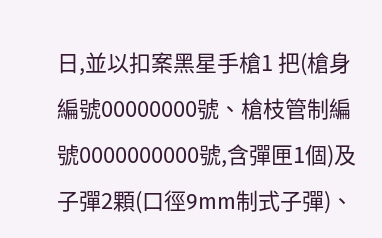日,並以扣案黑星手槍1 把(槍身編號00000000號、槍枝管制編號0000000000號,含彈匣1個)及子彈2顆(口徑9mm制式子彈)、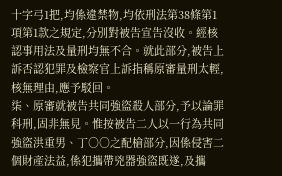十字弓1把,均係違禁物,均依刑法第38條第1項第1款之規定,分別對被告宣告沒收。經核認事用法及量刑均無不合。就此部分,被告上訴否認犯罪及檢察官上訴指稱原審量刑太輕,核無理由,應予駁回。
柒、原審就被告共同強盜殺人部分,予以論罪科刑,固非無見。惟按被告二人以一行為共同強盜洪重男、丁○○之配槍部分,因係侵害二個財產法益,係犯攜帶兇器強盜既遂,及攜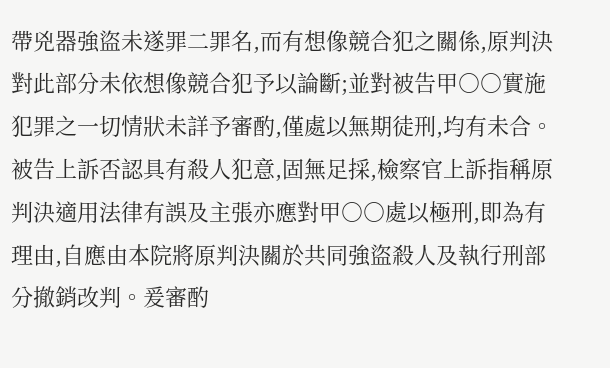帶兇器強盜未遂罪二罪名,而有想像競合犯之關係,原判決對此部分未依想像競合犯予以論斷;並對被告甲○○實施犯罪之一切情狀未詳予審酌,僅處以無期徒刑,均有未合。被告上訴否認具有殺人犯意,固無足採,檢察官上訴指稱原判決適用法律有誤及主張亦應對甲○○處以極刑,即為有理由,自應由本院將原判決關於共同強盜殺人及執行刑部分撤銷改判。爰審酌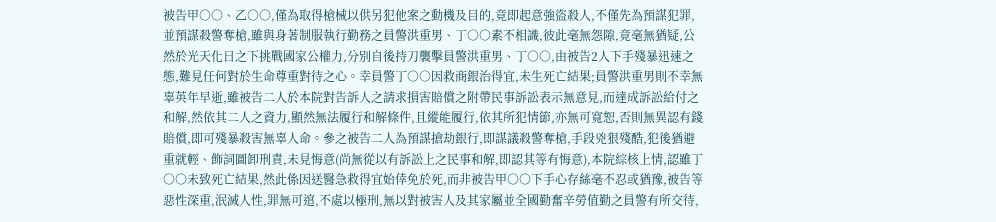被告甲○○、乙○○,僅為取得槍械以供另犯他案之動機及目的,竟即起意強盜殺人,不僅先為預謀犯罪,並預謀殺警奪槍,雖與身著制服執行勤務之員警洪重男、丁○○素不相識,彼此毫無怨隙,竟毫無猶疑,公然於光天化日之下挑戰國家公權力,分別自後持刀襲擊員警洪重男、丁○○,由被告2人下手殘暴迅速之態,難見任何對於生命尊重對待之心。幸員警丁○○因救商銀治得宜,未生死亡結果;員警洪重男則不幸無辜英年早逝,雖被告二人於本院對告訴人之請求損害賠償之附帶民事訴訟表示無意見,而達成訴訟給付之和解,然依其二人之資力,顯然無法履行和解條件,且縱能履行,依其所犯情節,亦無可寬恕,否則無異認有錢賠償,即可殘暴殺害無辜人命。參之被告二人為預謀搶劫銀行,即謀議殺警奪槍,手段兇狠殘酷,犯後猶避重就輕、飾詞圖卸刑責,未見悔意(尚無從以有訴訟上之民事和解,即認其等有悔意),本院綜核上情,認雖丁○○未致死亡結果,然此係因送醫急救得宜始倖免於死,而非被告甲○○下手心存絲毫不忍或猶豫,被告等惡性深重,泯滅人性,罪無可逭,不處以極刑,無以對被害人及其家屬並全國勤奮辛勞值勤之員警有所交待,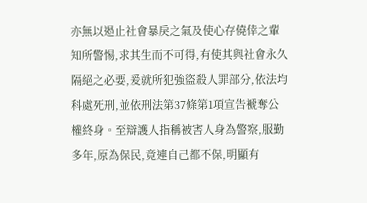亦無以遏止社會暴戾之氣及使心存僥倖之輩知所警惕,求其生而不可得,有使其與社會永久隔絕之必要,爰就所犯強盜殺人罪部分,依法均科處死刑,並依刑法第37條第1項宣告褫奪公權終身。至辯護人指稱被害人身為警察,服勤多年,原為保民,竟連自己都不保,明顯有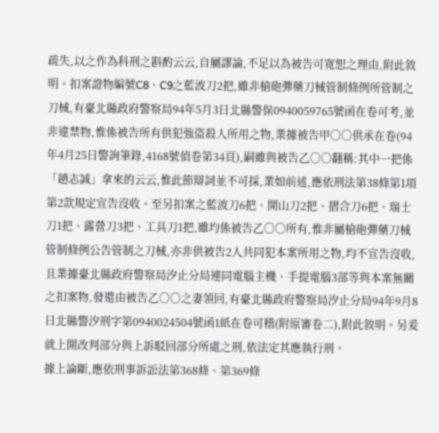疏失,以之作為科刑之斟酌云云,自屬謬論,不足以為被告可寬恕之理由,附此敘明。扣案證物編號C8、C9之藍波刀2把,雖非槍砲彈藥刀械管制條例所管制之刀械,有臺北縣政府警察局94年5月3日北縣警保0940059765號函在卷可考,並非違禁物,惟係被告所有供犯強盜殺人所用之物,業據被告甲○○供承在卷(94年4月25日警詢筆錄,4168號偵卷第34頁),嗣雖與被告乙○○翻稱:其中一把係「趙志誠」拿來的云云,惟此節辯詞並不可採,業如前述,應依刑法第38條第1項第2款規定宣告沒收。至另扣案之藍波刀6把、開山刀2把、摺合刀6把、瑞士刀1把、露營刀3把、工具刀1把,雖均係被告乙○○所有,惟非屬槍砲彈藥刀械管制條例公告管制之刀械,亦非供被告2人共同犯本案所用之物,均不宣告沒收,且業據臺北縣政府警察局汐止分局連同電腦主機、手提電腦3部等與本案無關之扣案物,發還由被告乙○○之妻領回,有臺北縣政府警察局汐止分局94年9月8日北縣警汐刑字第0940024504號函1紙在卷可稽(附原審卷二),附此敘明。另爰就上開改判部分與上訴駁回部分所處之刑,依法定其應執行刑。
據上論斷,應依刑事訴訟法第368條、第369條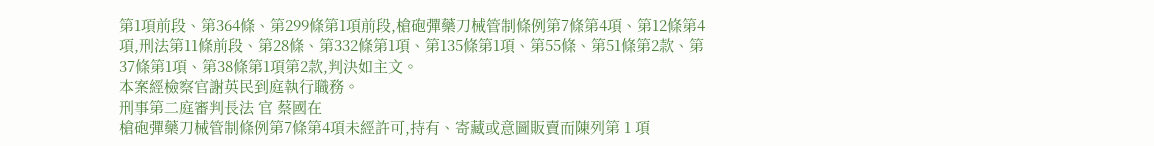第1項前段、第364條、第299條第1項前段,槍砲彈藥刀械管制條例第7條第4項、第12條第4項,刑法第11條前段、第28條、第332條第1項、第135條第1項、第55條、第51條第2款、第37條第1項、第38條第1項第2款,判決如主文。
本案經檢察官謝英民到庭執行職務。
刑事第二庭審判長法 官 蔡國在
槍砲彈藥刀械管制條例第7條第4項未經許可,持有、寄藏或意圖販賣而陳列第 1 項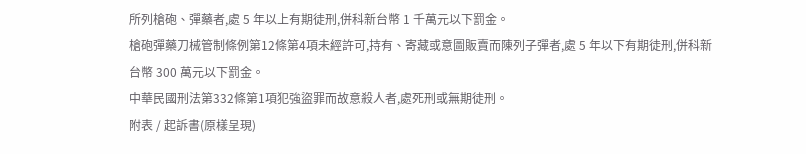所列槍砲、彈藥者,處 5 年以上有期徒刑,併科新台幣 1 千萬元以下罰金。
槍砲彈藥刀械管制條例第12條第4項未經許可,持有、寄藏或意圖販賣而陳列子彈者,處 5 年以下有期徒刑,併科新台幣 300 萬元以下罰金。
中華民國刑法第332條第1項犯強盜罪而故意殺人者,處死刑或無期徒刑。
附表 / 起訴書(原樣呈現)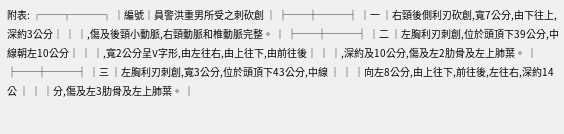附表: ┌──┬───┐ │編號│員警洪重男所受之刺砍創 │ ├──┼───┤ │一 │右頸後側利刃砍創,寬7公分,由下往上,深約3公分│ │ │,傷及後頸小動脈,右頸動脈和椎動脈完整。 │ ├──┼───┤ │二 │左胸利刃刺創,位於頭頂下39公分,中線朝左10公分│ │ │,寬2公分呈V字形,由左往右,由上往下,由前往後│ │ │,深約及10公分,傷及左2肋骨及左上肺葉。 │ ├──┼───┤ │三 │左胸利刃刺創,寬3公分,位於頭頂下43公分,中線 │ │ │向左8公分,由上往下,前往後,左往右,深約14公 │ │ │分,傷及左3肋骨及左上肺葉。 │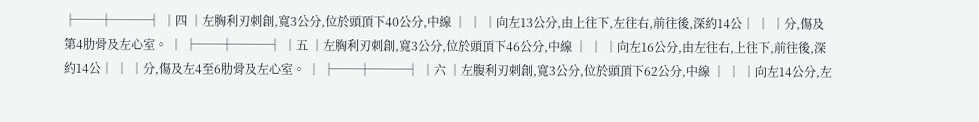├──┼───┤ │四 │左胸利刃刺創,寬3公分,位於頭頂下40公分,中線 │ │ │向左13公分,由上往下,左往右,前往後,深約14公│ │ │分,傷及第4肋骨及左心室。 │ ├──┼───┤ │五 │左胸利刃刺創,寬3公分,位於頭頂下46公分,中線 │ │ │向左16公分,由左往右,上往下,前往後,深約14公│ │ │分,傷及左4至6肋骨及左心室。 │ ├──┼───┤ │六 │左腹利刃刺創,寬3公分,位於頭頂下62公分,中線 │ │ │向左14公分,左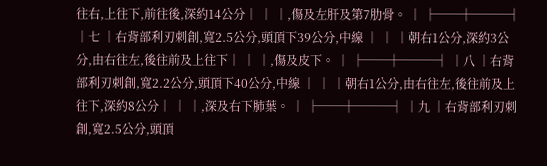往右,上往下,前往後,深約14公分│ │ │,傷及左肝及第7肋骨。 │ ├──┼───┤ │七 │右背部利刃刺創,寬2.5公分,頭頂下39公分,中線 │ │ │朝右1公分,深約3公分,由右往左,後往前及上往下│ │ │,傷及皮下。 │ ├──┼───┤ │八 │右背部利刃刺創,寬2.2公分,頭頂下40公分,中線 │ │ │朝右1公分,由右往左,後往前及上往下,深約8公分│ │ │,深及右下肺葉。 │ ├──┼───┤ │九 │右背部利刃刺創,寬2.5公分,頭頂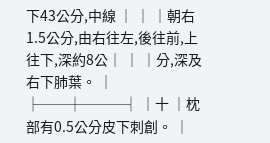下43公分,中線 │ │ │朝右1.5公分,由右往左,後往前,上往下,深約8公│ │ │分,深及右下肺葉。 │ ├──┼───┤ │十 │枕部有0.5公分皮下刺創。 │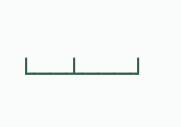└──┴───┘